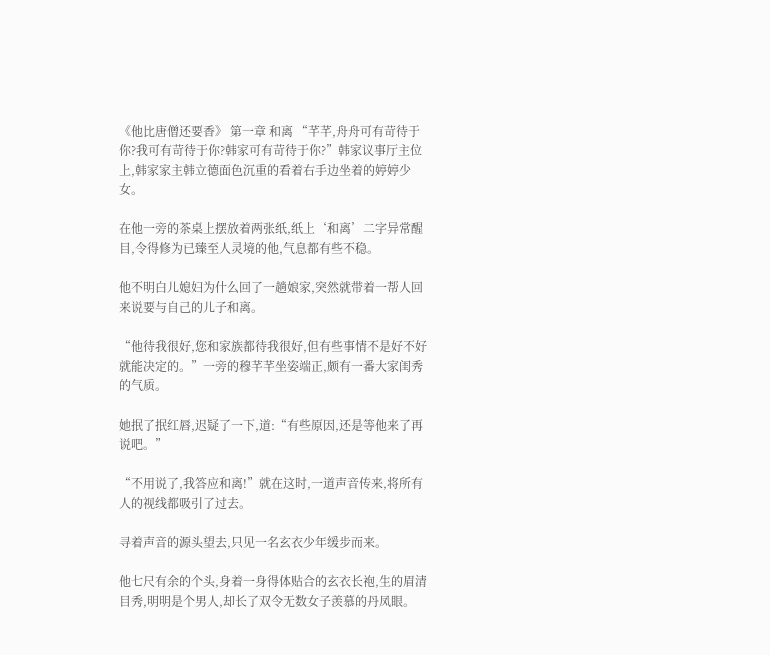《他比唐僧还要香》 第一章 和离 “芊芊,舟舟可有苛待于你?我可有苛待于你?韩家可有苛待于你?”韩家议事厅主位上,韩家家主韩立德面色沉重的看着右手边坐着的婷婷少女。

在他一旁的茶桌上摆放着两张纸,纸上‘和离’二字异常醒目,令得修为已臻至人灵境的他,气息都有些不稳。

他不明白儿媳妇为什么回了一趟娘家,突然就带着一帮人回来说要与自己的儿子和离。

“他待我很好,您和家族都待我很好,但有些事情不是好不好就能决定的。”一旁的穆芊芊坐姿端正,颇有一番大家闺秀的气质。

她抿了抿红唇,迟疑了一下,道:“有些原因,还是等他来了再说吧。”

“不用说了,我答应和离!”就在这时,一道声音传来,将所有人的视线都吸引了过去。

寻着声音的源头望去,只见一名玄衣少年缓步而来。

他七尺有余的个头,身着一身得体贴合的玄衣长袍,生的眉清目秀,明明是个男人,却长了双令无数女子羡慕的丹凤眼。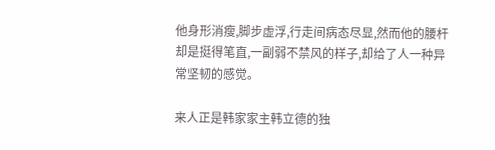他身形消瘦,脚步虚浮,行走间病态尽显,然而他的腰杆却是挺得笔直,一副弱不禁风的样子,却给了人一种异常坚韧的感觉。

来人正是韩家家主韩立德的独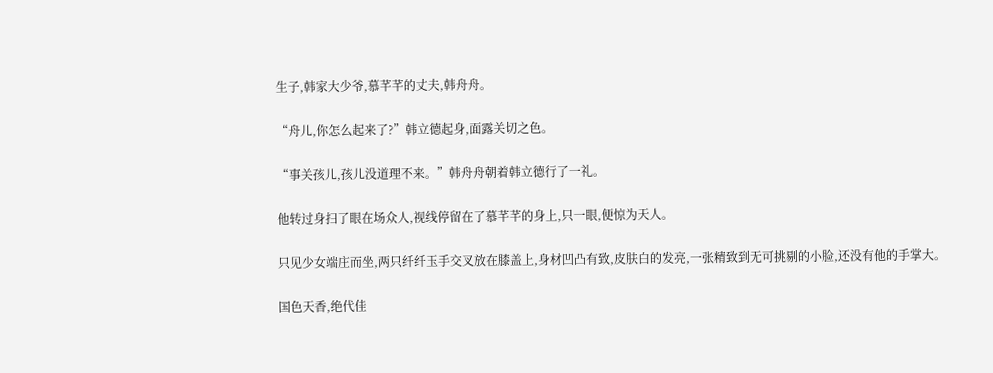生子,韩家大少爷,慕芊芊的丈夫,韩舟舟。

“舟儿,你怎么起来了?”韩立德起身,面露关切之色。

“事关孩儿,孩儿没道理不来。”韩舟舟朝着韩立德行了一礼。

他转过身扫了眼在场众人,视线停留在了慕芊芊的身上,只一眼,便惊为天人。

只见少女端庄而坐,两只纤纤玉手交叉放在膝盖上,身材凹凸有致,皮肤白的发亮,一张精致到无可挑剔的小脸,还没有他的手掌大。

国色天香,绝代佳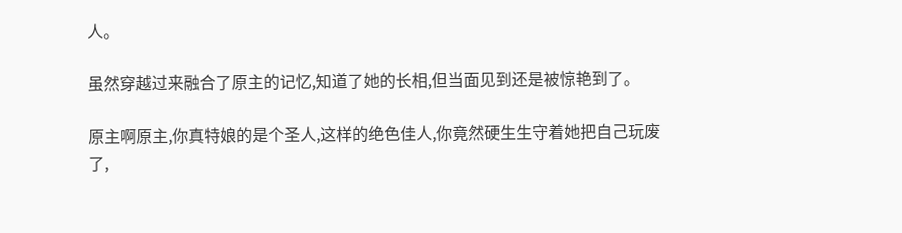人。

虽然穿越过来融合了原主的记忆,知道了她的长相,但当面见到还是被惊艳到了。

原主啊原主,你真特娘的是个圣人,这样的绝色佳人,你竟然硬生生守着她把自己玩废了,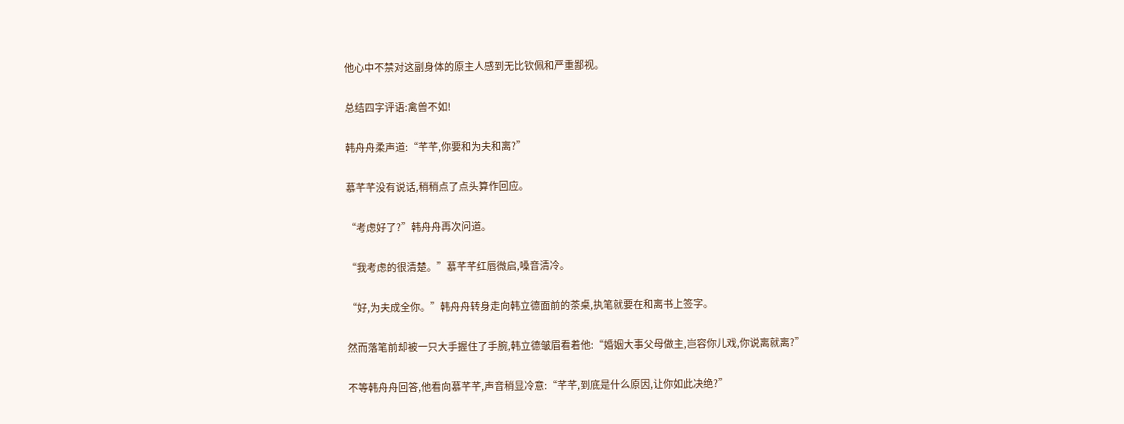他心中不禁对这副身体的原主人感到无比钦佩和严重鄙视。

总结四字评语:禽兽不如!

韩舟舟柔声道:“芊芊,你要和为夫和离?”

慕芊芊没有说话,稍稍点了点头算作回应。

“考虑好了?”韩舟舟再次问道。

“我考虑的很清楚。”慕芊芊红唇微启,嗓音清冷。

“好,为夫成全你。”韩舟舟转身走向韩立德面前的茶桌,执笔就要在和离书上签字。

然而落笔前却被一只大手握住了手腕,韩立德皱眉看着他:“婚姻大事父母做主,岂容你儿戏,你说离就离?”

不等韩舟舟回答,他看向慕芊芊,声音稍显冷意:“芊芊,到底是什么原因,让你如此决绝?”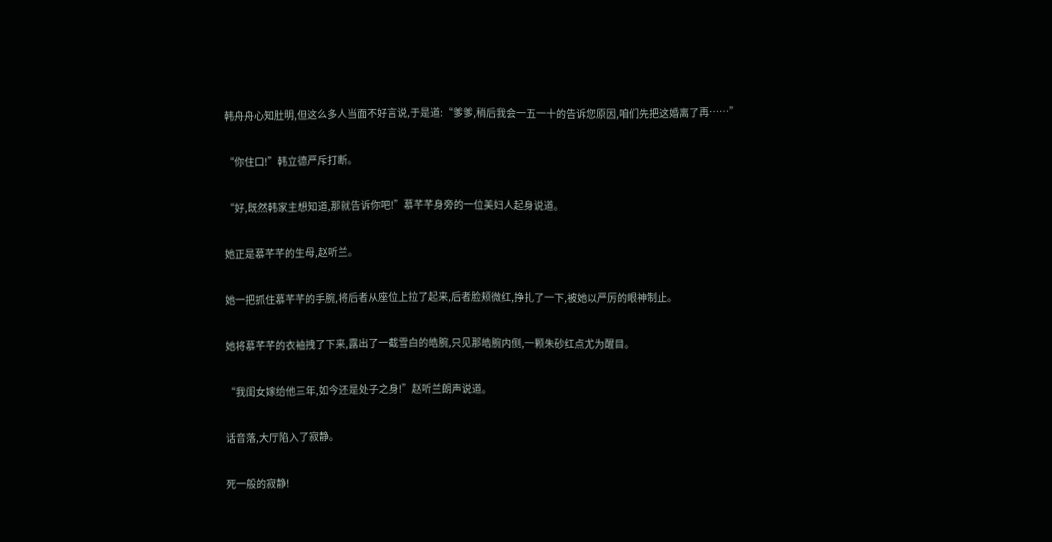韩舟舟心知肚明,但这么多人当面不好言说,于是道:“爹爹,稍后我会一五一十的告诉您原因,咱们先把这婚离了再……”

“你住口!”韩立德严斥打断。

“好,既然韩家主想知道,那就告诉你吧!”慕芊芊身旁的一位美妇人起身说道。

她正是慕芊芊的生母,赵听兰。

她一把抓住慕芊芊的手腕,将后者从座位上拉了起来,后者脸颊微红,挣扎了一下,被她以严厉的眼神制止。

她将慕芊芊的衣袖拽了下来,露出了一截雪白的皓腕,只见那皓腕内侧,一颗朱砂红点尤为醒目。

“我闺女嫁给他三年,如今还是处子之身!”赵听兰朗声说道。

话音落,大厅陷入了寂静。

死一般的寂静!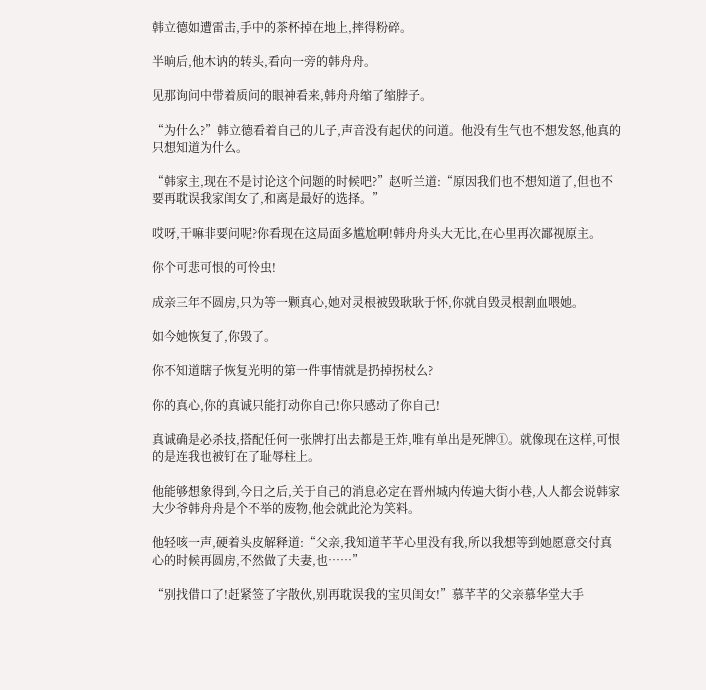韩立德如遭雷击,手中的茶杯掉在地上,摔得粉碎。

半晌后,他木讷的转头,看向一旁的韩舟舟。

见那询问中带着质问的眼神看来,韩舟舟缩了缩脖子。

“为什么?”韩立德看着自己的儿子,声音没有起伏的问道。他没有生气也不想发怒,他真的只想知道为什么。

“韩家主,现在不是讨论这个问题的时候吧?”赵听兰道:“原因我们也不想知道了,但也不要再耽误我家闺女了,和离是最好的选择。”

哎呀,干嘛非要问呢?你看现在这局面多尴尬啊!韩舟舟头大无比,在心里再次鄙视原主。

你个可悲可恨的可怜虫!

成亲三年不圆房,只为等一颗真心,她对灵根被毁耿耿于怀,你就自毁灵根割血喂她。

如今她恢复了,你毁了。

你不知道瞎子恢复光明的第一件事情就是扔掉拐杖么?

你的真心,你的真诚只能打动你自己!你只感动了你自己!

真诚确是必杀技,搭配任何一张牌打出去都是王炸,唯有单出是死牌①。就像现在这样,可恨的是连我也被钉在了耻辱柱上。

他能够想象得到,今日之后,关于自己的消息必定在晋州城内传遍大街小巷,人人都会说韩家大少爷韩舟舟是个不举的废物,他会就此沦为笑料。

他轻咳一声,硬着头皮解释道:“父亲,我知道芊芊心里没有我,所以我想等到她愿意交付真心的时候再圆房,不然做了夫妻,也……”

“别找借口了!赶紧签了字散伙,别再耽误我的宝贝闺女!”慕芊芊的父亲慕华堂大手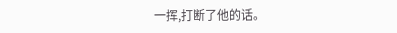一挥,打断了他的话。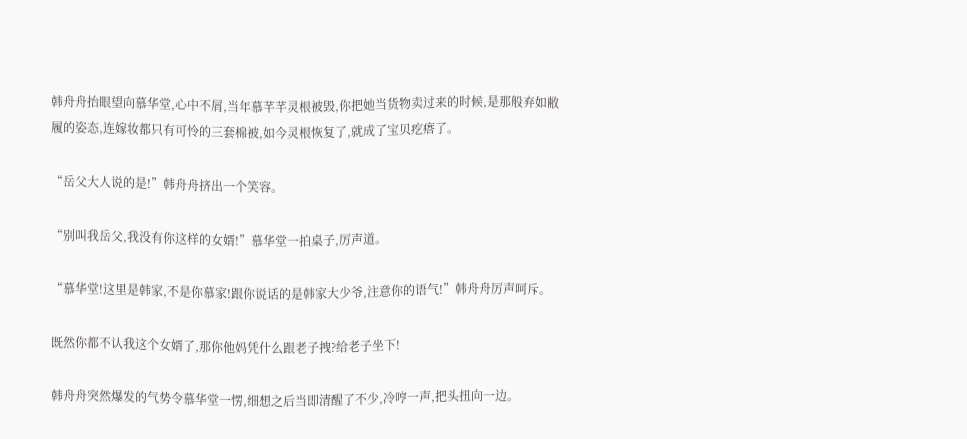韩舟舟抬眼望向慕华堂,心中不屑,当年慕芊芊灵根被毁,你把她当货物卖过来的时候,是那般弃如敝履的姿态,连嫁妆都只有可怜的三套棉被,如今灵根恢复了,就成了宝贝疙瘩了。

“岳父大人说的是!”韩舟舟挤出一个笑容。

“别叫我岳父,我没有你这样的女婿!”慕华堂一拍桌子,厉声道。

“慕华堂!这里是韩家,不是你慕家!跟你说话的是韩家大少爷,注意你的语气!”韩舟舟厉声呵斥。

既然你都不认我这个女婿了,那你他妈凭什么跟老子拽?给老子坐下!

韩舟舟突然爆发的气势令慕华堂一愣,细想之后当即清醒了不少,冷哼一声,把头扭向一边。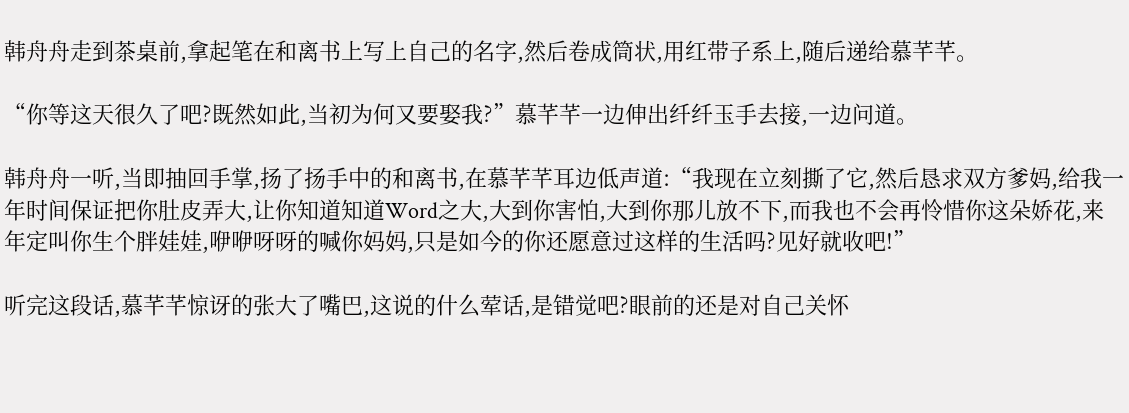韩舟舟走到茶桌前,拿起笔在和离书上写上自己的名字,然后卷成筒状,用红带子系上,随后递给慕芊芊。

“你等这天很久了吧?既然如此,当初为何又要娶我?”慕芊芊一边伸出纤纤玉手去接,一边问道。

韩舟舟一听,当即抽回手掌,扬了扬手中的和离书,在慕芊芊耳边低声道:“我现在立刻撕了它,然后恳求双方爹妈,给我一年时间保证把你肚皮弄大,让你知道知道Word之大,大到你害怕,大到你那儿放不下,而我也不会再怜惜你这朵娇花,来年定叫你生个胖娃娃,咿咿呀呀的喊你妈妈,只是如今的你还愿意过这样的生活吗?见好就收吧!”

听完这段话,慕芊芊惊讶的张大了嘴巴,这说的什么荤话,是错觉吧?眼前的还是对自己关怀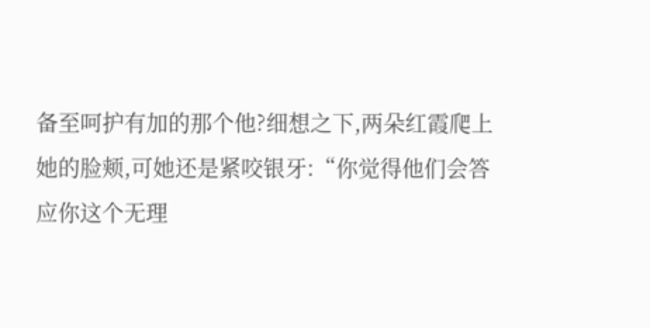备至呵护有加的那个他?细想之下,两朵红霞爬上她的脸颊,可她还是紧咬银牙:“你觉得他们会答应你这个无理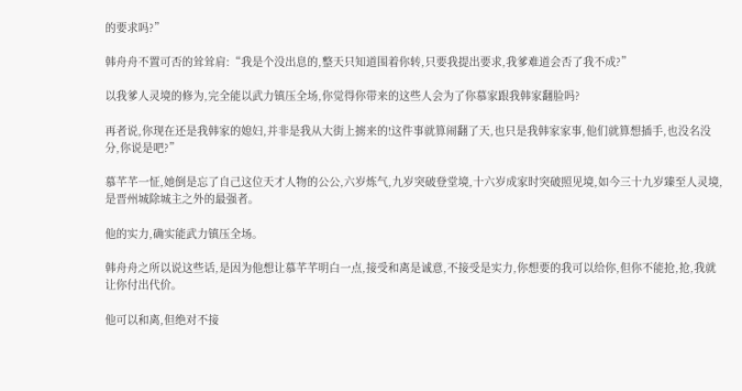的要求吗?”

韩舟舟不置可否的耸耸肩:“我是个没出息的,整天只知道围着你转,只要我提出要求,我爹难道会否了我不成?”

以我爹人灵境的修为,完全能以武力镇压全场,你觉得你带来的这些人会为了你慕家跟我韩家翻脸吗?

再者说,你现在还是我韩家的媳妇,并非是我从大街上掳来的!这件事就算闹翻了天,也只是我韩家家事,他们就算想插手,也没名没分,你说是吧?”

慕芊芊一怔,她倒是忘了自己这位天才人物的公公,六岁炼气,九岁突破登堂境,十六岁成家时突破照见境,如今三十九岁臻至人灵境,是晋州城除城主之外的最强者。

他的实力,确实能武力镇压全场。

韩舟舟之所以说这些话,是因为他想让慕芊芊明白一点,接受和离是诚意,不接受是实力,你想要的我可以给你,但你不能抢,抢,我就让你付出代价。

他可以和离,但绝对不接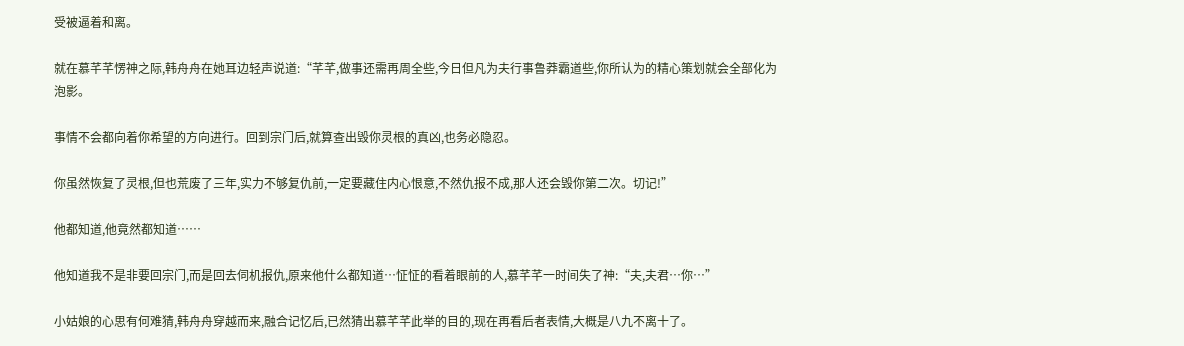受被逼着和离。

就在慕芊芊愣神之际,韩舟舟在她耳边轻声说道:“芊芊,做事还需再周全些,今日但凡为夫行事鲁莽霸道些,你所认为的精心策划就会全部化为泡影。

事情不会都向着你希望的方向进行。回到宗门后,就算查出毁你灵根的真凶,也务必隐忍。

你虽然恢复了灵根,但也荒废了三年,实力不够复仇前,一定要藏住内心恨意,不然仇报不成,那人还会毁你第二次。切记!”

他都知道,他竟然都知道……

他知道我不是非要回宗门,而是回去伺机报仇,原来他什么都知道…怔怔的看着眼前的人,慕芊芊一时间失了神:“夫,夫君…你…”

小姑娘的心思有何难猜,韩舟舟穿越而来,融合记忆后,已然猜出慕芊芊此举的目的,现在再看后者表情,大概是八九不离十了。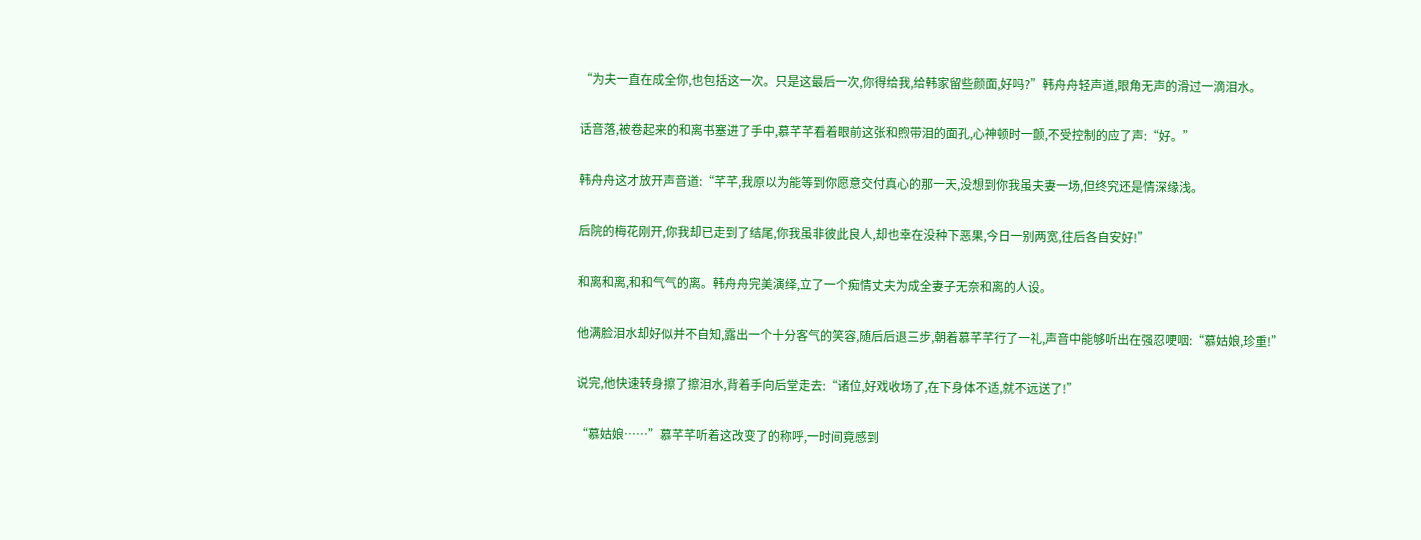“为夫一直在成全你,也包括这一次。只是这最后一次,你得给我,给韩家留些颜面,好吗?”韩舟舟轻声道,眼角无声的滑过一滴泪水。

话音落,被卷起来的和离书塞进了手中,慕芊芊看着眼前这张和煦带泪的面孔,心神顿时一颤,不受控制的应了声:“好。”

韩舟舟这才放开声音道:“芊芊,我原以为能等到你愿意交付真心的那一天,没想到你我虽夫妻一场,但终究还是情深缘浅。

后院的梅花刚开,你我却已走到了结尾,你我虽非彼此良人,却也幸在没种下恶果,今日一别两宽,往后各自安好!”

和离和离,和和气气的离。韩舟舟完美演绎,立了一个痴情丈夫为成全妻子无奈和离的人设。

他满脸泪水却好似并不自知,露出一个十分客气的笑容,随后后退三步,朝着慕芊芊行了一礼,声音中能够听出在强忍哽咽:“慕姑娘,珍重!”

说完,他快速转身擦了擦泪水,背着手向后堂走去:“诸位,好戏收场了,在下身体不适,就不远送了!”

“慕姑娘……”慕芊芊听着这改变了的称呼,一时间竟感到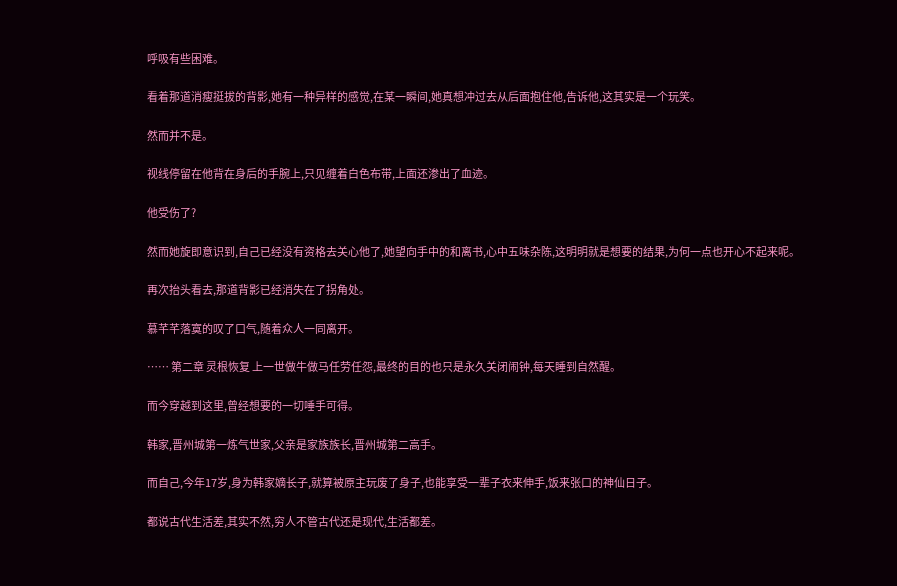呼吸有些困难。

看着那道消瘦挺拔的背影,她有一种异样的感觉,在某一瞬间,她真想冲过去从后面抱住他,告诉他,这其实是一个玩笑。

然而并不是。

视线停留在他背在身后的手腕上,只见缠着白色布带,上面还渗出了血迹。

他受伤了?

然而她旋即意识到,自己已经没有资格去关心他了,她望向手中的和离书,心中五味杂陈,这明明就是想要的结果,为何一点也开心不起来呢。

再次抬头看去,那道背影已经消失在了拐角处。

慕芊芊落寞的叹了口气,随着众人一同离开。

…… 第二章 灵根恢复 上一世做牛做马任劳任怨,最终的目的也只是永久关闭闹钟,每天睡到自然醒。

而今穿越到这里,曾经想要的一切唾手可得。

韩家,晋州城第一炼气世家,父亲是家族族长,晋州城第二高手。

而自己,今年17岁,身为韩家嫡长子,就算被原主玩废了身子,也能享受一辈子衣来伸手,饭来张口的神仙日子。

都说古代生活差,其实不然,穷人不管古代还是现代,生活都差。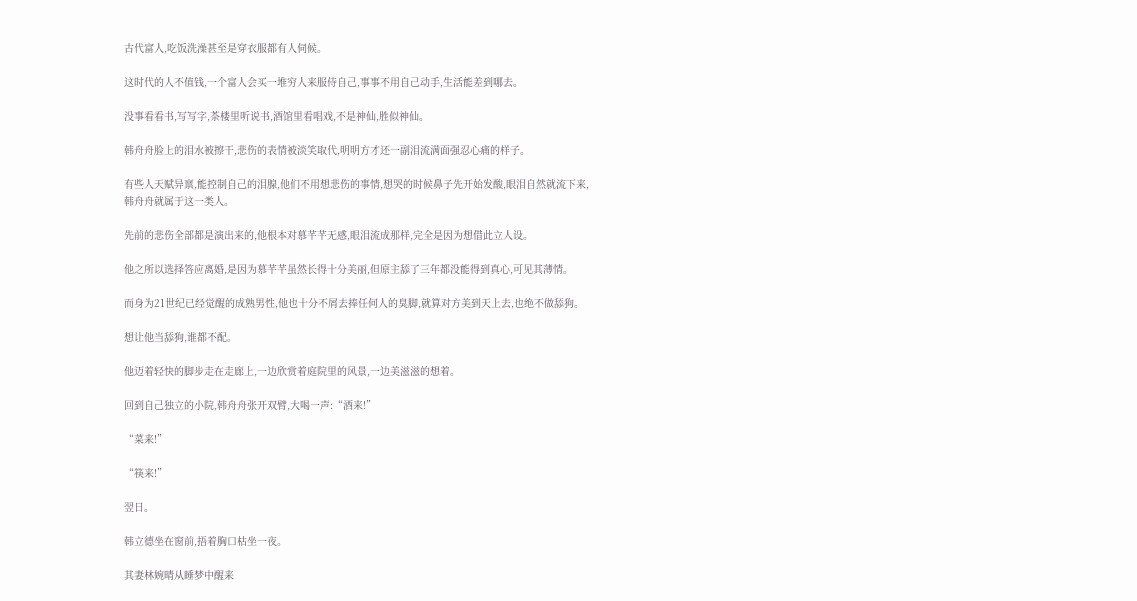古代富人,吃饭洗澡甚至是穿衣服都有人伺候。

这时代的人不值钱,一个富人会买一堆穷人来服侍自己,事事不用自己动手,生活能差到哪去。

没事看看书,写写字,茶楼里听说书,酒馆里看唱戏,不是神仙,胜似神仙。

韩舟舟脸上的泪水被擦干,悲伤的表情被淡笑取代,明明方才还一副泪流满面强忍心痛的样子。

有些人天赋异禀,能控制自己的泪腺,他们不用想悲伤的事情,想哭的时候鼻子先开始发酸,眼泪自然就流下来,韩舟舟就属于这一类人。

先前的悲伤全部都是演出来的,他根本对慕芊芊无感,眼泪流成那样,完全是因为想借此立人设。

他之所以选择答应离婚,是因为慕芊芊虽然长得十分美丽,但原主舔了三年都没能得到真心,可见其薄情。

而身为21世纪已经觉醒的成熟男性,他也十分不屑去捧任何人的臭脚,就算对方美到天上去,也绝不做舔狗。

想让他当舔狗,谁都不配。

他迈着轻快的脚步走在走廊上,一边欣赏着庭院里的风景,一边美滋滋的想着。

回到自己独立的小院,韩舟舟张开双臂,大喝一声:“酒来!”

“菜来!”

“筷来!”

翌日。

韩立德坐在窗前,捂着胸口枯坐一夜。

其妻林婉晴从睡梦中醒来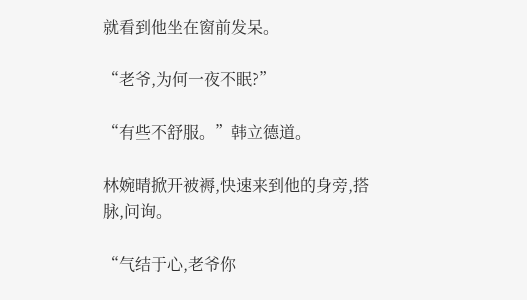就看到他坐在窗前发呆。

“老爷,为何一夜不眠?”

“有些不舒服。”韩立德道。

林婉晴掀开被褥,快速来到他的身旁,搭脉,问询。

“气结于心,老爷你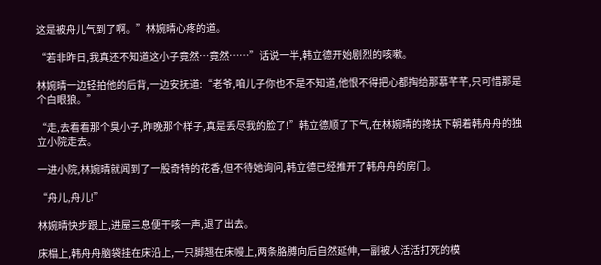这是被舟儿气到了啊。”林婉晴心疼的道。

“若非昨日,我真还不知道这小子竟然…竟然……”话说一半,韩立德开始剧烈的咳嗽。

林婉晴一边轻拍他的后背,一边安抚道:“老爷,咱儿子你也不是不知道,他恨不得把心都掏给那慕芊芊,只可惜那是个白眼狼。”

“走,去看看那个臭小子,昨晚那个样子,真是丢尽我的脸了!”韩立德顺了下气,在林婉晴的搀扶下朝着韩舟舟的独立小院走去。

一进小院,林婉晴就闻到了一股奇特的花香,但不待她询问,韩立德已经推开了韩舟舟的房门。

“舟儿,舟儿!”

林婉晴快步跟上,进屋三息便干咳一声,退了出去。

床榻上,韩舟舟脑袋挂在床沿上,一只脚翘在床幔上,两条胳膊向后自然延伸,一副被人活活打死的模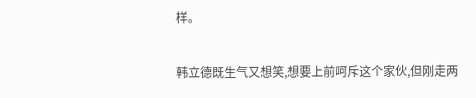样。

韩立德既生气又想笑,想要上前呵斥这个家伙,但刚走两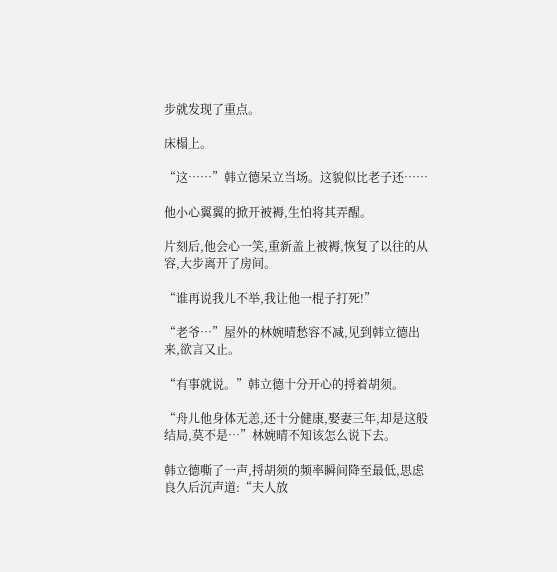步就发现了重点。

床榻上。

“这……”韩立德呆立当场。这貌似比老子还……

他小心翼翼的掀开被褥,生怕将其弄醒。

片刻后,他会心一笑,重新盖上被褥,恢复了以往的从容,大步离开了房间。

“谁再说我儿不举,我让他一棍子打死!”

“老爷…”屋外的林婉晴愁容不减,见到韩立德出来,欲言又止。

“有事就说。”韩立德十分开心的捋着胡须。

“舟儿他身体无恙,还十分健康,娶妻三年,却是这般结局,莫不是…”林婉晴不知该怎么说下去。

韩立德嘶了一声,捋胡须的频率瞬间降至最低,思虑良久后沉声道:“夫人放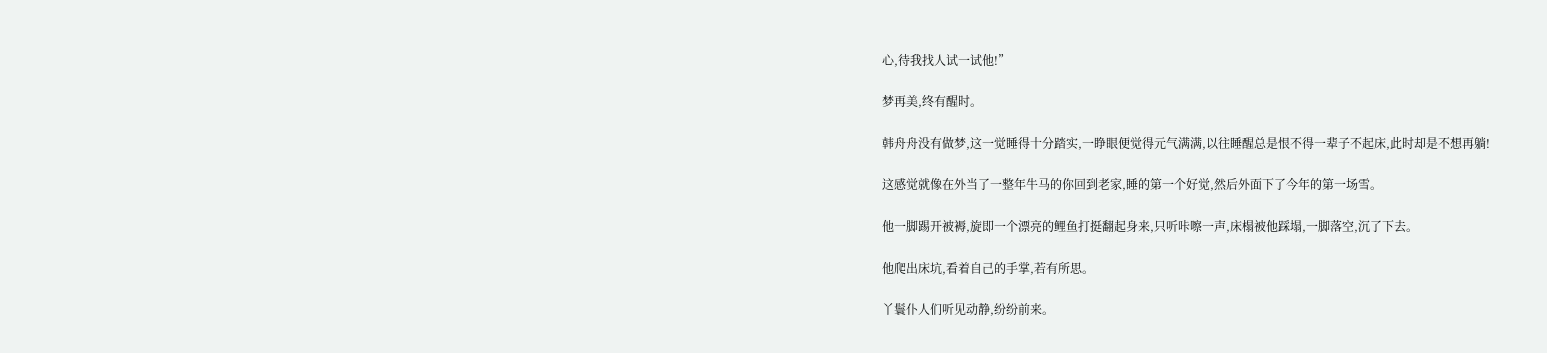心,待我找人试一试他!”

梦再美,终有醒时。

韩舟舟没有做梦,这一觉睡得十分踏实,一睁眼便觉得元气满满,以往睡醒总是恨不得一辈子不起床,此时却是不想再躺!

这感觉就像在外当了一整年牛马的你回到老家,睡的第一个好觉,然后外面下了今年的第一场雪。

他一脚踢开被褥,旋即一个漂亮的鲤鱼打挺翻起身来,只听咔嚓一声,床榻被他踩塌,一脚落空,沉了下去。

他爬出床坑,看着自己的手掌,若有所思。

丫鬟仆人们听见动静,纷纷前来。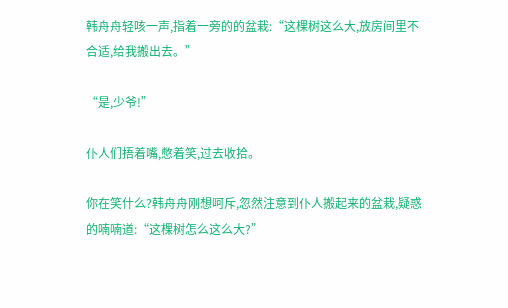韩舟舟轻咳一声,指着一旁的的盆栽:“这棵树这么大,放房间里不合适,给我搬出去。”

“是,少爷!”

仆人们捂着嘴,憋着笑,过去收拾。

你在笑什么?韩舟舟刚想呵斥,忽然注意到仆人搬起来的盆栽,疑惑的喃喃道:“这棵树怎么这么大?”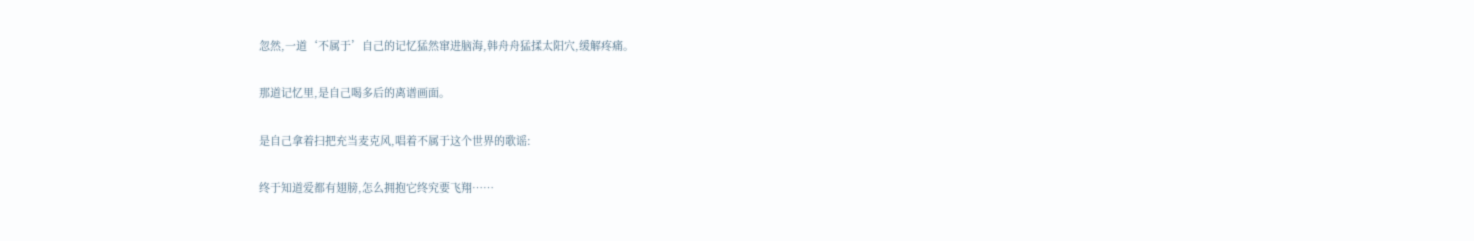忽然,一道‘不属于’自己的记忆猛然窜进脑海,韩舟舟猛揉太阳穴,缓解疼痛。

那道记忆里,是自己喝多后的离谱画面。

是自己拿着扫把充当麦克风,唱着不属于这个世界的歌谣:

终于知道爱都有翅膀,怎么拥抱它终究要飞翔……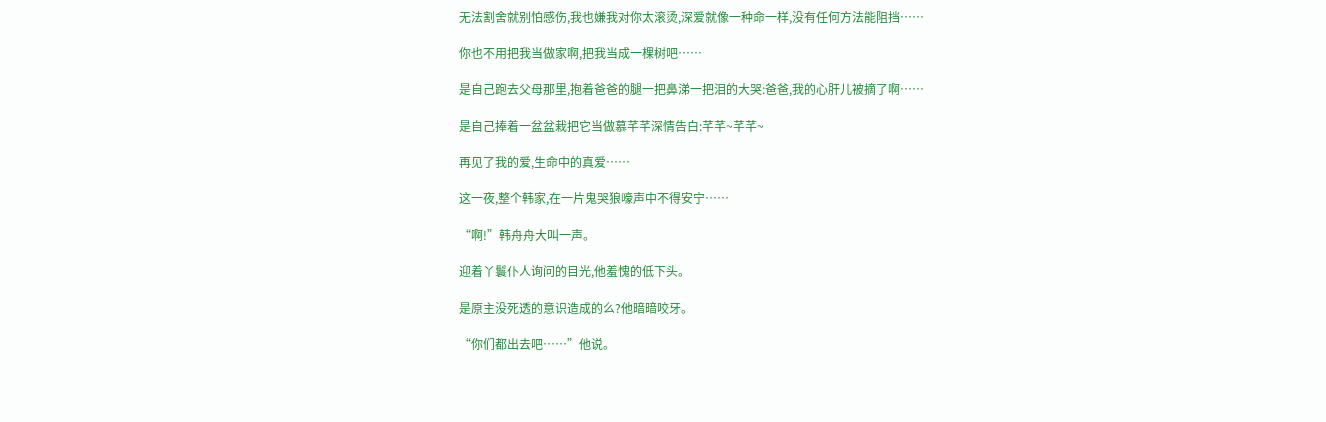无法割舍就别怕感伤,我也嫌我对你太滚烫,深爱就像一种命一样,没有任何方法能阻挡……

你也不用把我当做家啊,把我当成一棵树吧……

是自己跑去父母那里,抱着爸爸的腿一把鼻涕一把泪的大哭:爸爸,我的心肝儿被摘了啊……

是自己捧着一盆盆栽把它当做慕芊芊深情告白:芊芊~芊芊~

再见了我的爱,生命中的真爱……

这一夜,整个韩家,在一片鬼哭狼嚎声中不得安宁……

“啊!”韩舟舟大叫一声。

迎着丫鬟仆人询问的目光,他羞愧的低下头。

是原主没死透的意识造成的么?他暗暗咬牙。

“你们都出去吧……”他说。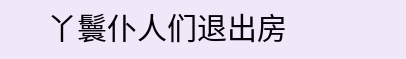丫鬟仆人们退出房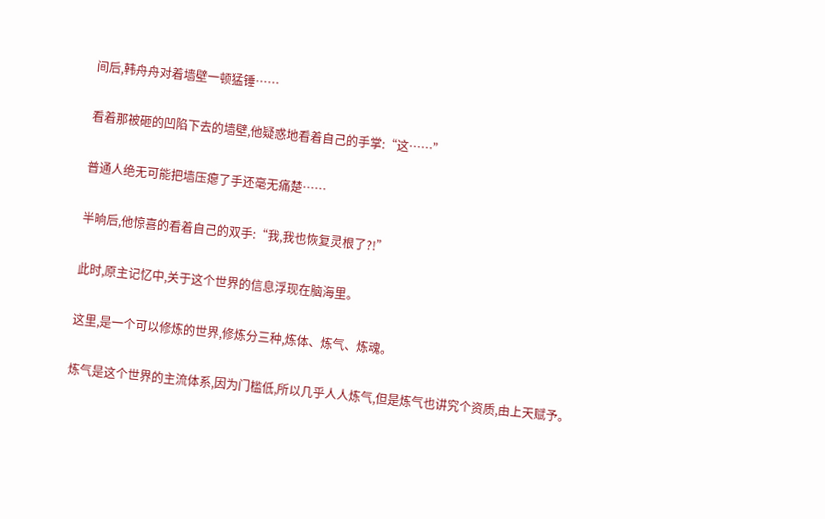间后,韩舟舟对着墙壁一顿猛锤……

看着那被砸的凹陷下去的墙壁,他疑惑地看着自己的手掌:“这……”

普通人绝无可能把墙压瘪了手还毫无痛楚……

半晌后,他惊喜的看着自己的双手:“我,我也恢复灵根了?!”

此时,原主记忆中,关于这个世界的信息浮现在脑海里。

这里,是一个可以修炼的世界,修炼分三种,炼体、炼气、炼魂。

炼气是这个世界的主流体系,因为门槛低,所以几乎人人炼气,但是炼气也讲究个资质,由上天赋予。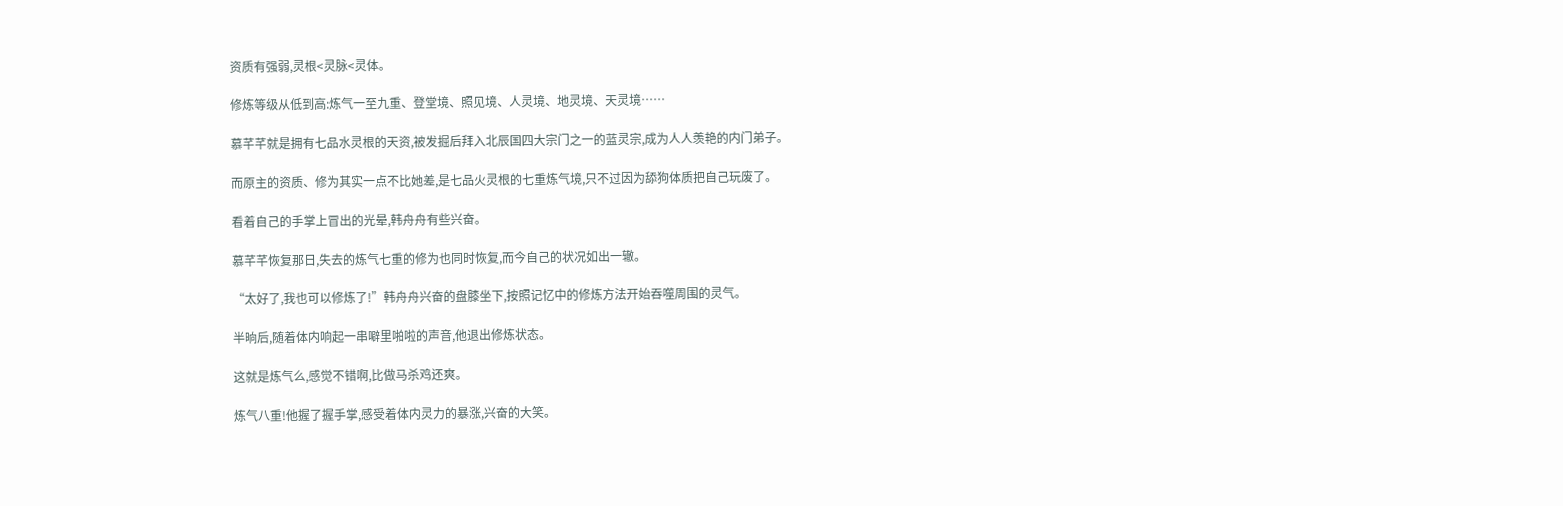资质有强弱,灵根<灵脉<灵体。

修炼等级从低到高:炼气一至九重、登堂境、照见境、人灵境、地灵境、天灵境……

慕芊芊就是拥有七品水灵根的天资,被发掘后拜入北辰国四大宗门之一的蓝灵宗,成为人人羡艳的内门弟子。

而原主的资质、修为其实一点不比她差,是七品火灵根的七重炼气境,只不过因为舔狗体质把自己玩废了。

看着自己的手掌上冒出的光晕,韩舟舟有些兴奋。

慕芊芊恢复那日,失去的炼气七重的修为也同时恢复,而今自己的状况如出一辙。

“太好了,我也可以修炼了!”韩舟舟兴奋的盘膝坐下,按照记忆中的修炼方法开始吞噬周围的灵气。

半晌后,随着体内响起一串噼里啪啦的声音,他退出修炼状态。

这就是炼气么,感觉不错啊,比做马杀鸡还爽。

炼气八重!他握了握手掌,感受着体内灵力的暴涨,兴奋的大笑。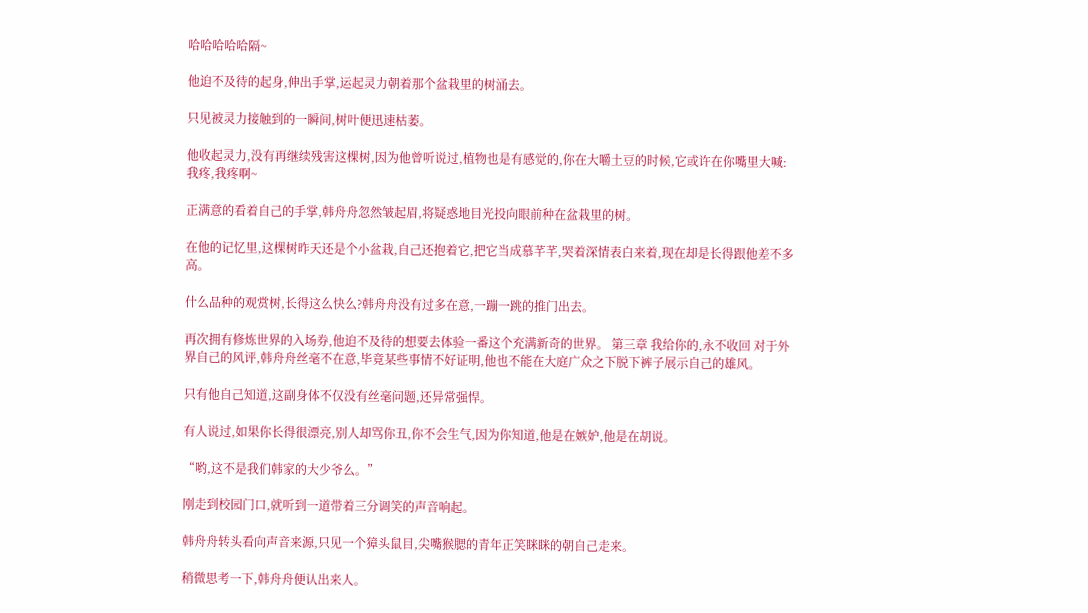哈哈哈哈哈隔~

他迫不及待的起身,伸出手掌,运起灵力朝着那个盆栽里的树涌去。

只见被灵力接触到的一瞬间,树叶便迅速枯萎。

他收起灵力,没有再继续残害这棵树,因为他曾听说过,植物也是有感觉的,你在大嚼土豆的时候,它或许在你嘴里大喊:我疼,我疼啊~

正满意的看着自己的手掌,韩舟舟忽然皱起眉,将疑惑地目光投向眼前种在盆栽里的树。

在他的记忆里,这棵树昨天还是个小盆栽,自己还抱着它,把它当成慕芊芊,哭着深情表白来着,现在却是长得跟他差不多高。

什么品种的观赏树,长得这么快么?韩舟舟没有过多在意,一蹦一跳的推门出去。

再次拥有修炼世界的入场券,他迫不及待的想要去体验一番这个充满新奇的世界。 第三章 我给你的,永不收回 对于外界自己的风评,韩舟舟丝毫不在意,毕竟某些事情不好证明,他也不能在大庭广众之下脱下裤子展示自己的雄风。

只有他自己知道,这副身体不仅没有丝毫问题,还异常强悍。

有人说过,如果你长得很漂亮,别人却骂你丑,你不会生气,因为你知道,他是在嫉妒,他是在胡说。

“哟,这不是我们韩家的大少爷么。”

刚走到校园门口,就听到一道带着三分调笑的声音响起。

韩舟舟转头看向声音来源,只见一个獐头鼠目,尖嘴猴腮的青年正笑眯眯的朝自己走来。

稍微思考一下,韩舟舟便认出来人。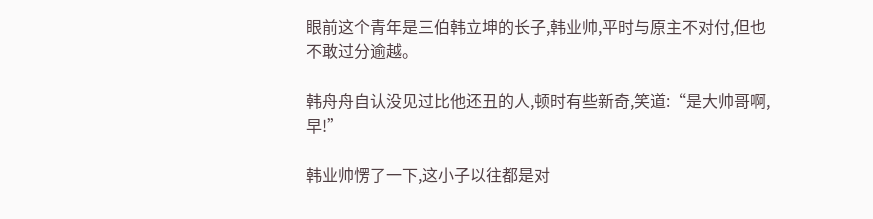眼前这个青年是三伯韩立坤的长子,韩业帅,平时与原主不对付,但也不敢过分逾越。

韩舟舟自认没见过比他还丑的人,顿时有些新奇,笑道:“是大帅哥啊,早!”

韩业帅愣了一下,这小子以往都是对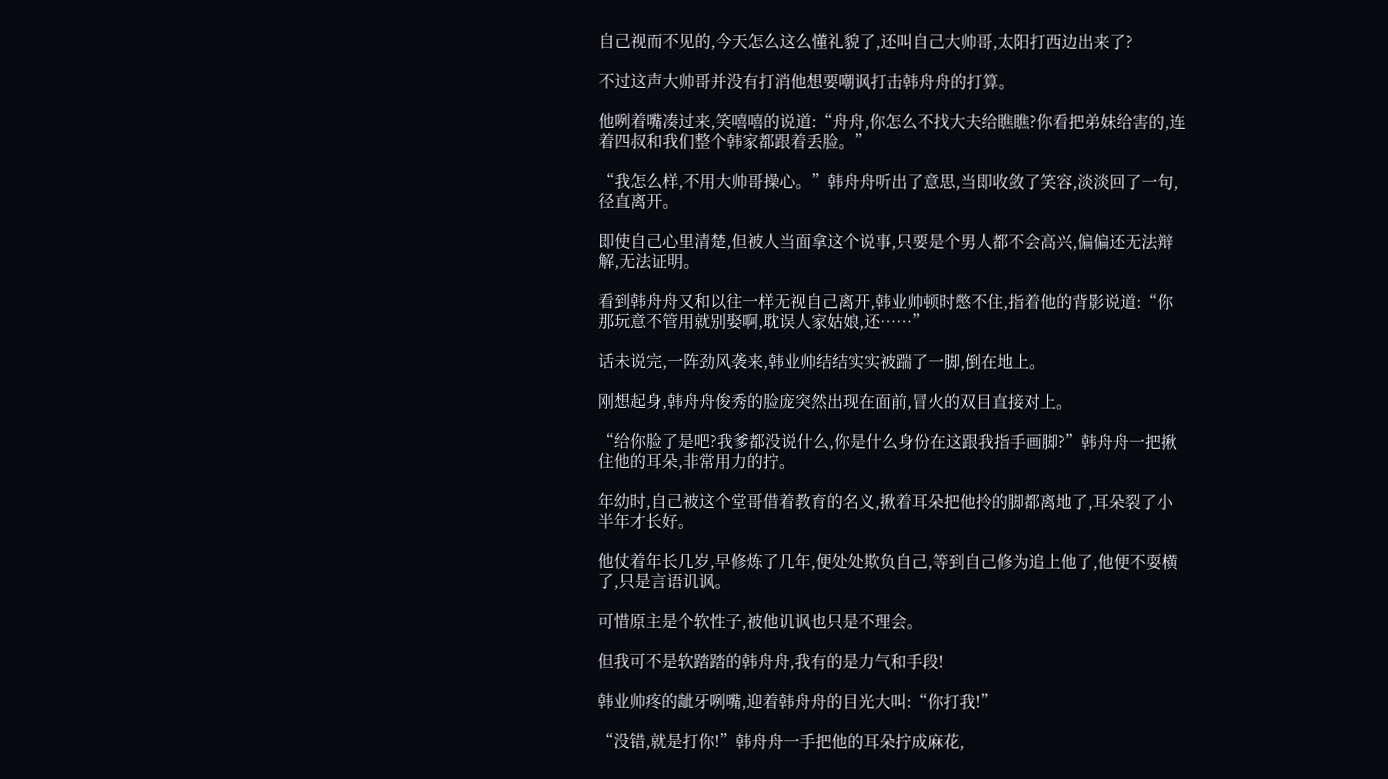自己视而不见的,今天怎么这么懂礼貌了,还叫自己大帅哥,太阳打西边出来了?

不过这声大帅哥并没有打消他想要嘲讽打击韩舟舟的打算。

他咧着嘴凑过来,笑嘻嘻的说道:“舟舟,你怎么不找大夫给瞧瞧?你看把弟妹给害的,连着四叔和我们整个韩家都跟着丢脸。”

“我怎么样,不用大帅哥操心。”韩舟舟听出了意思,当即收敛了笑容,淡淡回了一句,径直离开。

即使自己心里清楚,但被人当面拿这个说事,只要是个男人都不会高兴,偏偏还无法辩解,无法证明。

看到韩舟舟又和以往一样无视自己离开,韩业帅顿时憋不住,指着他的背影说道:“你那玩意不管用就别娶啊,耽误人家姑娘,还……”

话未说完,一阵劲风袭来,韩业帅结结实实被踹了一脚,倒在地上。

刚想起身,韩舟舟俊秀的脸庞突然出现在面前,冒火的双目直接对上。

“给你脸了是吧?我爹都没说什么,你是什么身份在这跟我指手画脚?”韩舟舟一把揪住他的耳朵,非常用力的拧。

年幼时,自己被这个堂哥借着教育的名义,揪着耳朵把他拎的脚都离地了,耳朵裂了小半年才长好。

他仗着年长几岁,早修炼了几年,便处处欺负自己,等到自己修为追上他了,他便不耍横了,只是言语讥讽。

可惜原主是个软性子,被他讥讽也只是不理会。

但我可不是软踏踏的韩舟舟,我有的是力气和手段!

韩业帅疼的龇牙咧嘴,迎着韩舟舟的目光大叫:“你打我!”

“没错,就是打你!”韩舟舟一手把他的耳朵拧成麻花,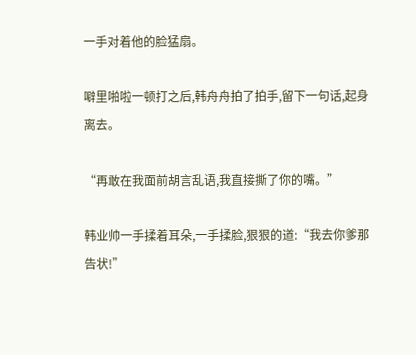一手对着他的脸猛扇。

噼里啪啦一顿打之后,韩舟舟拍了拍手,留下一句话,起身离去。

“再敢在我面前胡言乱语,我直接撕了你的嘴。”

韩业帅一手揉着耳朵,一手揉脸,狠狠的道:“我去你爹那告状!”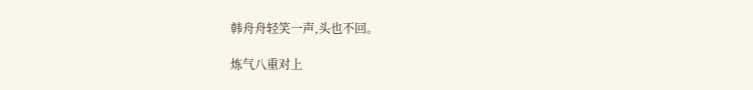韩舟舟轻笑一声,头也不回。

炼气八重对上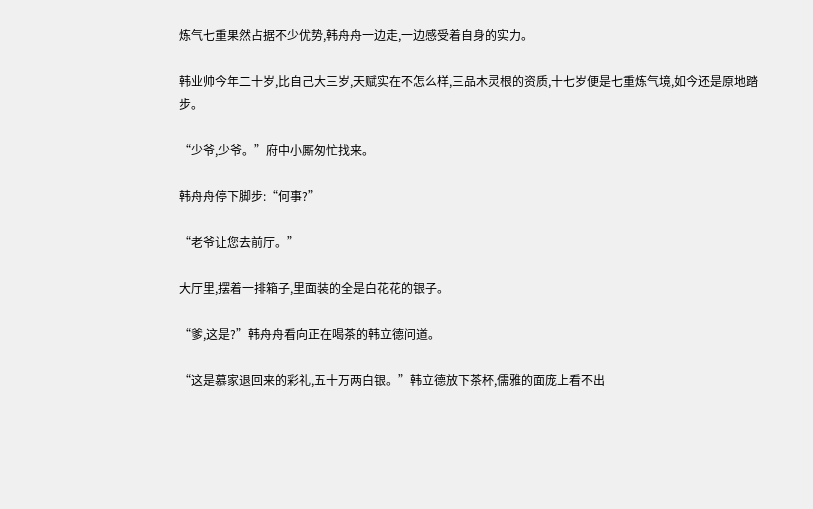炼气七重果然占据不少优势,韩舟舟一边走,一边感受着自身的实力。

韩业帅今年二十岁,比自己大三岁,天赋实在不怎么样,三品木灵根的资质,十七岁便是七重炼气境,如今还是原地踏步。

“少爷,少爷。”府中小厮匆忙找来。

韩舟舟停下脚步:“何事?”

“老爷让您去前厅。”

大厅里,摆着一排箱子,里面装的全是白花花的银子。

“爹,这是?”韩舟舟看向正在喝茶的韩立德问道。

“这是慕家退回来的彩礼,五十万两白银。”韩立德放下茶杯,儒雅的面庞上看不出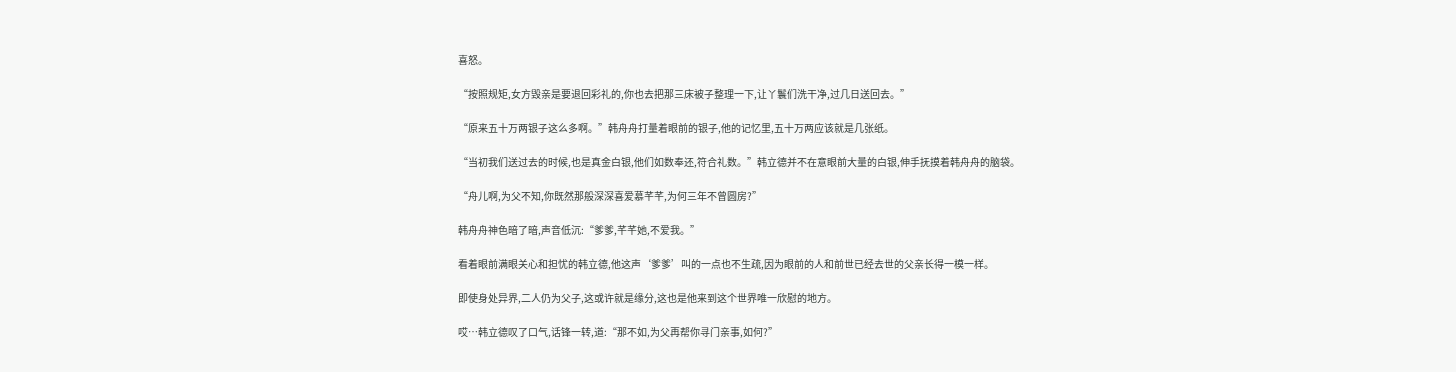喜怒。

“按照规矩,女方毁亲是要退回彩礼的,你也去把那三床被子整理一下,让丫鬟们洗干净,过几日送回去。”

“原来五十万两银子这么多啊。”韩舟舟打量着眼前的银子,他的记忆里,五十万两应该就是几张纸。

“当初我们送过去的时候,也是真金白银,他们如数奉还,符合礼数。”韩立德并不在意眼前大量的白银,伸手抚摸着韩舟舟的脑袋。

“舟儿啊,为父不知,你既然那般深深喜爱慕芊芊,为何三年不曾圆房?”

韩舟舟神色暗了暗,声音低沉:“爹爹,芊芊她,不爱我。”

看着眼前满眼关心和担忧的韩立德,他这声‘爹爹’叫的一点也不生疏,因为眼前的人和前世已经去世的父亲长得一模一样。

即使身处异界,二人仍为父子,这或许就是缘分,这也是他来到这个世界唯一欣慰的地方。

哎…韩立德叹了口气,话锋一转,道:“那不如,为父再帮你寻门亲事,如何?”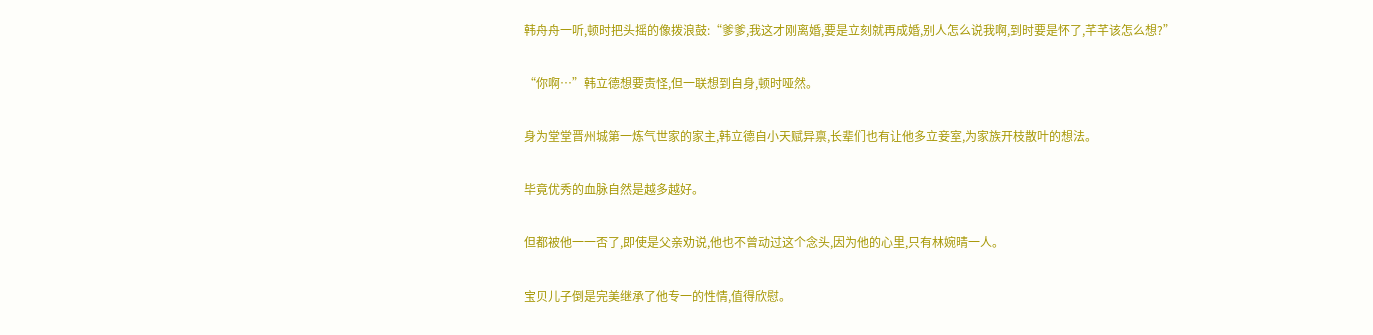韩舟舟一听,顿时把头摇的像拨浪鼓:“爹爹,我这才刚离婚,要是立刻就再成婚,别人怎么说我啊,到时要是怀了,芊芊该怎么想?”

“你啊…”韩立德想要责怪,但一联想到自身,顿时哑然。

身为堂堂晋州城第一炼气世家的家主,韩立德自小天赋异禀,长辈们也有让他多立妾室,为家族开枝散叶的想法。

毕竟优秀的血脉自然是越多越好。

但都被他一一否了,即使是父亲劝说,他也不曾动过这个念头,因为他的心里,只有林婉晴一人。

宝贝儿子倒是完美继承了他专一的性情,值得欣慰。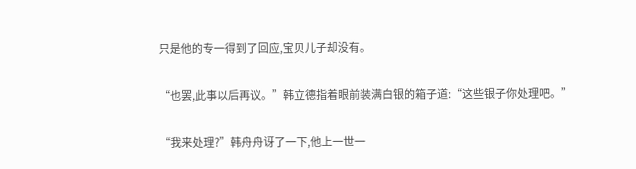只是他的专一得到了回应,宝贝儿子却没有。

“也罢,此事以后再议。”韩立德指着眼前装满白银的箱子道:“这些银子你处理吧。”

“我来处理?”韩舟舟讶了一下,他上一世一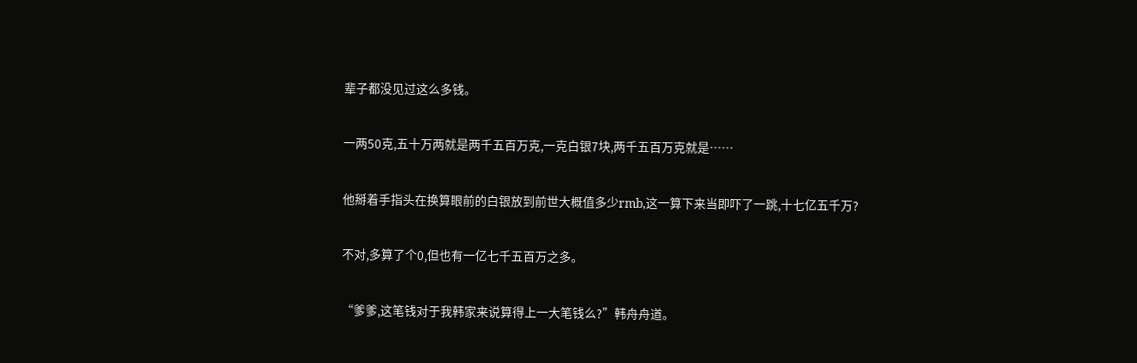辈子都没见过这么多钱。

一两50克,五十万两就是两千五百万克,一克白银7块,两千五百万克就是……

他掰着手指头在换算眼前的白银放到前世大概值多少rmb,这一算下来当即吓了一跳,十七亿五千万?

不对,多算了个0,但也有一亿七千五百万之多。

“爹爹,这笔钱对于我韩家来说算得上一大笔钱么?”韩舟舟道。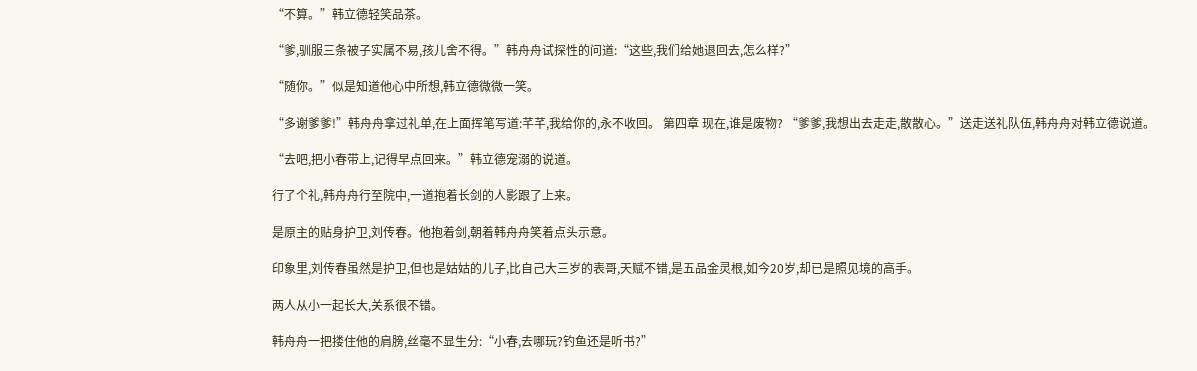“不算。”韩立德轻笑品茶。

“爹,驯服三条被子实属不易,孩儿舍不得。”韩舟舟试探性的问道:“这些,我们给她退回去,怎么样?”

“随你。”似是知道他心中所想,韩立德微微一笑。

“多谢爹爹!”韩舟舟拿过礼单,在上面挥笔写道:芊芊,我给你的,永不收回。 第四章 现在,谁是废物? “爹爹,我想出去走走,散散心。”送走送礼队伍,韩舟舟对韩立德说道。

“去吧,把小春带上,记得早点回来。”韩立德宠溺的说道。

行了个礼,韩舟舟行至院中,一道抱着长剑的人影跟了上来。

是原主的贴身护卫,刘传春。他抱着剑,朝着韩舟舟笑着点头示意。

印象里,刘传春虽然是护卫,但也是姑姑的儿子,比自己大三岁的表哥,天赋不错,是五品金灵根,如今20岁,却已是照见境的高手。

两人从小一起长大,关系很不错。

韩舟舟一把搂住他的肩膀,丝毫不显生分:“小春,去哪玩?钓鱼还是听书?”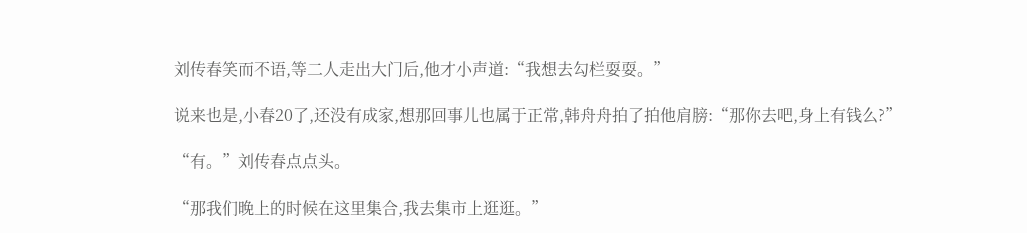刘传春笑而不语,等二人走出大门后,他才小声道:“我想去勾栏耍耍。”

说来也是,小春20了,还没有成家,想那回事儿也属于正常,韩舟舟拍了拍他肩膀:“那你去吧,身上有钱么?”

“有。”刘传春点点头。

“那我们晚上的时候在这里集合,我去集市上逛逛。”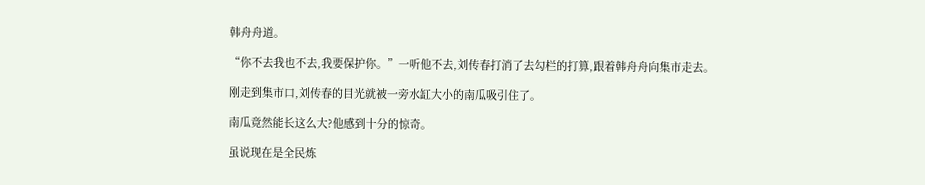韩舟舟道。

“你不去我也不去,我要保护你。”一听他不去,刘传春打消了去勾栏的打算,跟着韩舟舟向集市走去。

刚走到集市口,刘传春的目光就被一旁水缸大小的南瓜吸引住了。

南瓜竟然能长这么大?他感到十分的惊奇。

虽说现在是全民炼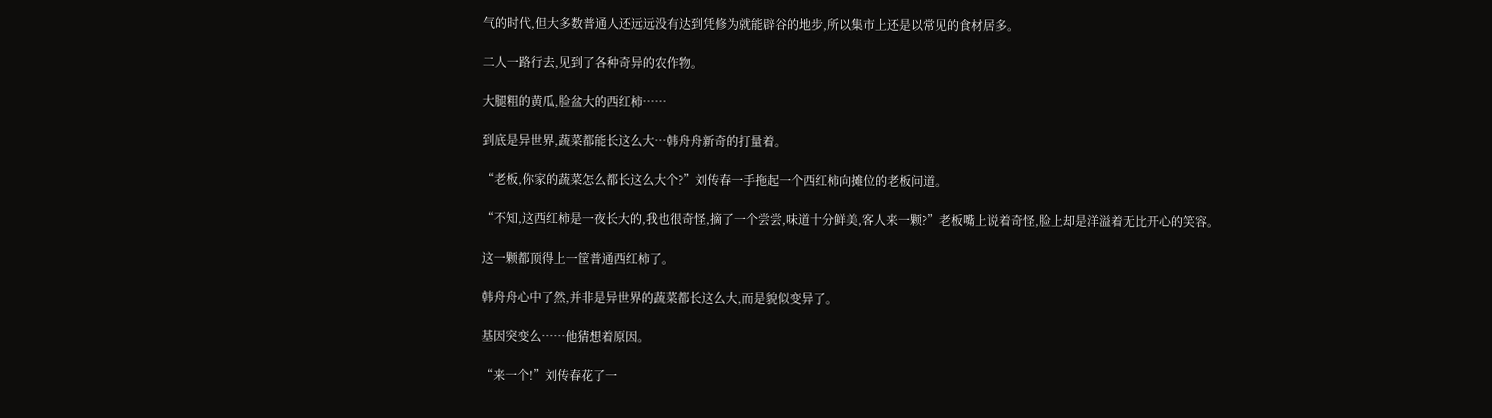气的时代,但大多数普通人还远远没有达到凭修为就能辟谷的地步,所以集市上还是以常见的食材居多。

二人一路行去,见到了各种奇异的农作物。

大腿粗的黄瓜,脸盆大的西红柿……

到底是异世界,蔬菜都能长这么大…韩舟舟新奇的打量着。

“老板,你家的蔬菜怎么都长这么大个?”刘传春一手拖起一个西红柿向摊位的老板问道。

“不知,这西红柿是一夜长大的,我也很奇怪,摘了一个尝尝,味道十分鲜美,客人来一颗?”老板嘴上说着奇怪,脸上却是洋溢着无比开心的笑容。

这一颗都顶得上一筐普通西红柿了。

韩舟舟心中了然,并非是异世界的蔬菜都长这么大,而是貌似变异了。

基因突变么……他猜想着原因。

“来一个!”刘传春花了一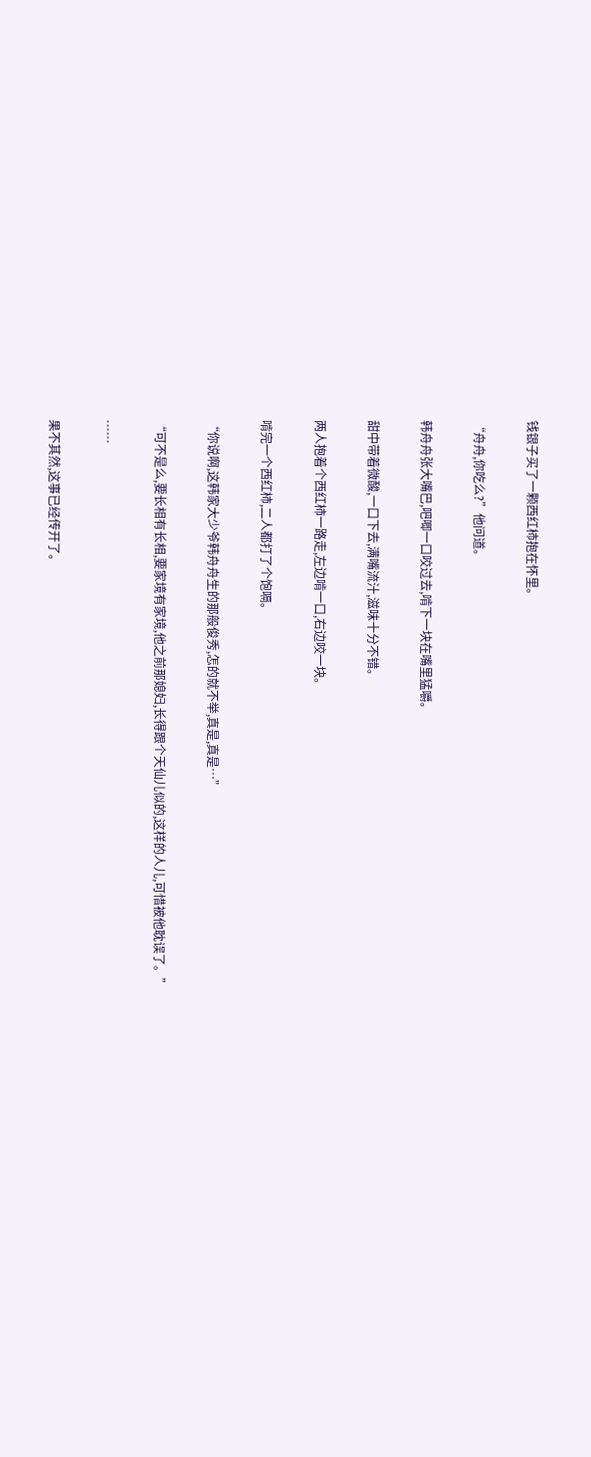钱银子买了一颗西红柿抱在怀里。

“舟舟,你吃么?”他问道。

韩舟舟张大嘴巴,吧唧一口咬过去,啃下一块在嘴里猛嚼。

甜中带着微酸,一口下去,满嘴流汁,滋味十分不错。

两人抱着个西红柿一路走,左边啃一口,右边咬一块。

啃完一个西红柿,二人都打了个饱嗝。

“你说啊,这韩家大少爷韩舟舟生的那般俊秀,怎的就不举,真是,真是…”

“可不是么,要长相有长相,要家境有家境,他之前那媳妇,长得跟个天仙儿似的,这样的人儿,可惜被他耽误了。”

……

果不其然,这事已经传开了。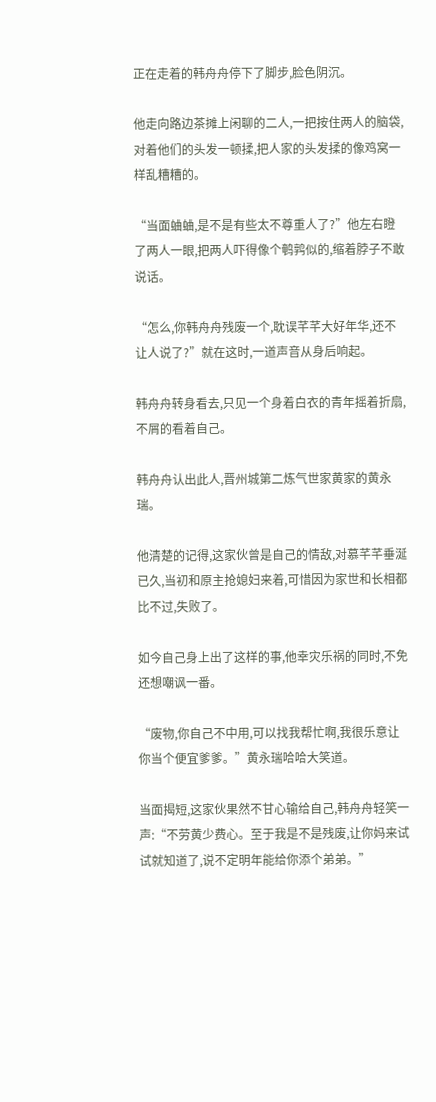正在走着的韩舟舟停下了脚步,脸色阴沉。

他走向路边茶摊上闲聊的二人,一把按住两人的脑袋,对着他们的头发一顿揉,把人家的头发揉的像鸡窝一样乱糟糟的。

“当面蛐蛐,是不是有些太不尊重人了?”他左右瞪了两人一眼,把两人吓得像个鹌鹑似的,缩着脖子不敢说话。

“怎么,你韩舟舟残废一个,耽误芊芊大好年华,还不让人说了?”就在这时,一道声音从身后响起。

韩舟舟转身看去,只见一个身着白衣的青年摇着折扇,不屑的看着自己。

韩舟舟认出此人,晋州城第二炼气世家黄家的黄永瑞。

他清楚的记得,这家伙曾是自己的情敌,对慕芊芊垂涎已久,当初和原主抢媳妇来着,可惜因为家世和长相都比不过,失败了。

如今自己身上出了这样的事,他幸灾乐祸的同时,不免还想嘲讽一番。

“废物,你自己不中用,可以找我帮忙啊,我很乐意让你当个便宜爹爹。”黄永瑞哈哈大笑道。

当面揭短,这家伙果然不甘心输给自己,韩舟舟轻笑一声:“不劳黄少费心。至于我是不是残废,让你妈来试试就知道了,说不定明年能给你添个弟弟。”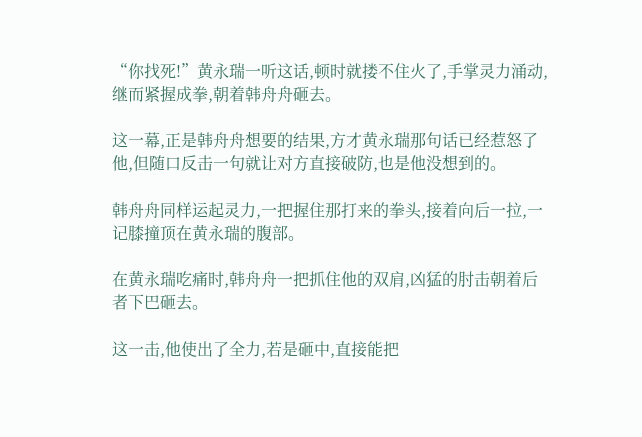“你找死!”黄永瑞一听这话,顿时就搂不住火了,手掌灵力涌动,继而紧握成拳,朝着韩舟舟砸去。

这一幕,正是韩舟舟想要的结果,方才黄永瑞那句话已经惹怒了他,但随口反击一句就让对方直接破防,也是他没想到的。

韩舟舟同样运起灵力,一把握住那打来的拳头,接着向后一拉,一记膝撞顶在黄永瑞的腹部。

在黄永瑞吃痛时,韩舟舟一把抓住他的双肩,凶猛的肘击朝着后者下巴砸去。

这一击,他使出了全力,若是砸中,直接能把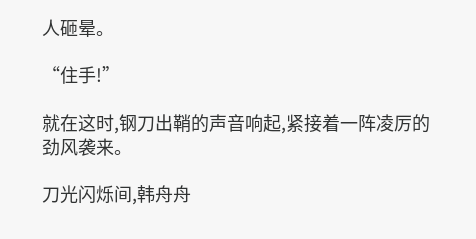人砸晕。

“住手!”

就在这时,钢刀出鞘的声音响起,紧接着一阵凌厉的劲风袭来。

刀光闪烁间,韩舟舟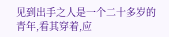见到出手之人是一个二十多岁的青年,看其穿着,应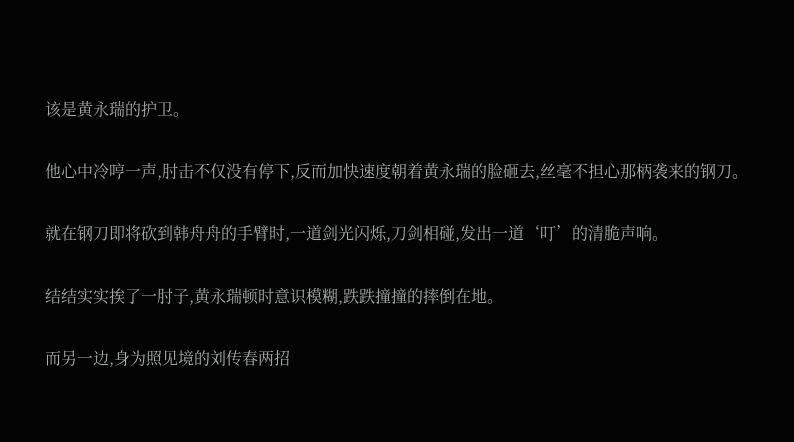该是黄永瑞的护卫。

他心中冷哼一声,肘击不仅没有停下,反而加快速度朝着黄永瑞的脸砸去,丝毫不担心那柄袭来的钢刀。

就在钢刀即将砍到韩舟舟的手臂时,一道剑光闪烁,刀剑相碰,发出一道‘叮’的清脆声响。

结结实实挨了一肘子,黄永瑞顿时意识模糊,跌跌撞撞的摔倒在地。

而另一边,身为照见境的刘传春两招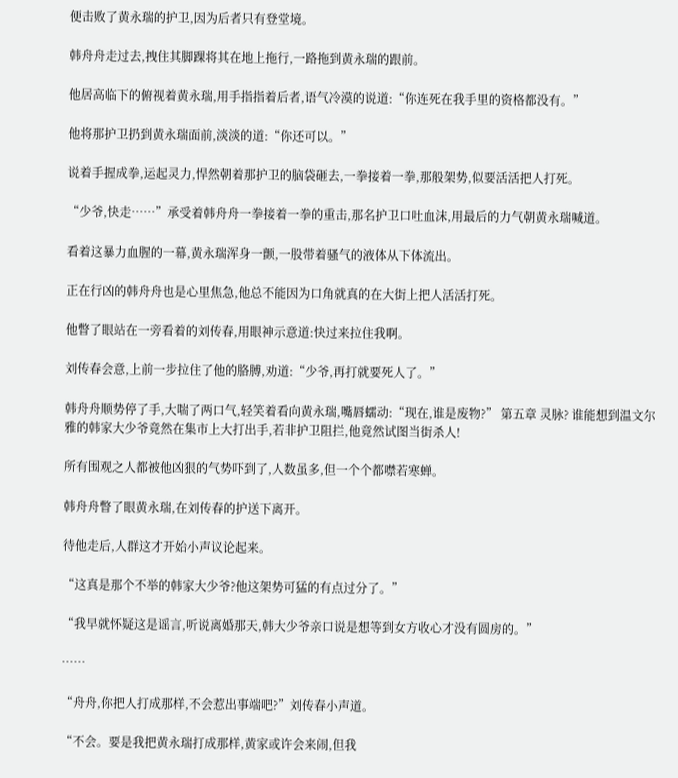便击败了黄永瑞的护卫,因为后者只有登堂境。

韩舟舟走过去,拽住其脚踝将其在地上拖行,一路拖到黄永瑞的跟前。

他居高临下的俯视着黄永瑞,用手指指着后者,语气冷漠的说道:“你连死在我手里的资格都没有。”

他将那护卫扔到黄永瑞面前,淡淡的道:“你还可以。”

说着手握成拳,运起灵力,悍然朝着那护卫的脑袋砸去,一拳接着一拳,那般架势,似要活活把人打死。

“少爷,快走……”承受着韩舟舟一拳接着一拳的重击,那名护卫口吐血沫,用最后的力气朝黄永瑞喊道。

看着这暴力血腥的一幕,黄永瑞浑身一颤,一股带着骚气的液体从下体流出。

正在行凶的韩舟舟也是心里焦急,他总不能因为口角就真的在大街上把人活活打死。

他瞥了眼站在一旁看着的刘传春,用眼神示意道:快过来拉住我啊。

刘传春会意,上前一步拉住了他的胳膊,劝道:“少爷,再打就要死人了。”

韩舟舟顺势停了手,大喘了两口气,轻笑着看向黄永瑞,嘴唇蠕动:“现在,谁是废物?” 第五章 灵脉? 谁能想到温文尔雅的韩家大少爷竟然在集市上大打出手,若非护卫阻拦,他竟然试图当街杀人!

所有围观之人都被他凶狠的气势吓到了,人数虽多,但一个个都噤若寒蝉。

韩舟舟瞥了眼黄永瑞,在刘传春的护送下离开。

待他走后,人群这才开始小声议论起来。

“这真是那个不举的韩家大少爷?他这架势可猛的有点过分了。”

“我早就怀疑这是谣言,听说离婚那天,韩大少爷亲口说是想等到女方收心才没有圆房的。”

……

“舟舟,你把人打成那样,不会惹出事端吧?”刘传春小声道。

“不会。要是我把黄永瑞打成那样,黄家或许会来闹,但我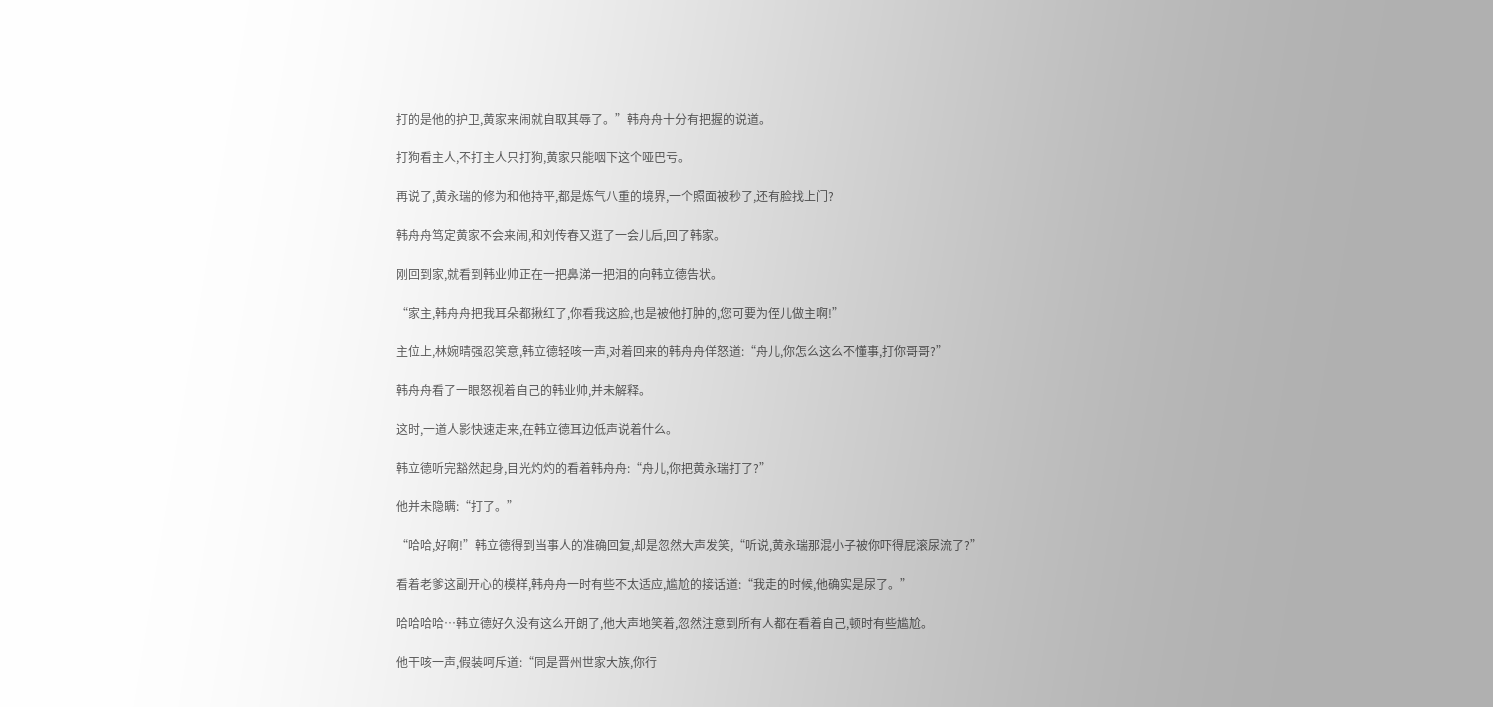打的是他的护卫,黄家来闹就自取其辱了。”韩舟舟十分有把握的说道。

打狗看主人,不打主人只打狗,黄家只能咽下这个哑巴亏。

再说了,黄永瑞的修为和他持平,都是炼气八重的境界,一个照面被秒了,还有脸找上门?

韩舟舟笃定黄家不会来闹,和刘传春又逛了一会儿后,回了韩家。

刚回到家,就看到韩业帅正在一把鼻涕一把泪的向韩立德告状。

“家主,韩舟舟把我耳朵都揪红了,你看我这脸,也是被他打肿的,您可要为侄儿做主啊!”

主位上,林婉晴强忍笑意,韩立德轻咳一声,对着回来的韩舟舟佯怒道:“舟儿,你怎么这么不懂事,打你哥哥?”

韩舟舟看了一眼怒视着自己的韩业帅,并未解释。

这时,一道人影快速走来,在韩立德耳边低声说着什么。

韩立德听完豁然起身,目光灼灼的看着韩舟舟:“舟儿,你把黄永瑞打了?”

他并未隐瞒:“打了。”

“哈哈,好啊!”韩立德得到当事人的准确回复,却是忽然大声发笑,“听说,黄永瑞那混小子被你吓得屁滚尿流了?”

看着老爹这副开心的模样,韩舟舟一时有些不太适应,尴尬的接话道:“我走的时候,他确实是尿了。”

哈哈哈哈…韩立德好久没有这么开朗了,他大声地笑着,忽然注意到所有人都在看着自己,顿时有些尴尬。

他干咳一声,假装呵斥道:“同是晋州世家大族,你行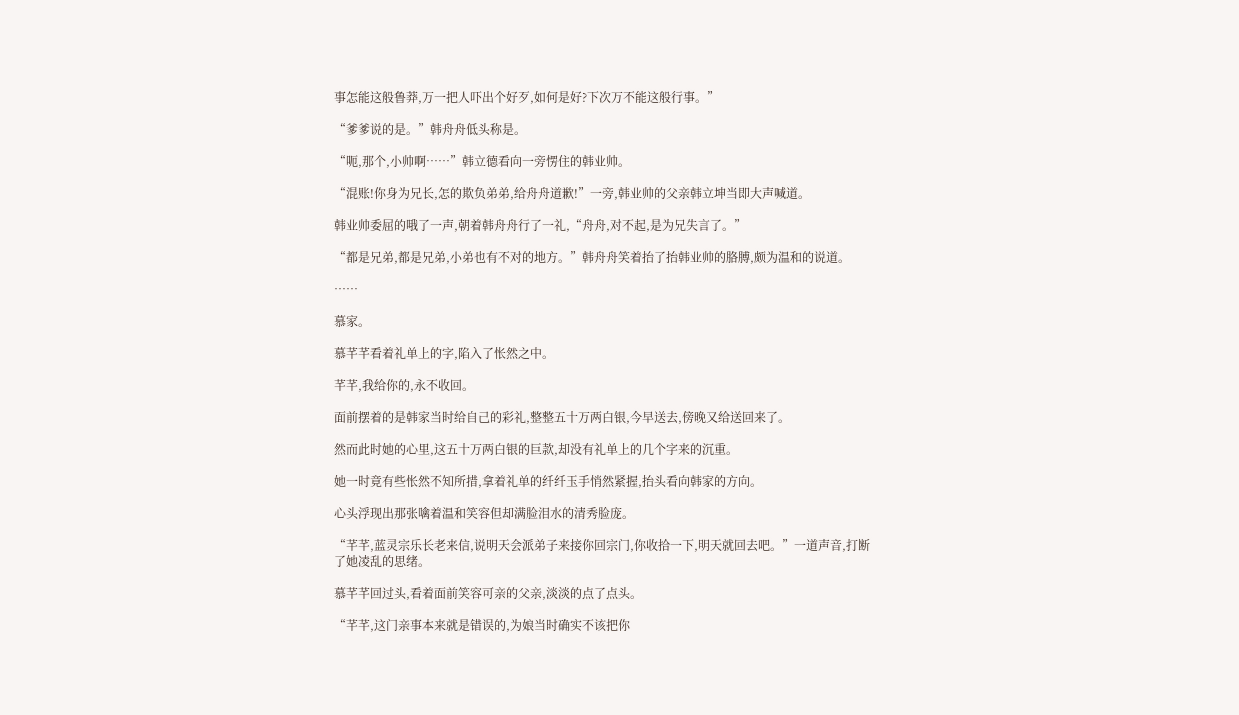事怎能这般鲁莽,万一把人吓出个好歹,如何是好?下次万不能这般行事。”

“爹爹说的是。”韩舟舟低头称是。

“呃,那个,小帅啊……”韩立德看向一旁愣住的韩业帅。

“混账!你身为兄长,怎的欺负弟弟,给舟舟道歉!”一旁,韩业帅的父亲韩立坤当即大声喊道。

韩业帅委屈的哦了一声,朝着韩舟舟行了一礼,“舟舟,对不起,是为兄失言了。”

“都是兄弟,都是兄弟,小弟也有不对的地方。”韩舟舟笑着抬了抬韩业帅的胳膊,颇为温和的说道。

……

慕家。

慕芊芊看着礼单上的字,陷入了怅然之中。

芊芊,我给你的,永不收回。

面前摆着的是韩家当时给自己的彩礼,整整五十万两白银,今早送去,傍晚又给送回来了。

然而此时她的心里,这五十万两白银的巨款,却没有礼单上的几个字来的沉重。

她一时竟有些怅然不知所措,拿着礼单的纤纤玉手悄然紧握,抬头看向韩家的方向。

心头浮现出那张噙着温和笑容但却满脸泪水的清秀脸庞。

“芊芊,蓝灵宗乐长老来信,说明天会派弟子来接你回宗门,你收拾一下,明天就回去吧。”一道声音,打断了她凌乱的思绪。

慕芊芊回过头,看着面前笑容可亲的父亲,淡淡的点了点头。

“芊芊,这门亲事本来就是错误的,为娘当时确实不该把你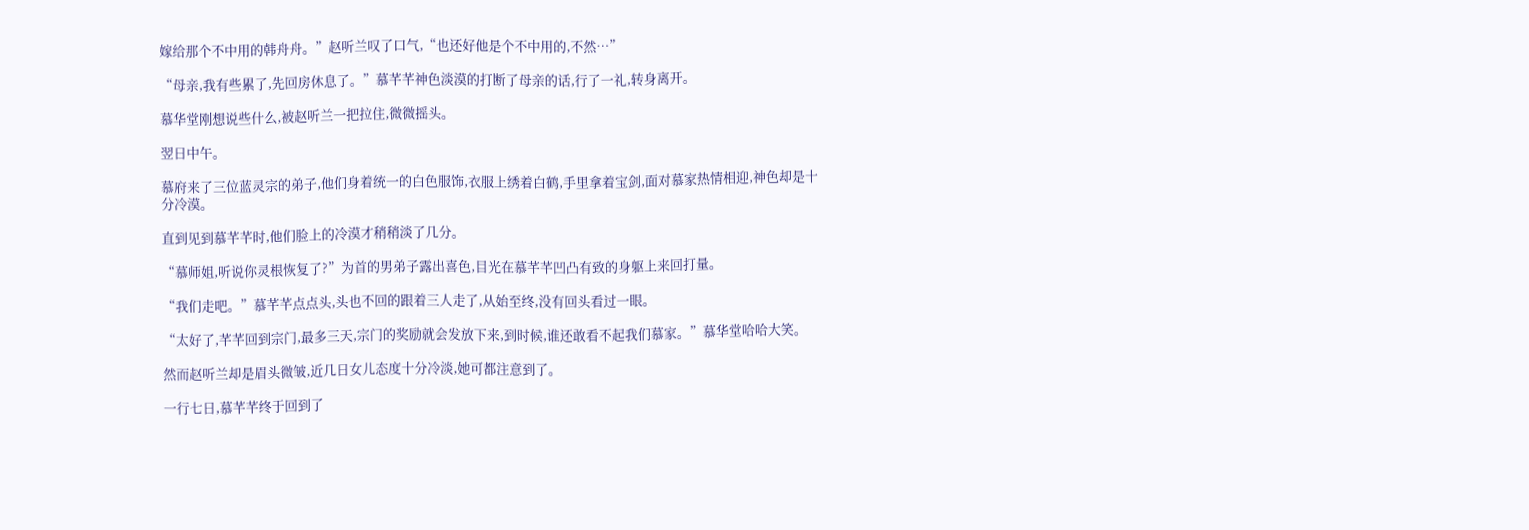嫁给那个不中用的韩舟舟。”赵听兰叹了口气,“也还好他是个不中用的,不然…”

“母亲,我有些累了,先回房休息了。”慕芊芊神色淡漠的打断了母亲的话,行了一礼,转身离开。

慕华堂刚想说些什么,被赵听兰一把拉住,微微摇头。

翌日中午。

慕府来了三位蓝灵宗的弟子,他们身着统一的白色服饰,衣服上绣着白鹤,手里拿着宝剑,面对慕家热情相迎,神色却是十分冷漠。

直到见到慕芊芊时,他们脸上的冷漠才稍稍淡了几分。

“慕师姐,听说你灵根恢复了?”为首的男弟子露出喜色,目光在慕芊芊凹凸有致的身躯上来回打量。

“我们走吧。”慕芊芊点点头,头也不回的跟着三人走了,从始至终,没有回头看过一眼。

“太好了,芊芊回到宗门,最多三天,宗门的奖励就会发放下来,到时候,谁还敢看不起我们慕家。”慕华堂哈哈大笑。

然而赵听兰却是眉头微皱,近几日女儿态度十分冷淡,她可都注意到了。

一行七日,慕芊芊终于回到了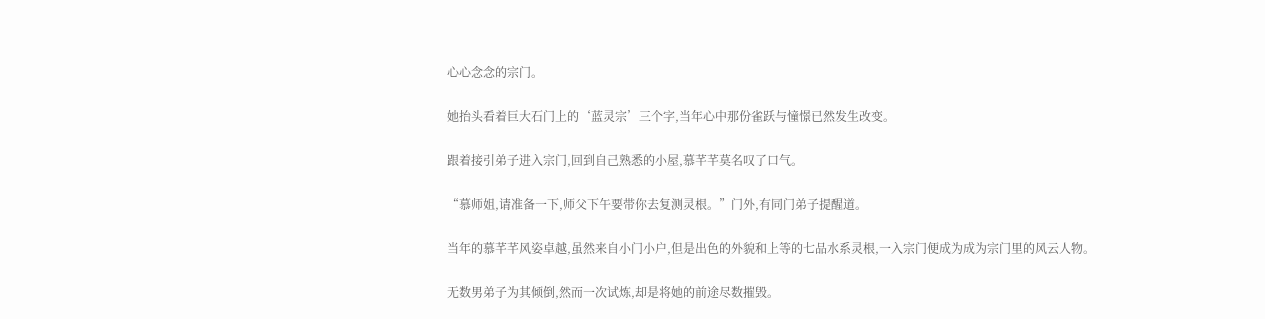心心念念的宗门。

她抬头看着巨大石门上的‘蓝灵宗’三个字,当年心中那份雀跃与憧憬已然发生改变。

跟着接引弟子进入宗门,回到自己熟悉的小屋,慕芊芊莫名叹了口气。

“慕师姐,请准备一下,师父下午要带你去复测灵根。”门外,有同门弟子提醒道。

当年的慕芊芊风姿卓越,虽然来自小门小户,但是出色的外貌和上等的七品水系灵根,一入宗门便成为成为宗门里的风云人物。

无数男弟子为其倾倒,然而一次试炼,却是将她的前途尽数摧毁。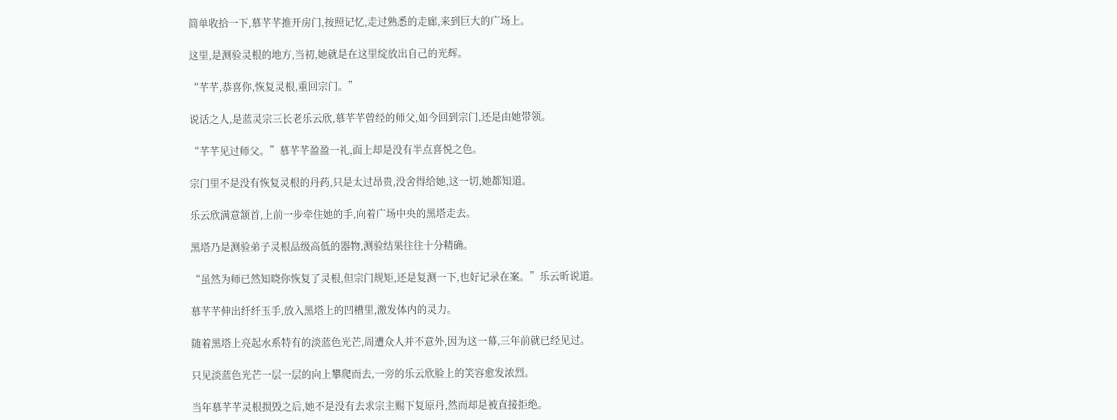简单收拾一下,慕芊芊推开房门,按照记忆,走过熟悉的走廊,来到巨大的广场上。

这里,是测验灵根的地方,当初,她就是在这里绽放出自己的光辉。

“芊芊,恭喜你,恢复灵根,重回宗门。”

说话之人,是蓝灵宗三长老乐云欣,慕芊芊曾经的师父,如今回到宗门,还是由她带领。

“芊芊见过师父。”慕芊芊盈盈一礼,面上却是没有半点喜悦之色。

宗门里不是没有恢复灵根的丹药,只是太过昂贵,没舍得给她,这一切,她都知道。

乐云欣满意颔首,上前一步牵住她的手,向着广场中央的黑塔走去。

黑塔乃是测验弟子灵根品级高低的器物,测验结果往往十分精确。

“虽然为师已然知晓你恢复了灵根,但宗门规矩,还是复测一下,也好记录在案。”乐云昕说道。

慕芊芊伸出纤纤玉手,放入黑塔上的凹槽里,激发体内的灵力。

随着黑塔上亮起水系特有的淡蓝色光芒,周遭众人并不意外,因为这一幕,三年前就已经见过。

只见淡蓝色光芒一层一层的向上攀爬而去,一旁的乐云欣脸上的笑容愈发浓烈。

当年慕芊芊灵根损毁之后,她不是没有去求宗主赐下复原丹,然而却是被直接拒绝。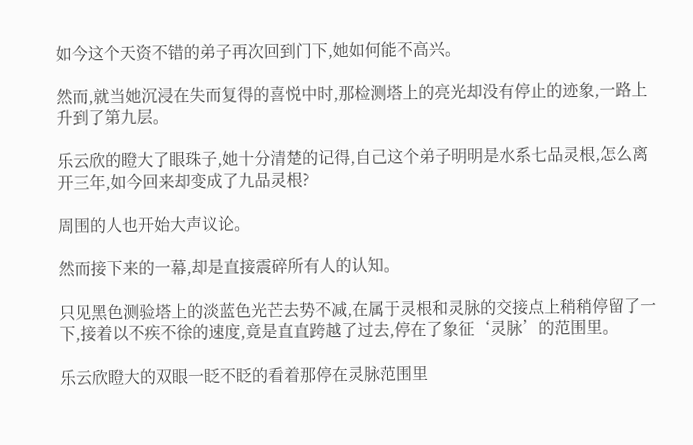如今这个天资不错的弟子再次回到门下,她如何能不高兴。

然而,就当她沉浸在失而复得的喜悦中时,那检测塔上的亮光却没有停止的迹象,一路上升到了第九层。

乐云欣的瞪大了眼珠子,她十分清楚的记得,自己这个弟子明明是水系七品灵根,怎么离开三年,如今回来却变成了九品灵根?

周围的人也开始大声议论。

然而接下来的一幕,却是直接震碎所有人的认知。

只见黑色测验塔上的淡蓝色光芒去势不减,在属于灵根和灵脉的交接点上稍稍停留了一下,接着以不疾不徐的速度,竟是直直跨越了过去,停在了象征‘灵脉’的范围里。

乐云欣瞪大的双眼一眨不眨的看着那停在灵脉范围里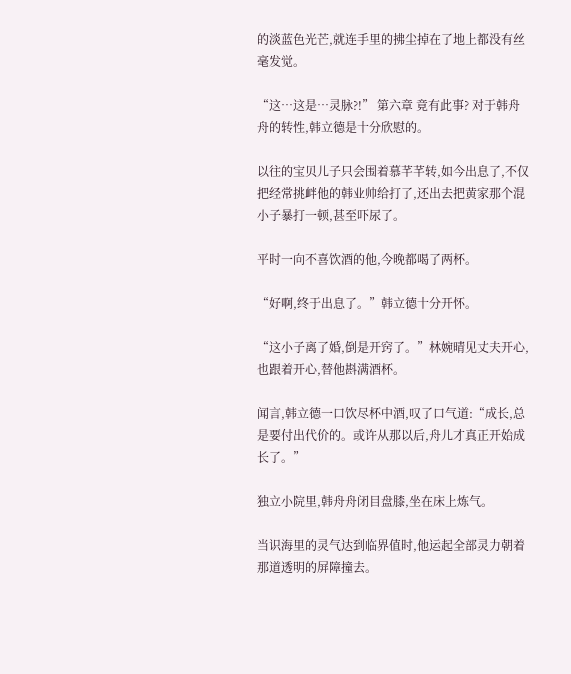的淡蓝色光芒,就连手里的拂尘掉在了地上都没有丝毫发觉。

“这…这是…灵脉?!” 第六章 竟有此事? 对于韩舟舟的转性,韩立德是十分欣慰的。

以往的宝贝儿子只会围着慕芊芊转,如今出息了,不仅把经常挑衅他的韩业帅给打了,还出去把黄家那个混小子暴打一顿,甚至吓尿了。

平时一向不喜饮酒的他,今晚都喝了两杯。

“好啊,终于出息了。”韩立德十分开怀。

“这小子离了婚,倒是开窍了。”林婉晴见丈夫开心,也跟着开心,替他斟满酒杯。

闻言,韩立德一口饮尽杯中酒,叹了口气道:“成长,总是要付出代价的。或许从那以后,舟儿才真正开始成长了。”

独立小院里,韩舟舟闭目盘膝,坐在床上炼气。

当识海里的灵气达到临界值时,他运起全部灵力朝着那道透明的屏障撞去。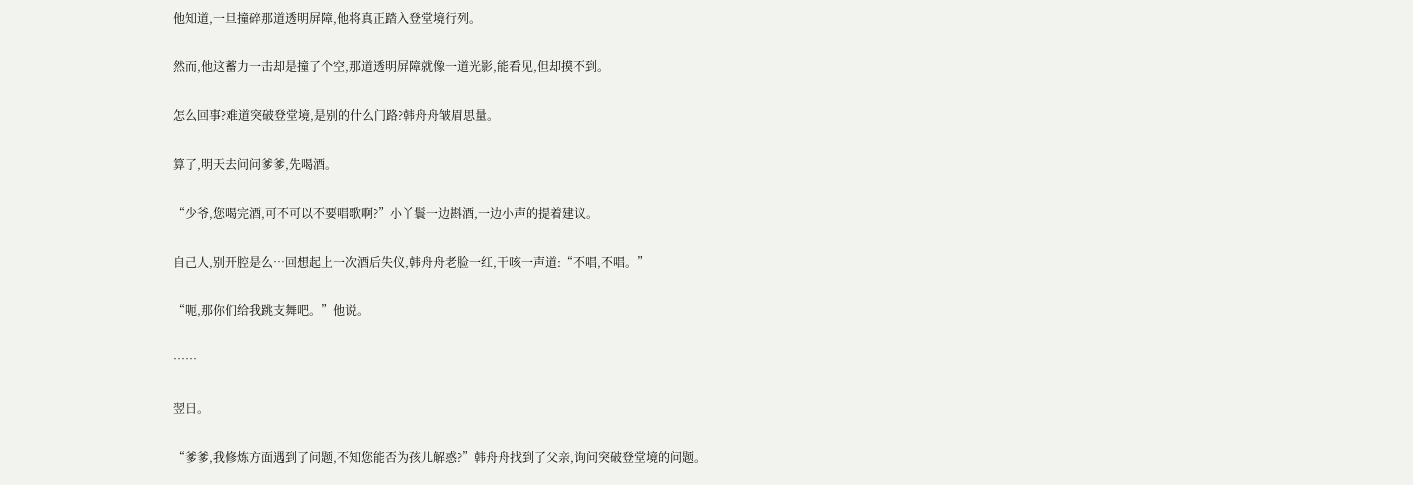他知道,一旦撞碎那道透明屏障,他将真正踏入登堂境行列。

然而,他这蓄力一击却是撞了个空,那道透明屏障就像一道光影,能看见,但却摸不到。

怎么回事?难道突破登堂境,是别的什么门路?韩舟舟皱眉思量。

算了,明天去问问爹爹,先喝酒。

“少爷,您喝完酒,可不可以不要唱歌啊?”小丫鬟一边斟酒,一边小声的提着建议。

自己人,别开腔是么…回想起上一次酒后失仪,韩舟舟老脸一红,干咳一声道:“不唱,不唱。”

“呃,那你们给我跳支舞吧。”他说。

……

翌日。

“爹爹,我修炼方面遇到了问题,不知您能否为孩儿解惑?”韩舟舟找到了父亲,询问突破登堂境的问题。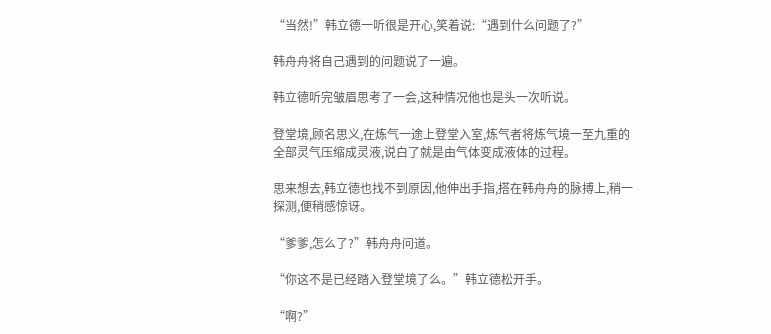“当然!”韩立德一听很是开心,笑着说:“遇到什么问题了?”

韩舟舟将自己遇到的问题说了一遍。

韩立德听完皱眉思考了一会,这种情况他也是头一次听说。

登堂境,顾名思义,在炼气一途上登堂入室,炼气者将炼气境一至九重的全部灵气压缩成灵液,说白了就是由气体变成液体的过程。

思来想去,韩立德也找不到原因,他伸出手指,搭在韩舟舟的脉搏上,稍一探测,便稍感惊讶。

“爹爹,怎么了?”韩舟舟问道。

“你这不是已经踏入登堂境了么。”韩立德松开手。

“啊?”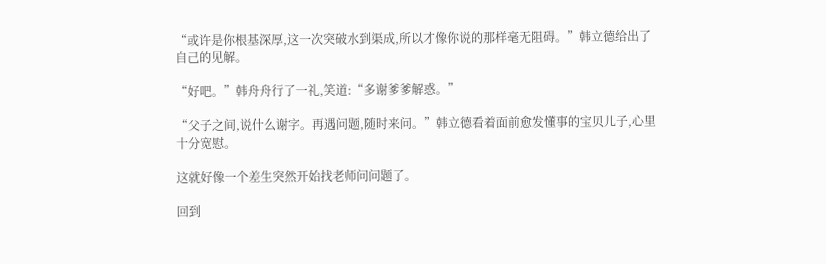“或许是你根基深厚,这一次突破水到渠成,所以才像你说的那样毫无阻碍。”韩立德给出了自己的见解。

“好吧。”韩舟舟行了一礼,笑道:“多谢爹爹解惑。”

“父子之间,说什么谢字。再遇问题,随时来问。”韩立德看着面前愈发懂事的宝贝儿子,心里十分宽慰。

这就好像一个差生突然开始找老师问问题了。

回到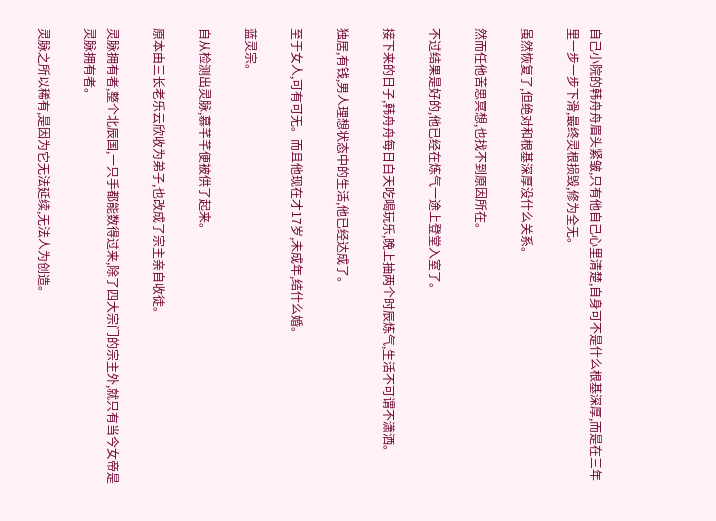自己小院的韩舟舟眉头紧皱,只有他自己心里清楚,自身可不是什么根基深厚,而是在三年里一步一步下滑,最终灵根损毁,修为全无。

虽然恢复了,但绝对和根基深厚没什么关系。

然而任他苦思冥想,也找不到原因所在。

不过结果是好的,他已经在炼气一途上登堂入室了。

接下来的日子,韩舟舟每日白天吃喝玩乐,晚上抽两个时辰炼气,生活不可谓不潇洒。

独居,有钱,男人理想状态中的生活,他已经达成了。

至于女人,可有可无。而且他现在才17岁,未成年,结什么婚。

蓝灵宗。

自从检测出灵脉,慕芊芊便被供了起来。

原本由三长老乐云欣收为弟子,也改成了宗主亲自收徒。

灵脉拥有者,整个北辰国,一只手都能数得过来,除了四大宗门的宗主外,就只有当今女帝是灵脉拥有者。

灵脉之所以稀有,是因为它无法延续,无法人为创造。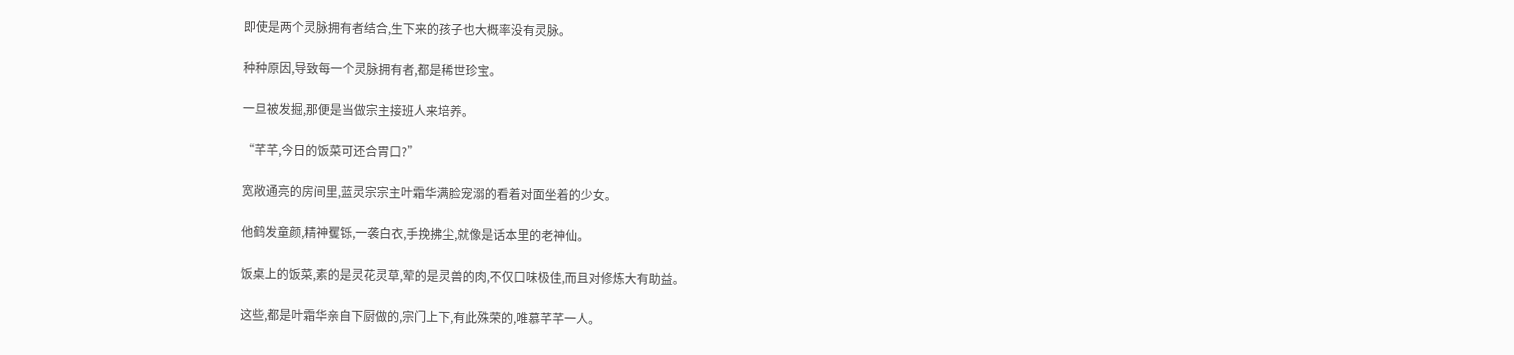即使是两个灵脉拥有者结合,生下来的孩子也大概率没有灵脉。

种种原因,导致每一个灵脉拥有者,都是稀世珍宝。

一旦被发掘,那便是当做宗主接班人来培养。

“芊芊,今日的饭菜可还合胃口?”

宽敞通亮的房间里,蓝灵宗宗主叶霜华满脸宠溺的看着对面坐着的少女。

他鹤发童颜,精神矍铄,一袭白衣,手挽拂尘,就像是话本里的老神仙。

饭桌上的饭菜,素的是灵花灵草,荤的是灵兽的肉,不仅口味极佳,而且对修炼大有助益。

这些,都是叶霜华亲自下厨做的,宗门上下,有此殊荣的,唯慕芊芊一人。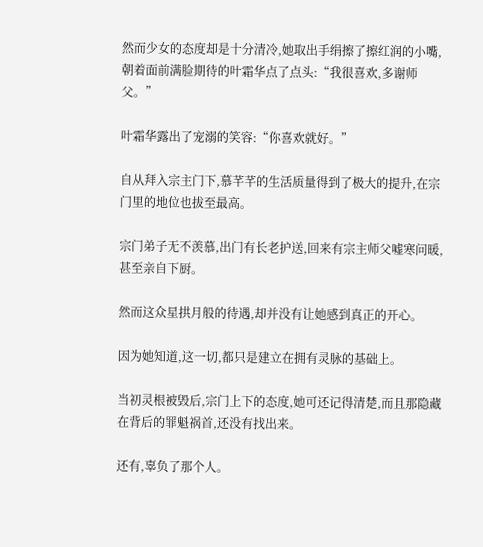然而少女的态度却是十分清冷,她取出手绢擦了擦红润的小嘴,朝着面前满脸期待的叶霜华点了点头:“我很喜欢,多谢师父。”

叶霜华露出了宠溺的笑容:“你喜欢就好。”

自从拜入宗主门下,慕芊芊的生活质量得到了极大的提升,在宗门里的地位也拔至最高。

宗门弟子无不羡慕,出门有长老护送,回来有宗主师父嘘寒问暖,甚至亲自下厨。

然而这众星拱月般的待遇,却并没有让她感到真正的开心。

因为她知道,这一切,都只是建立在拥有灵脉的基础上。

当初灵根被毁后,宗门上下的态度,她可还记得清楚,而且那隐藏在背后的罪魁祸首,还没有找出来。

还有,辜负了那个人。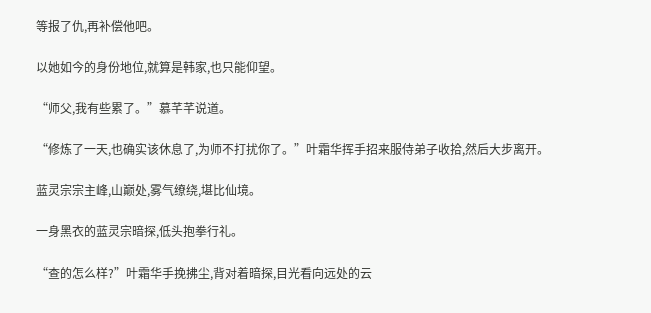等报了仇,再补偿他吧。

以她如今的身份地位,就算是韩家,也只能仰望。

“师父,我有些累了。”慕芊芊说道。

“修炼了一天,也确实该休息了,为师不打扰你了。”叶霜华挥手招来服侍弟子收拾,然后大步离开。

蓝灵宗宗主峰,山巅处,雾气缭绕,堪比仙境。

一身黑衣的蓝灵宗暗探,低头抱拳行礼。

“查的怎么样?”叶霜华手挽拂尘,背对着暗探,目光看向远处的云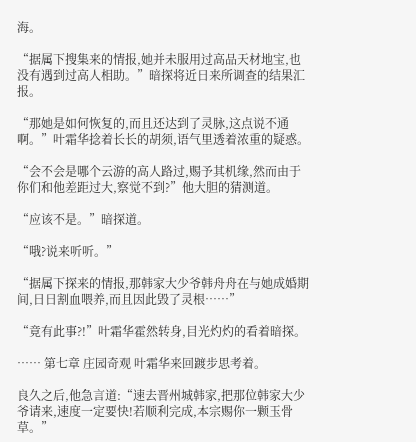海。

“据属下搜集来的情报,她并未服用过高品天材地宝,也没有遇到过高人相助。”暗探将近日来所调查的结果汇报。

“那她是如何恢复的,而且还达到了灵脉,这点说不通啊。”叶霜华捻着长长的胡须,语气里透着浓重的疑惑。

“会不会是哪个云游的高人路过,赐予其机缘,然而由于你们和他差距过大,察觉不到?”他大胆的猜测道。

“应该不是。”暗探道。

“哦?说来听听。”

“据属下探来的情报,那韩家大少爷韩舟舟在与她成婚期间,日日割血喂养,而且因此毁了灵根……”

“竟有此事?!”叶霜华霍然转身,目光灼灼的看着暗探。

…… 第七章 庄园奇观 叶霜华来回踱步思考着。

良久之后,他急言道:“速去晋州城韩家,把那位韩家大少爷请来,速度一定要快!若顺利完成,本宗赐你一颗玉骨草。”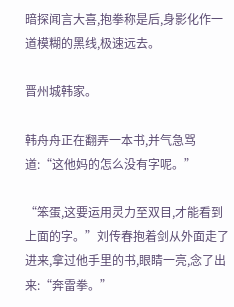暗探闻言大喜,抱拳称是后,身影化作一道模糊的黑线,极速远去。

晋州城韩家。

韩舟舟正在翻弄一本书,并气急骂道:“这他妈的怎么没有字呢。”

“笨蛋,这要运用灵力至双目,才能看到上面的字。”刘传春抱着剑从外面走了进来,拿过他手里的书,眼睛一亮,念了出来:“奔雷拳。”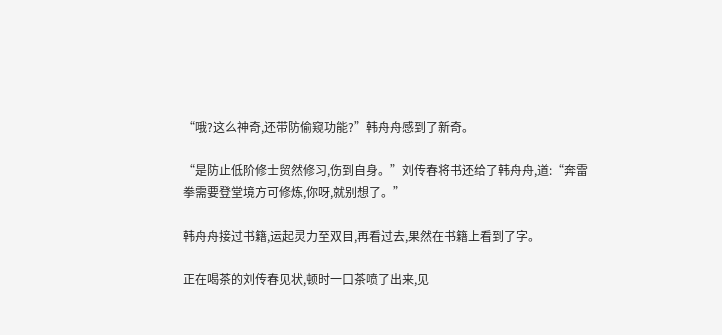“哦?这么神奇,还带防偷窥功能?”韩舟舟感到了新奇。

“是防止低阶修士贸然修习,伤到自身。”刘传春将书还给了韩舟舟,道:“奔雷拳需要登堂境方可修炼,你呀,就别想了。”

韩舟舟接过书籍,运起灵力至双目,再看过去,果然在书籍上看到了字。

正在喝茶的刘传春见状,顿时一口茶喷了出来,见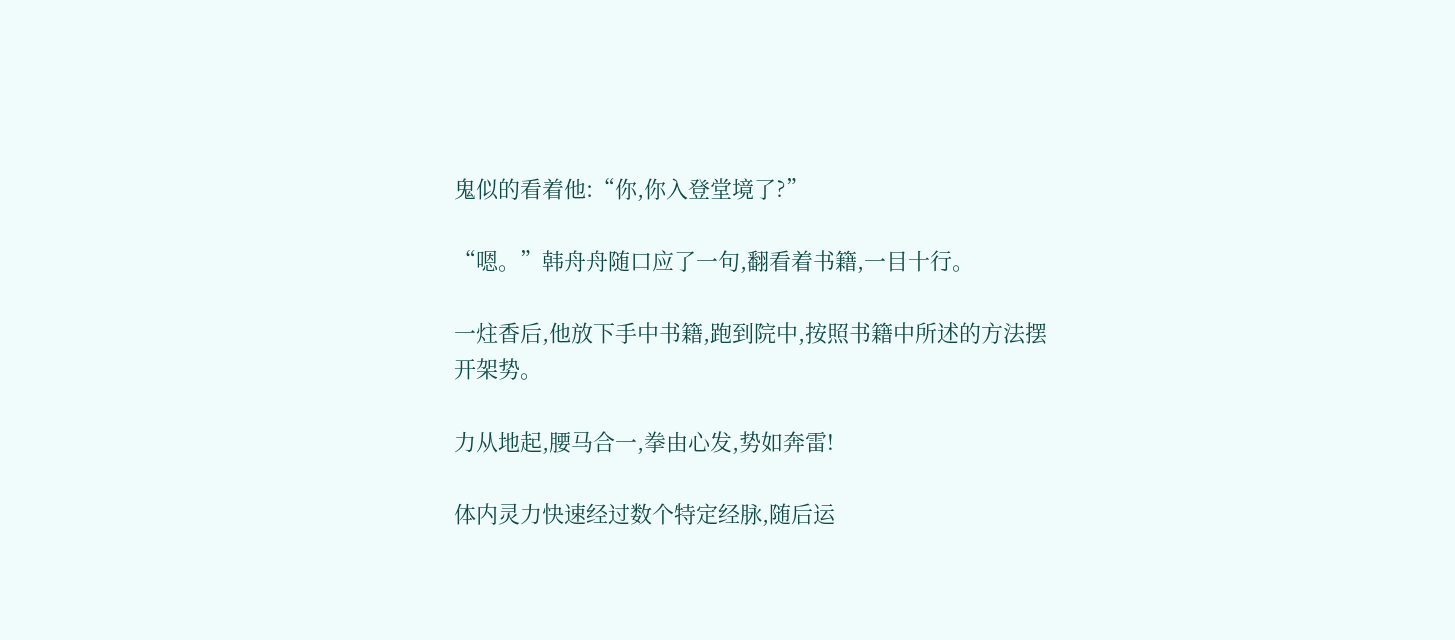鬼似的看着他:“你,你入登堂境了?”

“嗯。”韩舟舟随口应了一句,翻看着书籍,一目十行。

一炷香后,他放下手中书籍,跑到院中,按照书籍中所述的方法摆开架势。

力从地起,腰马合一,拳由心发,势如奔雷!

体内灵力快速经过数个特定经脉,随后运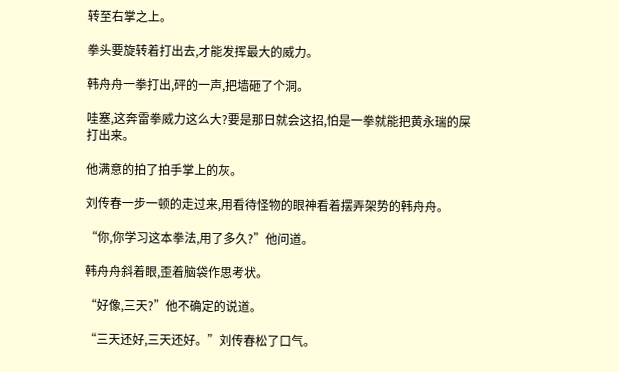转至右掌之上。

拳头要旋转着打出去,才能发挥最大的威力。

韩舟舟一拳打出,砰的一声,把墙砸了个洞。

哇塞,这奔雷拳威力这么大?要是那日就会这招,怕是一拳就能把黄永瑞的屎打出来。

他满意的拍了拍手掌上的灰。

刘传春一步一顿的走过来,用看待怪物的眼神看着摆弄架势的韩舟舟。

“你,你学习这本拳法,用了多久?”他问道。

韩舟舟斜着眼,歪着脑袋作思考状。

“好像,三天?”他不确定的说道。

“三天还好,三天还好。”刘传春松了口气。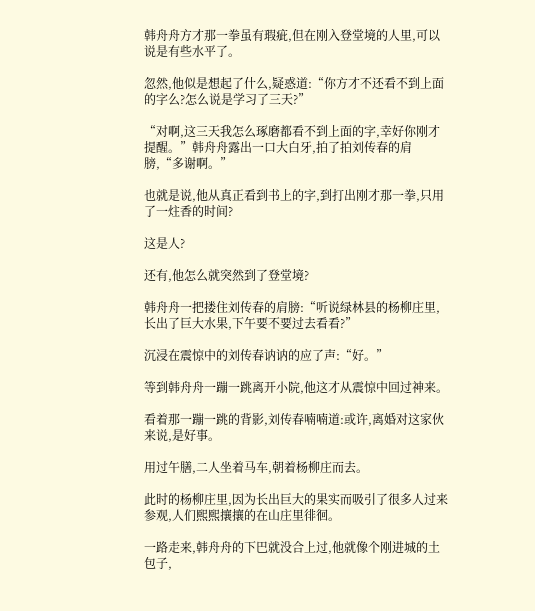韩舟舟方才那一拳虽有瑕疵,但在刚入登堂境的人里,可以说是有些水平了。

忽然,他似是想起了什么,疑惑道:“你方才不还看不到上面的字么?怎么说是学习了三天?”

“对啊,这三天我怎么琢磨都看不到上面的字,幸好你刚才提醒。”韩舟舟露出一口大白牙,拍了拍刘传春的肩膀,“多谢啊。”

也就是说,他从真正看到书上的字,到打出刚才那一拳,只用了一炷香的时间?

这是人?

还有,他怎么就突然到了登堂境?

韩舟舟一把搂住刘传春的肩膀:“听说绿林县的杨柳庄里,长出了巨大水果,下午要不要过去看看?”

沉浸在震惊中的刘传春讷讷的应了声:“好。”

等到韩舟舟一蹦一跳离开小院,他这才从震惊中回过神来。

看着那一蹦一跳的背影,刘传春喃喃道:或许,离婚对这家伙来说,是好事。

用过午膳,二人坐着马车,朝着杨柳庄而去。

此时的杨柳庄里,因为长出巨大的果实而吸引了很多人过来参观,人们熙熙攘攘的在山庄里徘徊。

一路走来,韩舟舟的下巴就没合上过,他就像个刚进城的土包子,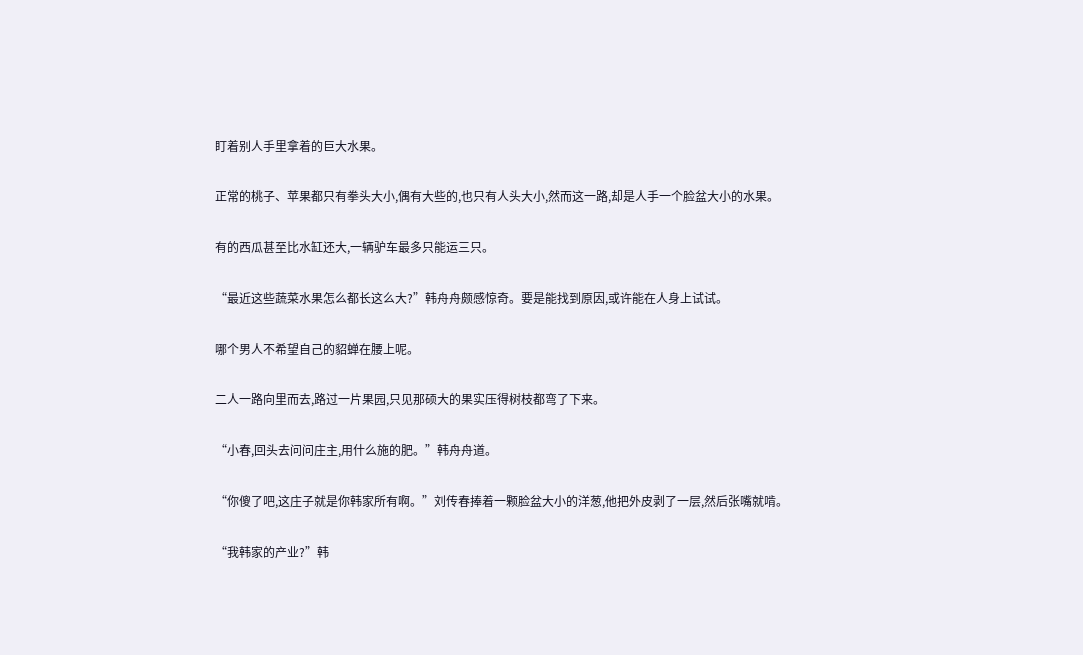盯着别人手里拿着的巨大水果。

正常的桃子、苹果都只有拳头大小,偶有大些的,也只有人头大小,然而这一路,却是人手一个脸盆大小的水果。

有的西瓜甚至比水缸还大,一辆驴车最多只能运三只。

“最近这些蔬菜水果怎么都长这么大?”韩舟舟颇感惊奇。要是能找到原因,或许能在人身上试试。

哪个男人不希望自己的貂蝉在腰上呢。

二人一路向里而去,路过一片果园,只见那硕大的果实压得树枝都弯了下来。

“小春,回头去问问庄主,用什么施的肥。”韩舟舟道。

“你傻了吧,这庄子就是你韩家所有啊。”刘传春捧着一颗脸盆大小的洋葱,他把外皮剥了一层,然后张嘴就啃。

“我韩家的产业?”韩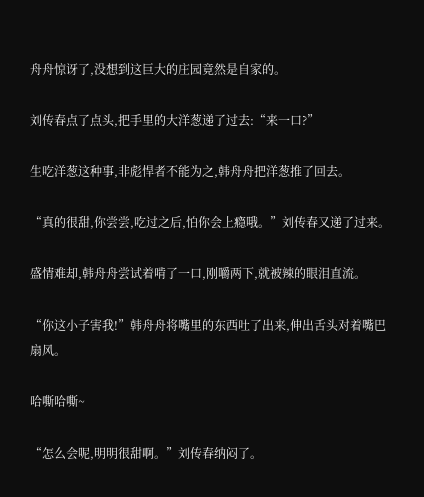舟舟惊讶了,没想到这巨大的庄园竟然是自家的。

刘传春点了点头,把手里的大洋葱递了过去:“来一口?”

生吃洋葱这种事,非彪悍者不能为之,韩舟舟把洋葱推了回去。

“真的很甜,你尝尝,吃过之后,怕你会上瘾哦。”刘传春又递了过来。

盛情难却,韩舟舟尝试着啃了一口,刚嚼两下,就被辣的眼泪直流。

“你这小子害我!”韩舟舟将嘴里的东西吐了出来,伸出舌头对着嘴巴扇风。

哈嘶哈嘶~

“怎么会呢,明明很甜啊。”刘传春纳闷了。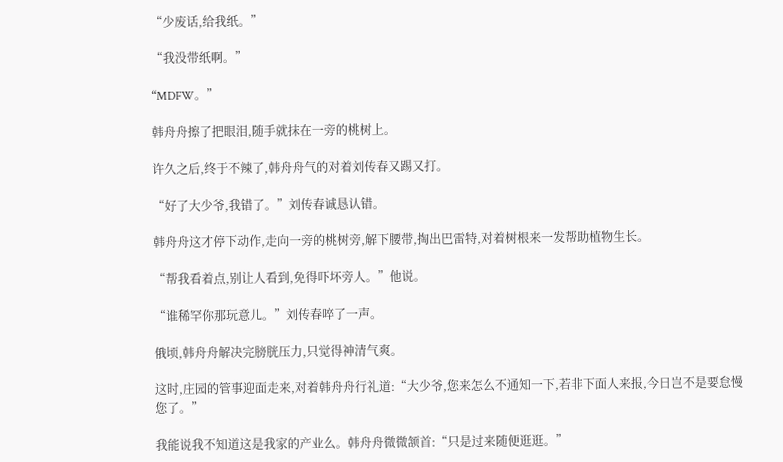“少废话,给我纸。”

“我没带纸啊。”

“MDFW。”

韩舟舟擦了把眼泪,随手就抹在一旁的桃树上。

许久之后,终于不辣了,韩舟舟气的对着刘传春又踢又打。

“好了大少爷,我错了。”刘传春诚恳认错。

韩舟舟这才停下动作,走向一旁的桃树旁,解下腰带,掏出巴雷特,对着树根来一发帮助植物生长。

“帮我看着点,别让人看到,免得吓坏旁人。”他说。

“谁稀罕你那玩意儿。”刘传春啐了一声。

俄顷,韩舟舟解决完膀胱压力,只觉得神清气爽。

这时,庄园的管事迎面走来,对着韩舟舟行礼道:“大少爷,您来怎么不通知一下,若非下面人来报,今日岂不是要怠慢您了。”

我能说我不知道这是我家的产业么。韩舟舟微微颔首:“只是过来随便逛逛。”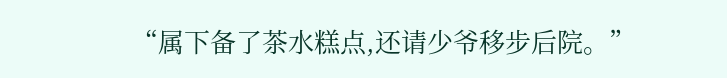“属下备了茶水糕点,还请少爷移步后院。”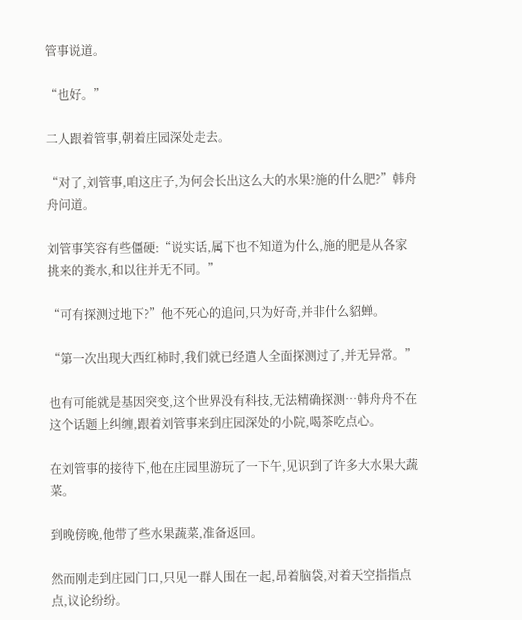管事说道。

“也好。”

二人跟着管事,朝着庄园深处走去。

“对了,刘管事,咱这庄子,为何会长出这么大的水果?施的什么肥?”韩舟舟问道。

刘管事笑容有些僵硬:“说实话,属下也不知道为什么,施的肥是从各家挑来的粪水,和以往并无不同。”

“可有探测过地下?”他不死心的追问,只为好奇,并非什么貂蝉。

“第一次出现大西红柿时,我们就已经遣人全面探测过了,并无异常。”

也有可能就是基因突变,这个世界没有科技,无法精确探测…韩舟舟不在这个话题上纠缠,跟着刘管事来到庄园深处的小院,喝茶吃点心。

在刘管事的接待下,他在庄园里游玩了一下午,见识到了许多大水果大蔬菜。

到晚傍晚,他带了些水果蔬菜,准备返回。

然而刚走到庄园门口,只见一群人围在一起,昂着脑袋,对着天空指指点点,议论纷纷。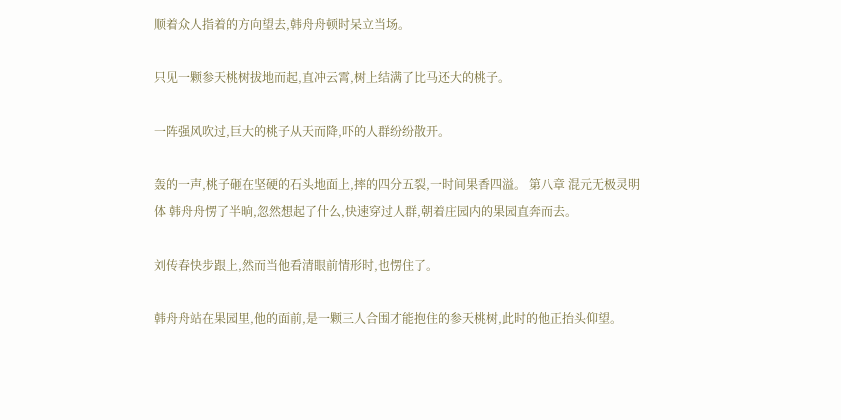顺着众人指着的方向望去,韩舟舟顿时呆立当场。

只见一颗参天桃树拔地而起,直冲云霄,树上结满了比马还大的桃子。

一阵强风吹过,巨大的桃子从天而降,吓的人群纷纷散开。

轰的一声,桃子砸在坚硬的石头地面上,摔的四分五裂,一时间果香四溢。 第八章 混元无极灵明体 韩舟舟愣了半晌,忽然想起了什么,快速穿过人群,朝着庄园内的果园直奔而去。

刘传春快步跟上,然而当他看清眼前情形时,也愣住了。

韩舟舟站在果园里,他的面前,是一颗三人合围才能抱住的参天桃树,此时的他正抬头仰望。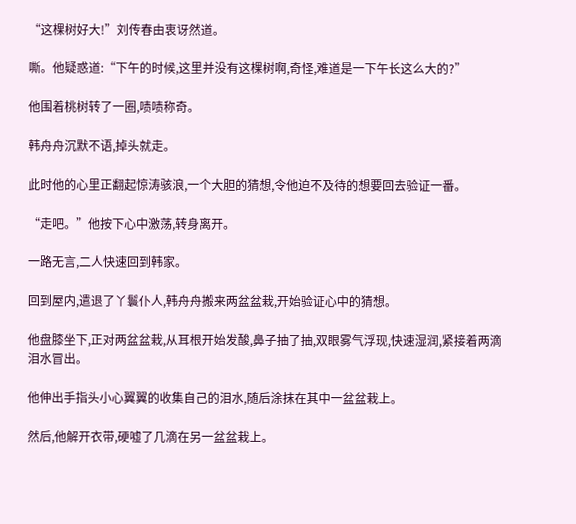“这棵树好大!”刘传春由衷讶然道。

嘶。他疑惑道:“下午的时候,这里并没有这棵树啊,奇怪,难道是一下午长这么大的?”

他围着桃树转了一圈,啧啧称奇。

韩舟舟沉默不语,掉头就走。

此时他的心里正翻起惊涛骇浪,一个大胆的猜想,令他迫不及待的想要回去验证一番。

“走吧。”他按下心中激荡,转身离开。

一路无言,二人快速回到韩家。

回到屋内,遣退了丫鬟仆人,韩舟舟搬来两盆盆栽,开始验证心中的猜想。

他盘膝坐下,正对两盆盆栽,从耳根开始发酸,鼻子抽了抽,双眼雾气浮现,快速湿润,紧接着两滴泪水冒出。

他伸出手指头小心翼翼的收集自己的泪水,随后涂抹在其中一盆盆栽上。

然后,他解开衣带,硬嘘了几滴在另一盆盆栽上。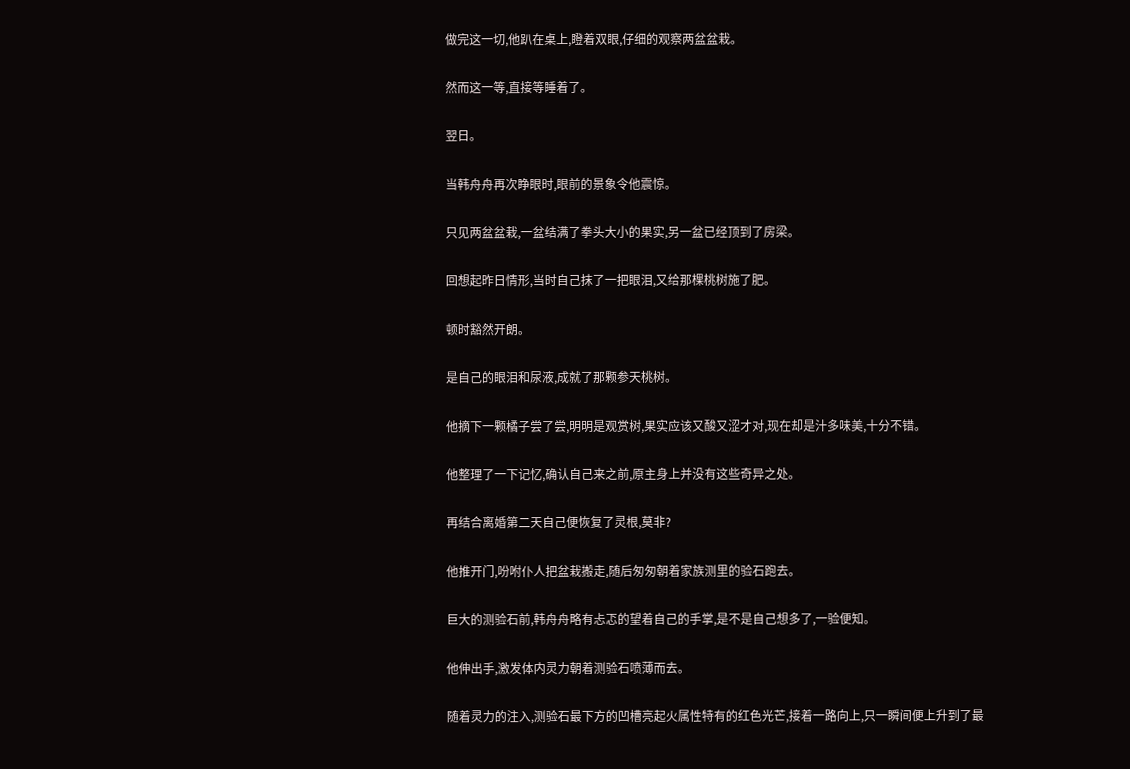做完这一切,他趴在桌上,瞪着双眼,仔细的观察两盆盆栽。

然而这一等,直接等睡着了。

翌日。

当韩舟舟再次睁眼时,眼前的景象令他震惊。

只见两盆盆栽,一盆结满了拳头大小的果实,另一盆已经顶到了房梁。

回想起昨日情形,当时自己抹了一把眼泪,又给那棵桃树施了肥。

顿时豁然开朗。

是自己的眼泪和尿液,成就了那颗参天桃树。

他摘下一颗橘子尝了尝,明明是观赏树,果实应该又酸又涩才对,现在却是汁多味美,十分不错。

他整理了一下记忆,确认自己来之前,原主身上并没有这些奇异之处。

再结合离婚第二天自己便恢复了灵根,莫非?

他推开门,吩咐仆人把盆栽搬走,随后匆匆朝着家族测里的验石跑去。

巨大的测验石前,韩舟舟略有忐忑的望着自己的手掌,是不是自己想多了,一验便知。

他伸出手,激发体内灵力朝着测验石喷薄而去。

随着灵力的注入,测验石最下方的凹槽亮起火属性特有的红色光芒,接着一路向上,只一瞬间便上升到了最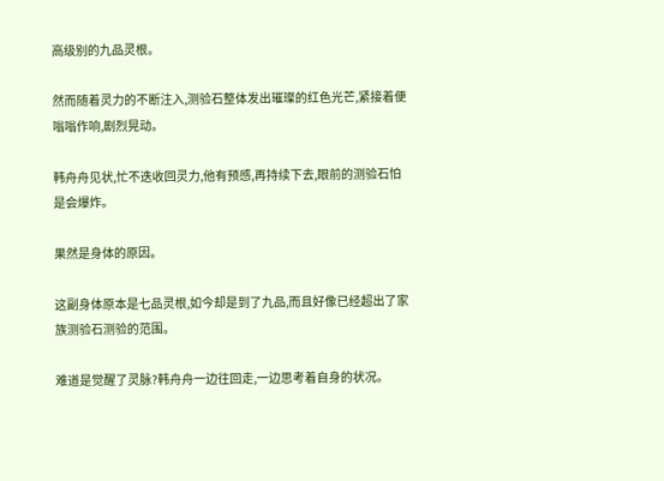高级别的九品灵根。

然而随着灵力的不断注入,测验石整体发出璀璨的红色光芒,紧接着便嗡嗡作响,剧烈晃动。

韩舟舟见状,忙不迭收回灵力,他有预感,再持续下去,眼前的测验石怕是会爆炸。

果然是身体的原因。

这副身体原本是七品灵根,如今却是到了九品,而且好像已经超出了家族测验石测验的范围。

难道是觉醒了灵脉?韩舟舟一边往回走,一边思考着自身的状况。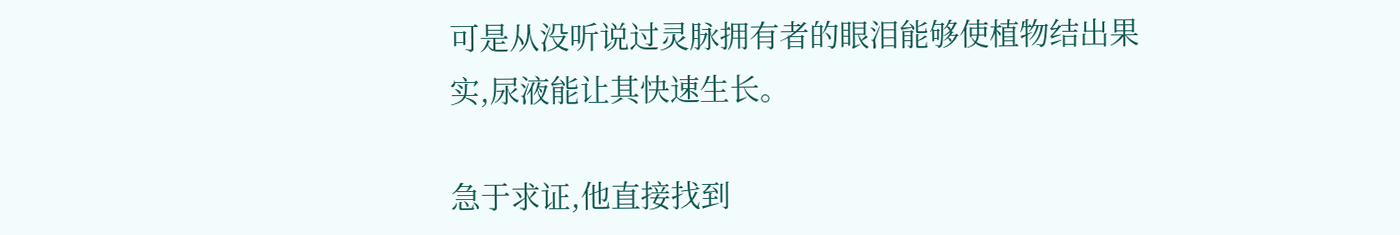可是从没听说过灵脉拥有者的眼泪能够使植物结出果实,尿液能让其快速生长。

急于求证,他直接找到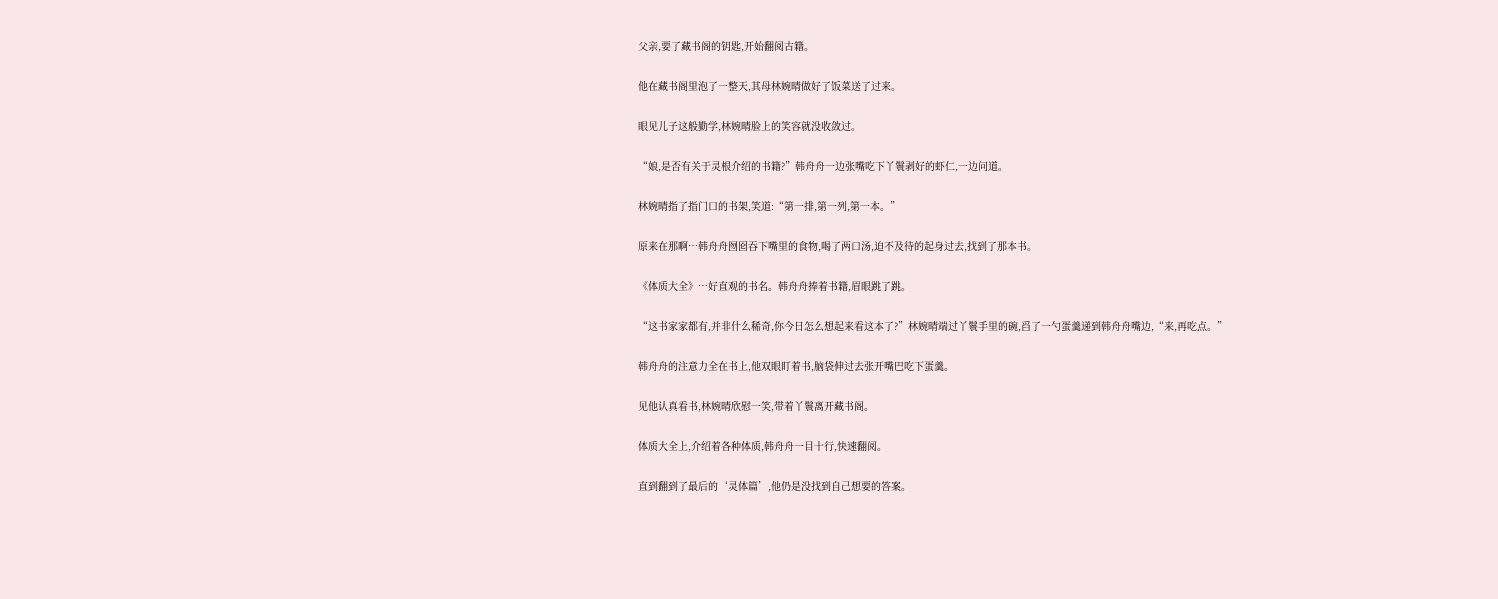父亲,要了藏书阁的钥匙,开始翻阅古籍。

他在藏书阁里泡了一整天,其母林婉晴做好了饭菜送了过来。

眼见儿子这般勤学,林婉晴脸上的笑容就没收敛过。

“娘,是否有关于灵根介绍的书籍?”韩舟舟一边张嘴吃下丫鬟剥好的虾仁,一边问道。

林婉晴指了指门口的书架,笑道:“第一排,第一列,第一本。”

原来在那啊…韩舟舟囫囵吞下嘴里的食物,喝了两口汤,迫不及待的起身过去,找到了那本书。

《体质大全》…好直观的书名。韩舟舟捧着书籍,眉眼跳了跳。

“这书家家都有,并非什么稀奇,你今日怎么想起来看这本了?”林婉晴端过丫鬟手里的碗,舀了一勺蛋羹递到韩舟舟嘴边,“来,再吃点。”

韩舟舟的注意力全在书上,他双眼盯着书,脑袋伸过去张开嘴巴吃下蛋羹。

见他认真看书,林婉晴欣慰一笑,带着丫鬟离开藏书阁。

体质大全上,介绍着各种体质,韩舟舟一目十行,快速翻阅。

直到翻到了最后的‘灵体篇’,他仍是没找到自己想要的答案。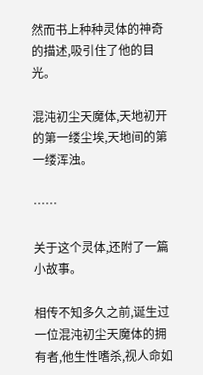然而书上种种灵体的神奇的描述,吸引住了他的目光。

混沌初尘天魔体,天地初开的第一缕尘埃,天地间的第一缕浑浊。

……

关于这个灵体,还附了一篇小故事。

相传不知多久之前,诞生过一位混沌初尘天魔体的拥有者,他生性嗜杀,视人命如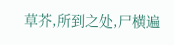草芥,所到之处,尸横遍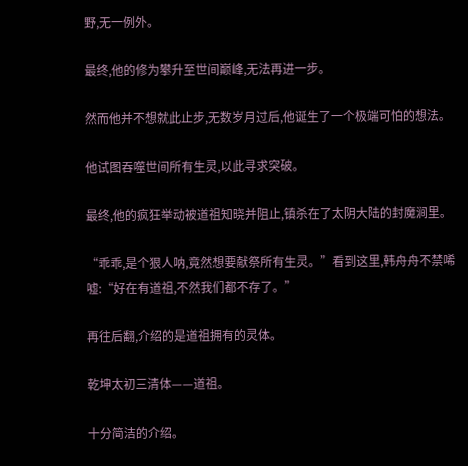野,无一例外。

最终,他的修为攀升至世间巅峰,无法再进一步。

然而他并不想就此止步,无数岁月过后,他诞生了一个极端可怕的想法。

他试图吞噬世间所有生灵,以此寻求突破。

最终,他的疯狂举动被道祖知晓并阻止,镇杀在了太阴大陆的封魔涧里。

“乖乖,是个狠人呐,竟然想要献祭所有生灵。”看到这里,韩舟舟不禁唏嘘:“好在有道祖,不然我们都不存了。”

再往后翻,介绍的是道祖拥有的灵体。

乾坤太初三清体——道祖。

十分简洁的介绍。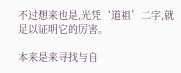不过想来也是,光凭‘道祖’二字,就足以证明它的厉害。

本来是来寻找与自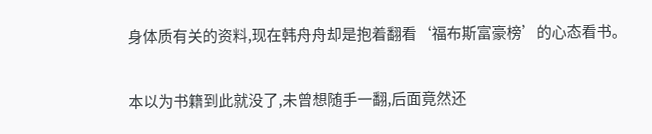身体质有关的资料,现在韩舟舟却是抱着翻看‘福布斯富豪榜’的心态看书。

本以为书籍到此就没了,未曾想随手一翻,后面竟然还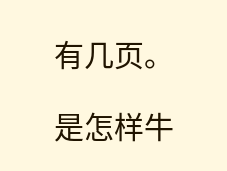有几页。

是怎样牛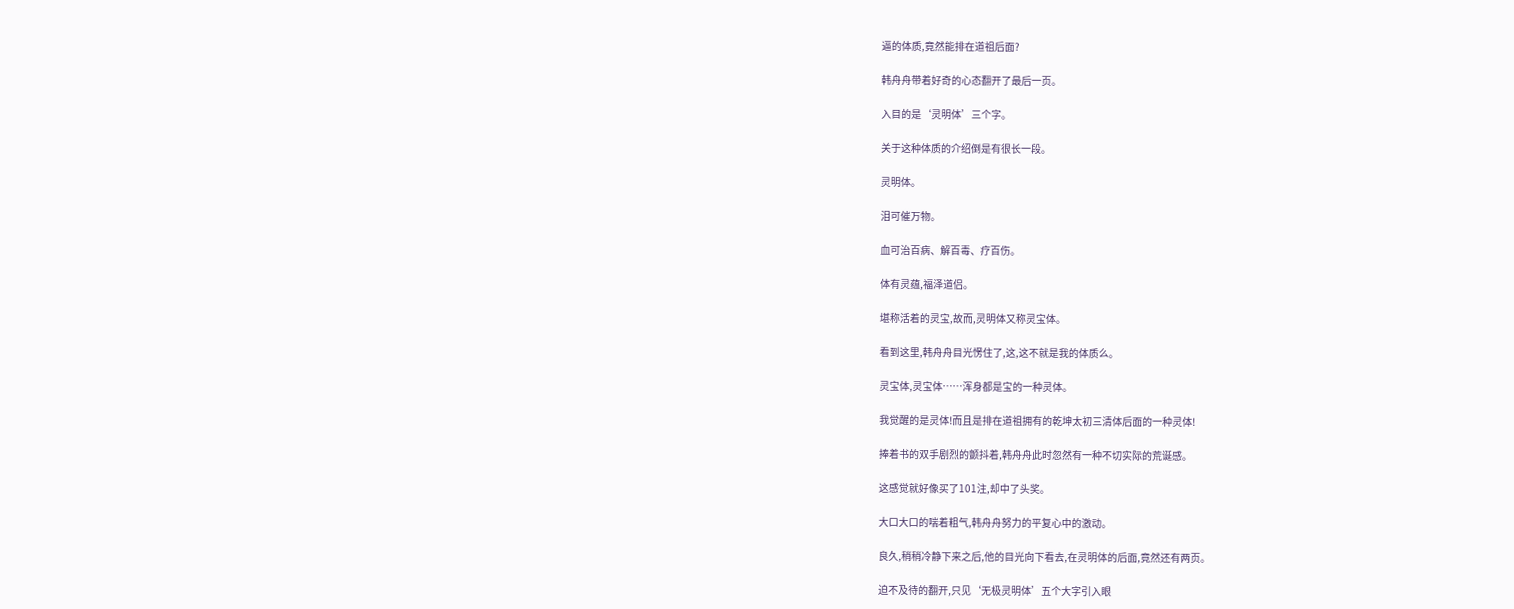逼的体质,竟然能排在道祖后面?

韩舟舟带着好奇的心态翻开了最后一页。

入目的是‘灵明体’三个字。

关于这种体质的介绍倒是有很长一段。

灵明体。

泪可催万物。

血可治百病、解百毒、疗百伤。

体有灵蕴,福泽道侣。

堪称活着的灵宝,故而,灵明体又称灵宝体。

看到这里,韩舟舟目光愣住了,这,这不就是我的体质么。

灵宝体,灵宝体……浑身都是宝的一种灵体。

我觉醒的是灵体!而且是排在道祖拥有的乾坤太初三清体后面的一种灵体!

捧着书的双手剧烈的颤抖着,韩舟舟此时忽然有一种不切实际的荒诞感。

这感觉就好像买了101注,却中了头奖。

大口大口的喘着粗气,韩舟舟努力的平复心中的激动。

良久,稍稍冷静下来之后,他的目光向下看去,在灵明体的后面,竟然还有两页。

迫不及待的翻开,只见‘无极灵明体’五个大字引入眼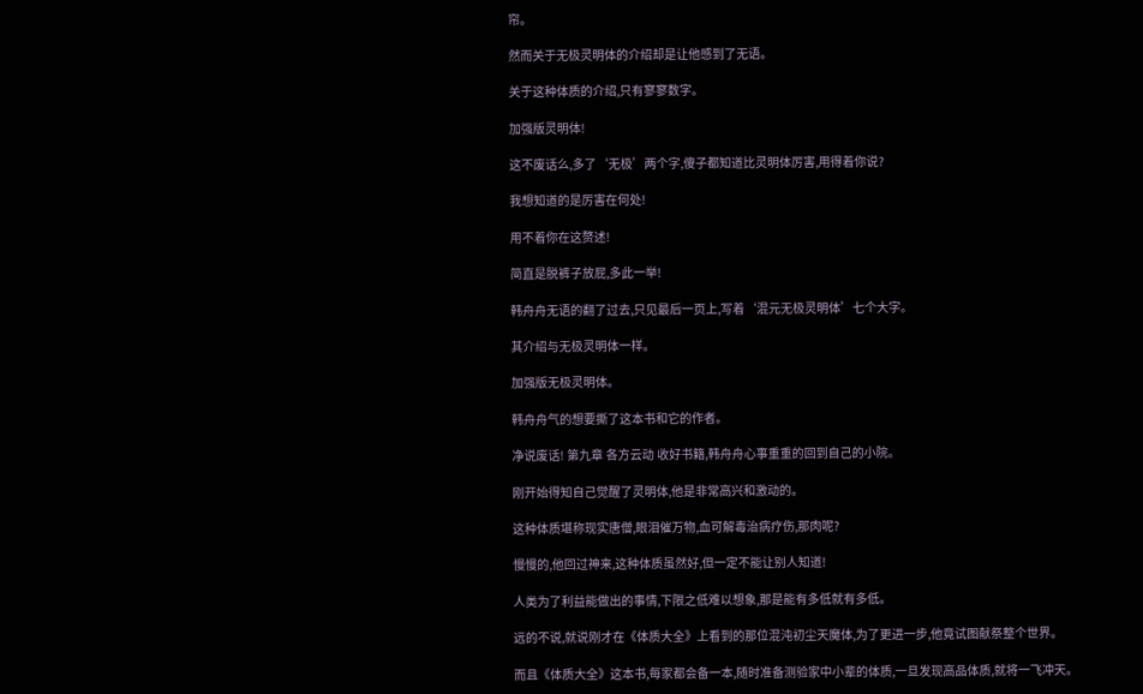帘。

然而关于无极灵明体的介绍却是让他感到了无语。

关于这种体质的介绍,只有寥寥数字。

加强版灵明体!

这不废话么,多了‘无极’两个字,傻子都知道比灵明体厉害,用得着你说?

我想知道的是厉害在何处!

用不着你在这赘述!

简直是脱裤子放屁,多此一举!

韩舟舟无语的翻了过去,只见最后一页上,写着‘混元无极灵明体’七个大字。

其介绍与无极灵明体一样。

加强版无极灵明体。

韩舟舟气的想要撕了这本书和它的作者。

净说废话! 第九章 各方云动 收好书籍,韩舟舟心事重重的回到自己的小院。

刚开始得知自己觉醒了灵明体,他是非常高兴和激动的。

这种体质堪称现实唐僧,眼泪催万物,血可解毒治病疗伤,那肉呢?

慢慢的,他回过神来,这种体质虽然好,但一定不能让别人知道!

人类为了利益能做出的事情,下限之低难以想象,那是能有多低就有多低。

远的不说,就说刚才在《体质大全》上看到的那位混沌初尘天魔体,为了更进一步,他竟试图献祭整个世界。

而且《体质大全》这本书,每家都会备一本,随时准备测验家中小辈的体质,一旦发现高品体质,就将一飞冲天。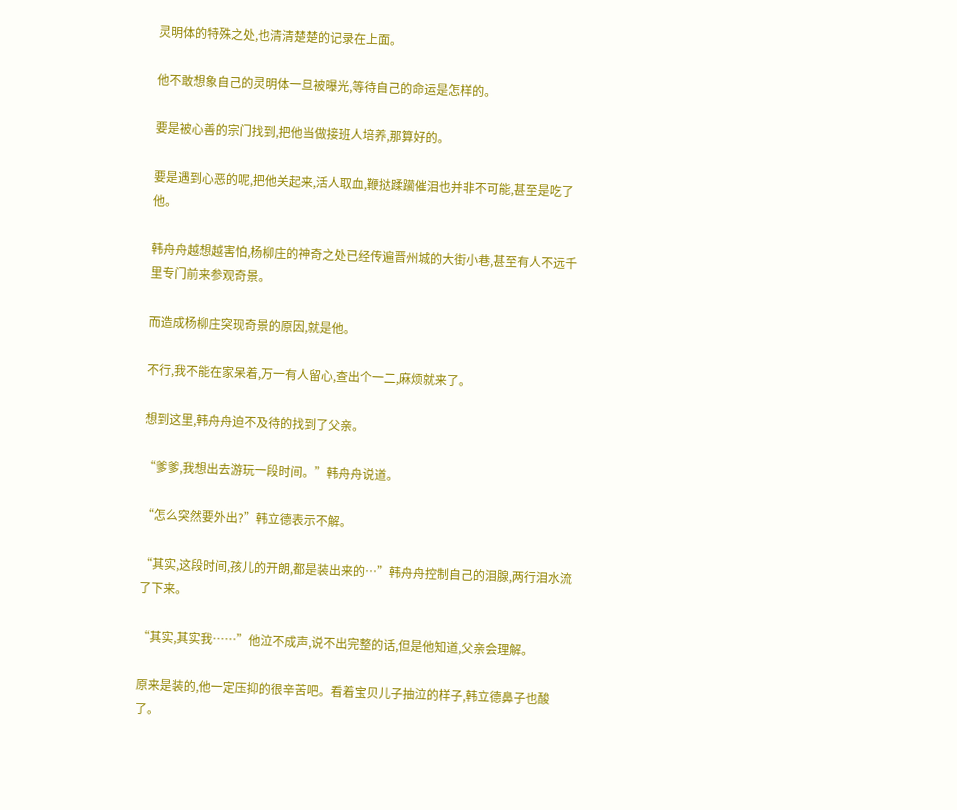灵明体的特殊之处,也清清楚楚的记录在上面。

他不敢想象自己的灵明体一旦被曝光,等待自己的命运是怎样的。

要是被心善的宗门找到,把他当做接班人培养,那算好的。

要是遇到心恶的呢,把他关起来,活人取血,鞭挞蹂躏催泪也并非不可能,甚至是吃了他。

韩舟舟越想越害怕,杨柳庄的神奇之处已经传遍晋州城的大街小巷,甚至有人不远千里专门前来参观奇景。

而造成杨柳庄突现奇景的原因,就是他。

不行,我不能在家呆着,万一有人留心,查出个一二,麻烦就来了。

想到这里,韩舟舟迫不及待的找到了父亲。

“爹爹,我想出去游玩一段时间。”韩舟舟说道。

“怎么突然要外出?”韩立德表示不解。

“其实,这段时间,孩儿的开朗,都是装出来的…”韩舟舟控制自己的泪腺,两行泪水流了下来。

“其实,其实我……”他泣不成声,说不出完整的话,但是他知道,父亲会理解。

原来是装的,他一定压抑的很辛苦吧。看着宝贝儿子抽泣的样子,韩立德鼻子也酸了。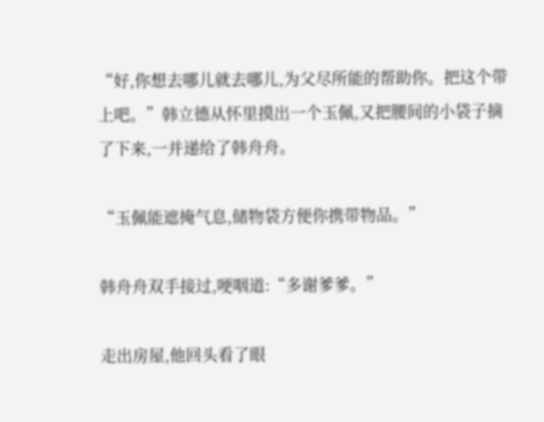“好,你想去哪儿就去哪儿,为父尽所能的帮助你。把这个带上吧。”韩立德从怀里摸出一个玉佩,又把腰间的小袋子摘了下来,一并递给了韩舟舟。

“玉佩能遮掩气息,储物袋方便你携带物品。”

韩舟舟双手接过,哽咽道:“多谢爹爹。”

走出房屋,他回头看了眼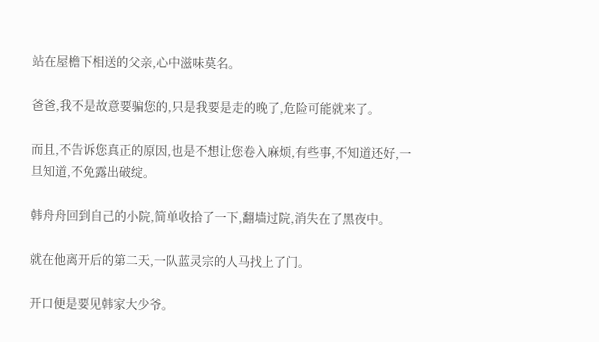站在屋檐下相送的父亲,心中滋味莫名。

爸爸,我不是故意要骗您的,只是我要是走的晚了,危险可能就来了。

而且,不告诉您真正的原因,也是不想让您卷入麻烦,有些事,不知道还好,一旦知道,不免露出破绽。

韩舟舟回到自己的小院,简单收拾了一下,翻墙过院,消失在了黑夜中。

就在他离开后的第二天,一队蓝灵宗的人马找上了门。

开口便是要见韩家大少爷。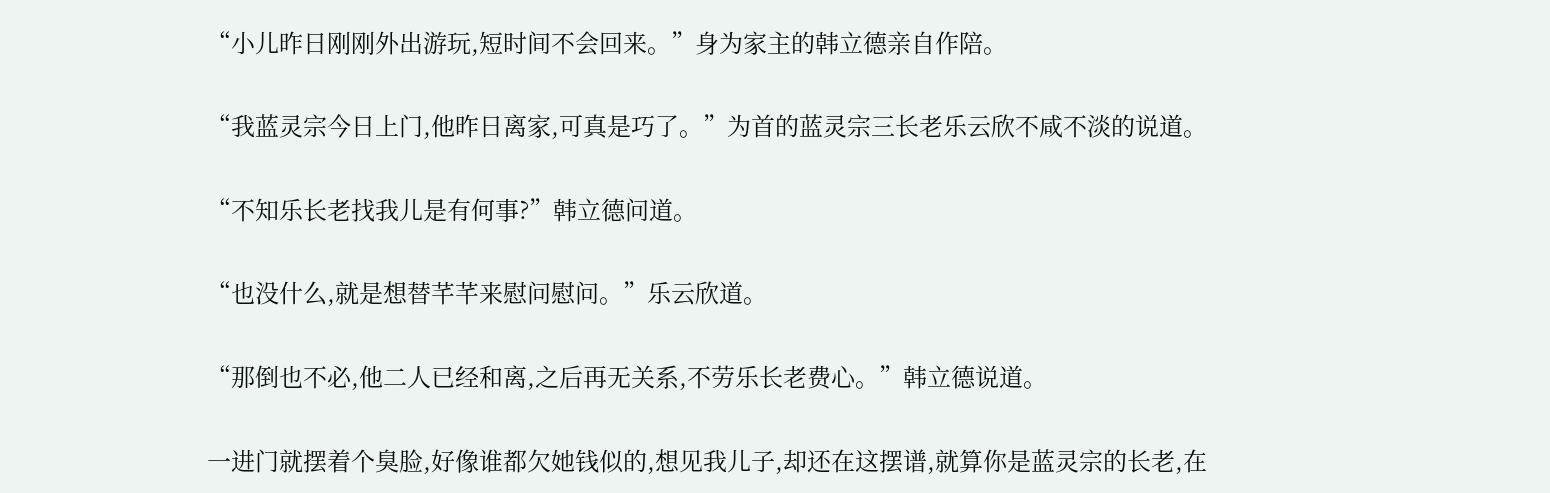“小儿昨日刚刚外出游玩,短时间不会回来。”身为家主的韩立德亲自作陪。

“我蓝灵宗今日上门,他昨日离家,可真是巧了。”为首的蓝灵宗三长老乐云欣不咸不淡的说道。

“不知乐长老找我儿是有何事?”韩立德问道。

“也没什么,就是想替芊芊来慰问慰问。”乐云欣道。

“那倒也不必,他二人已经和离,之后再无关系,不劳乐长老费心。”韩立德说道。

一进门就摆着个臭脸,好像谁都欠她钱似的,想见我儿子,却还在这摆谱,就算你是蓝灵宗的长老,在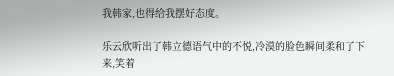我韩家,也得给我摆好态度。

乐云欣听出了韩立德语气中的不悦,冷漠的脸色瞬间柔和了下来,笑着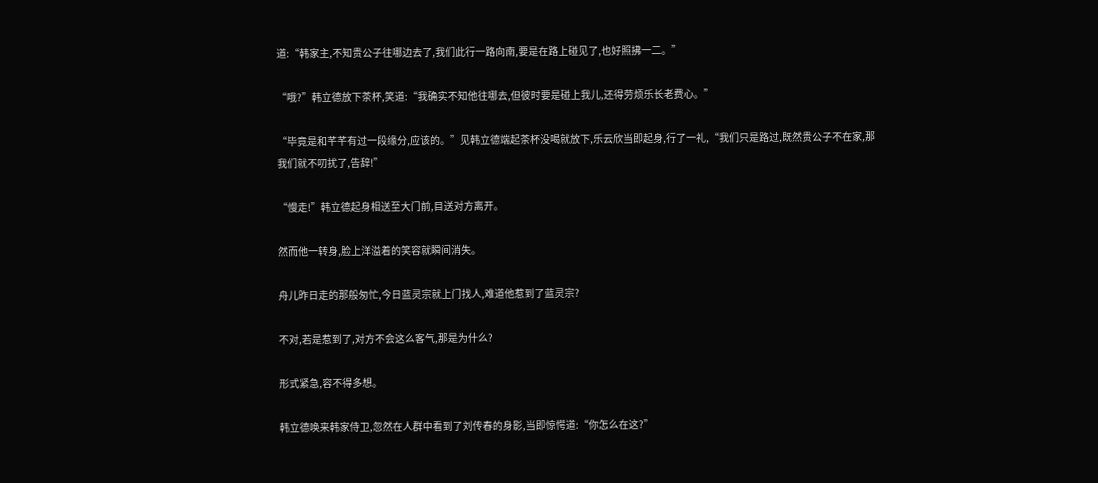道:“韩家主,不知贵公子往哪边去了,我们此行一路向南,要是在路上碰见了,也好照拂一二。”

“哦?”韩立德放下茶杯,笑道:“我确实不知他往哪去,但彼时要是碰上我儿,还得劳烦乐长老费心。”

“毕竟是和芊芊有过一段缘分,应该的。”见韩立德端起茶杯没喝就放下,乐云欣当即起身,行了一礼,“我们只是路过,既然贵公子不在家,那我们就不叨扰了,告辞!”

“慢走!”韩立德起身相送至大门前,目送对方离开。

然而他一转身,脸上洋溢着的笑容就瞬间消失。

舟儿昨日走的那般匆忙,今日蓝灵宗就上门找人,难道他惹到了蓝灵宗?

不对,若是惹到了,对方不会这么客气,那是为什么?

形式紧急,容不得多想。

韩立德唤来韩家侍卫,忽然在人群中看到了刘传春的身影,当即惊愕道:“你怎么在这?”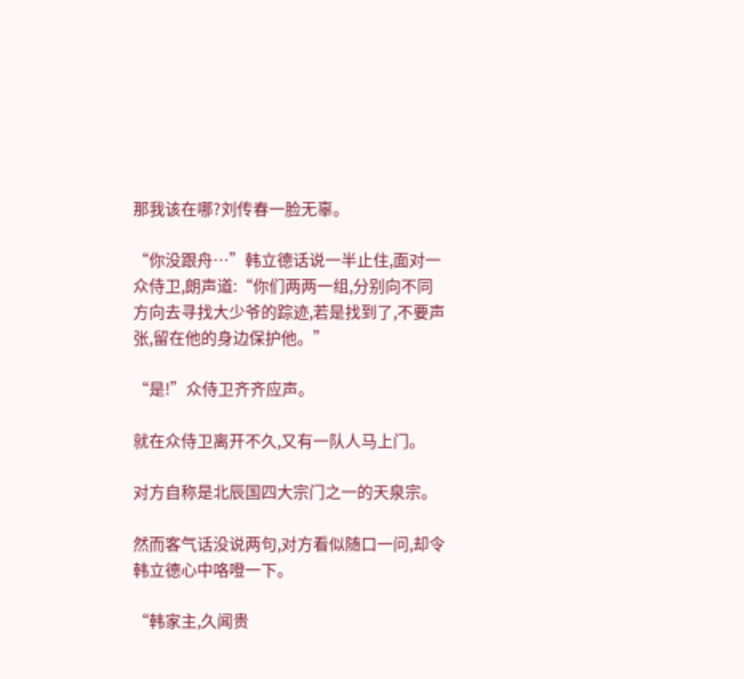那我该在哪?刘传春一脸无辜。

“你没跟舟…”韩立德话说一半止住,面对一众侍卫,朗声道:“你们两两一组,分别向不同方向去寻找大少爷的踪迹,若是找到了,不要声张,留在他的身边保护他。”

“是!”众侍卫齐齐应声。

就在众侍卫离开不久,又有一队人马上门。

对方自称是北辰国四大宗门之一的天泉宗。

然而客气话没说两句,对方看似随口一问,却令韩立德心中咯噔一下。

“韩家主,久闻贵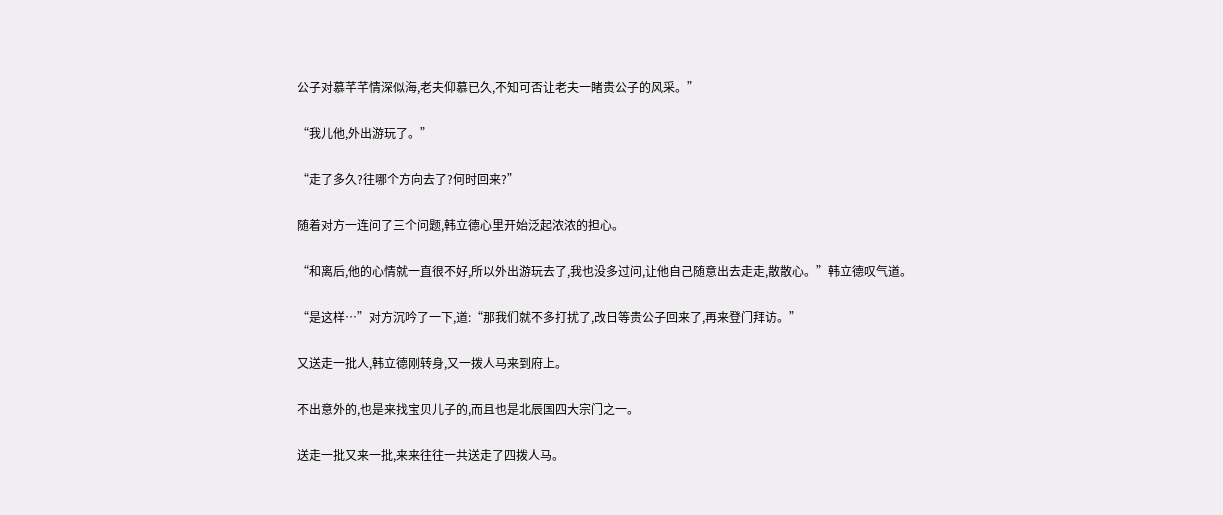公子对慕芊芊情深似海,老夫仰慕已久,不知可否让老夫一睹贵公子的风采。”

“我儿他,外出游玩了。”

“走了多久?往哪个方向去了?何时回来?”

随着对方一连问了三个问题,韩立德心里开始泛起浓浓的担心。

“和离后,他的心情就一直很不好,所以外出游玩去了,我也没多过问,让他自己随意出去走走,散散心。”韩立德叹气道。

“是这样…”对方沉吟了一下,道:“那我们就不多打扰了,改日等贵公子回来了,再来登门拜访。”

又送走一批人,韩立德刚转身,又一拨人马来到府上。

不出意外的,也是来找宝贝儿子的,而且也是北辰国四大宗门之一。

送走一批又来一批,来来往往一共送走了四拨人马。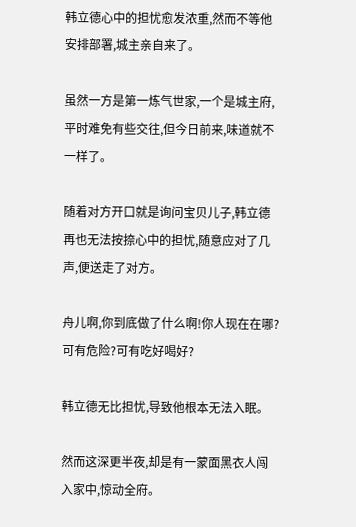韩立德心中的担忧愈发浓重,然而不等他安排部署,城主亲自来了。

虽然一方是第一炼气世家,一个是城主府,平时难免有些交往,但今日前来,味道就不一样了。

随着对方开口就是询问宝贝儿子,韩立德再也无法按捺心中的担忧,随意应对了几声,便送走了对方。

舟儿啊,你到底做了什么啊!你人现在在哪?可有危险?可有吃好喝好?

韩立德无比担忧,导致他根本无法入眠。

然而这深更半夜,却是有一蒙面黑衣人闯入家中,惊动全府。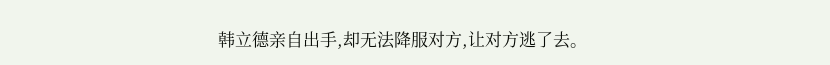韩立德亲自出手,却无法降服对方,让对方逃了去。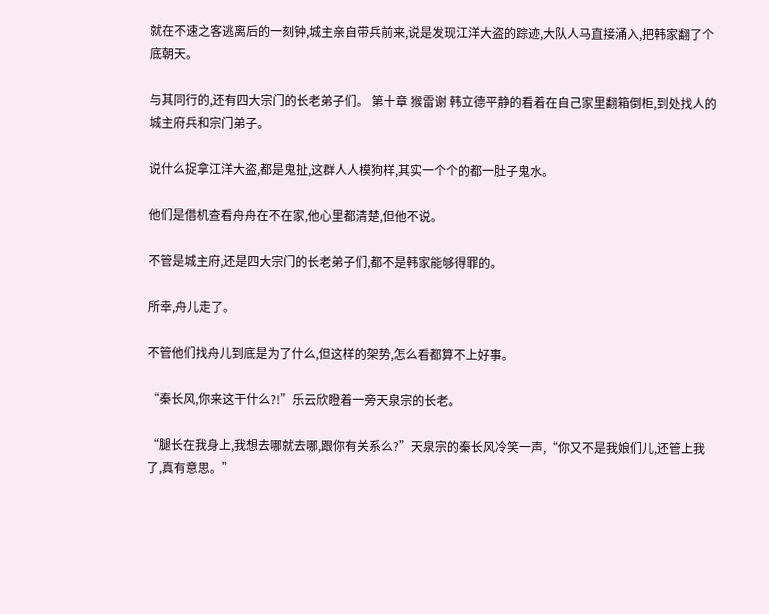就在不速之客逃离后的一刻钟,城主亲自带兵前来,说是发现江洋大盗的踪迹,大队人马直接涌入,把韩家翻了个底朝天。

与其同行的,还有四大宗门的长老弟子们。 第十章 猴雷谢 韩立德平静的看着在自己家里翻箱倒柜,到处找人的城主府兵和宗门弟子。

说什么捉拿江洋大盗,都是鬼扯,这群人人模狗样,其实一个个的都一肚子鬼水。

他们是借机查看舟舟在不在家,他心里都清楚,但他不说。

不管是城主府,还是四大宗门的长老弟子们,都不是韩家能够得罪的。

所幸,舟儿走了。

不管他们找舟儿到底是为了什么,但这样的架势,怎么看都算不上好事。

“秦长风,你来这干什么?!”乐云欣瞪着一旁天泉宗的长老。

“腿长在我身上,我想去哪就去哪,跟你有关系么?”天泉宗的秦长风冷笑一声,“你又不是我娘们儿,还管上我了,真有意思。”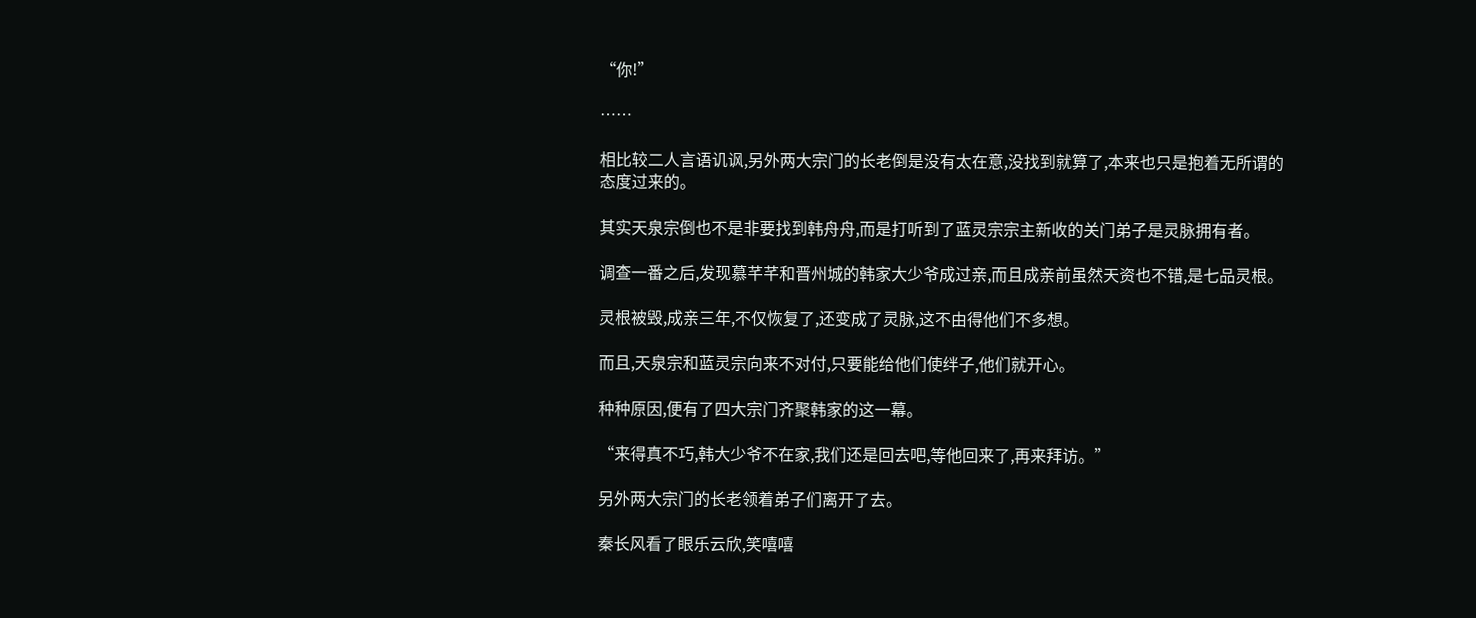“你!”

……

相比较二人言语讥讽,另外两大宗门的长老倒是没有太在意,没找到就算了,本来也只是抱着无所谓的态度过来的。

其实天泉宗倒也不是非要找到韩舟舟,而是打听到了蓝灵宗宗主新收的关门弟子是灵脉拥有者。

调查一番之后,发现慕芊芊和晋州城的韩家大少爷成过亲,而且成亲前虽然天资也不错,是七品灵根。

灵根被毁,成亲三年,不仅恢复了,还变成了灵脉,这不由得他们不多想。

而且,天泉宗和蓝灵宗向来不对付,只要能给他们使绊子,他们就开心。

种种原因,便有了四大宗门齐聚韩家的这一幕。

“来得真不巧,韩大少爷不在家,我们还是回去吧,等他回来了,再来拜访。”

另外两大宗门的长老领着弟子们离开了去。

秦长风看了眼乐云欣,笑嘻嘻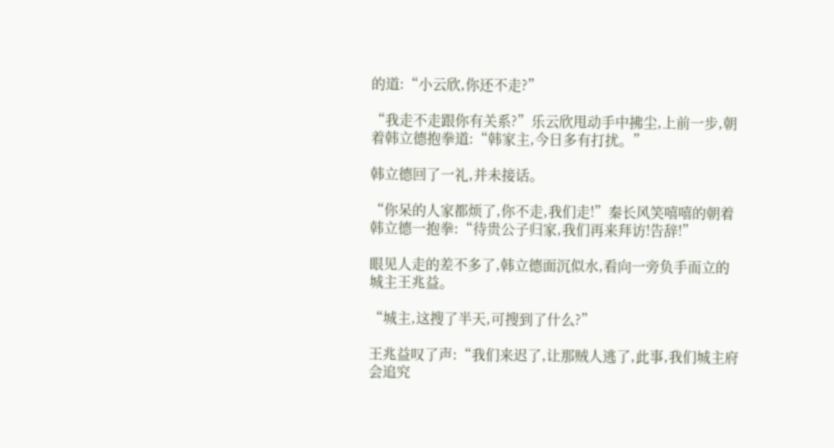的道:“小云欣,你还不走?”

“我走不走跟你有关系?”乐云欣甩动手中拂尘,上前一步,朝着韩立德抱拳道:“韩家主,今日多有打扰。”

韩立德回了一礼,并未接话。

“你呆的人家都烦了,你不走,我们走!”秦长风笑嘻嘻的朝着韩立德一抱拳:“待贵公子归家,我们再来拜访!告辞!”

眼见人走的差不多了,韩立德面沉似水,看向一旁负手而立的城主王兆益。

“城主,这搜了半天,可搜到了什么?”

王兆益叹了声:“我们来迟了,让那贼人逃了,此事,我们城主府会追究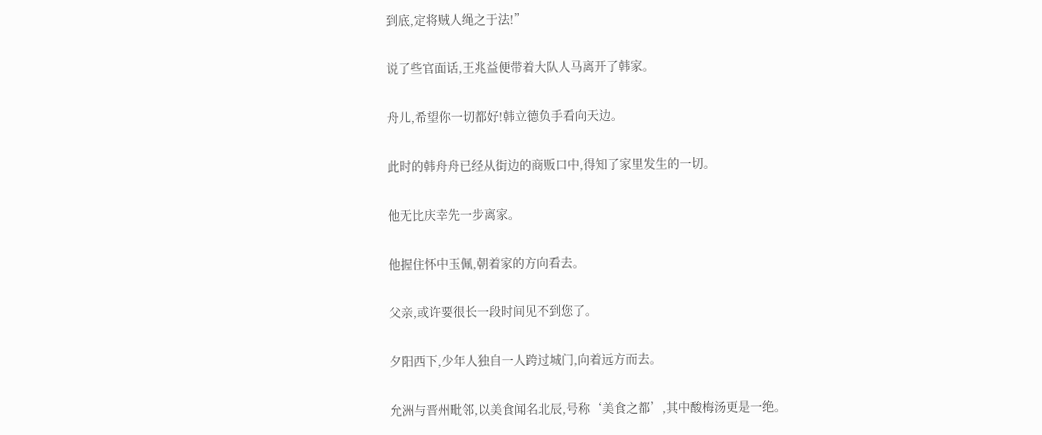到底,定将贼人绳之于法!”

说了些官面话,王兆益便带着大队人马离开了韩家。

舟儿,希望你一切都好!韩立德负手看向天边。

此时的韩舟舟已经从街边的商贩口中,得知了家里发生的一切。

他无比庆幸先一步离家。

他握住怀中玉佩,朝着家的方向看去。

父亲,或许要很长一段时间见不到您了。

夕阳西下,少年人独自一人跨过城门,向着远方而去。

允洲与晋州毗邻,以美食闻名北辰,号称‘美食之都’,其中酸梅汤更是一绝。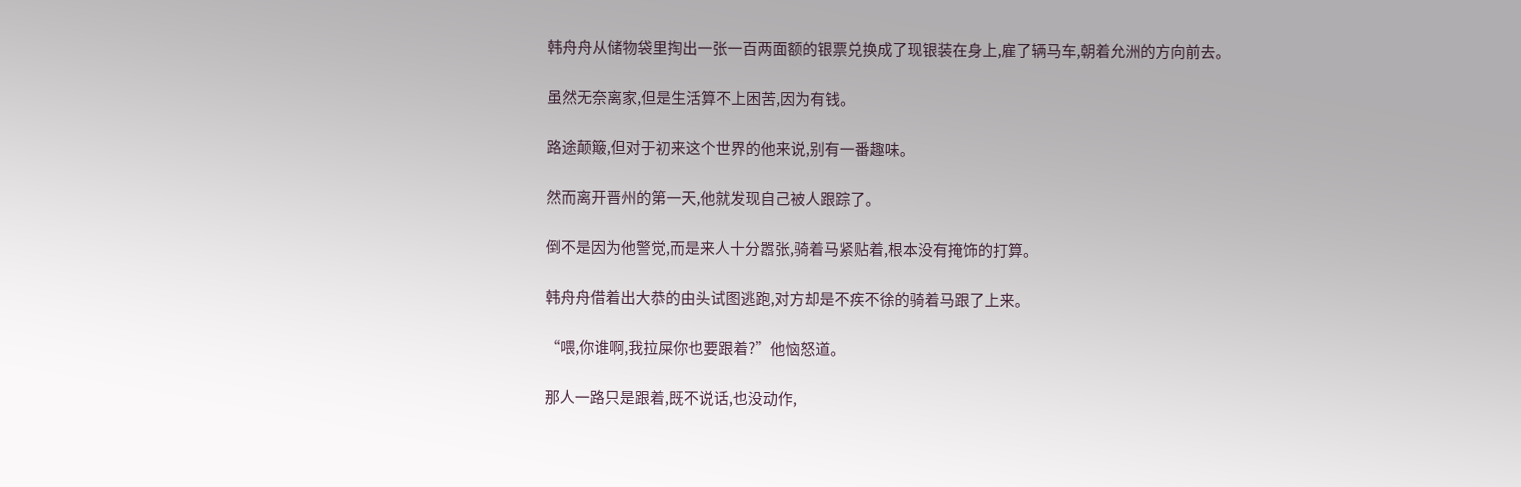韩舟舟从储物袋里掏出一张一百两面额的银票兑换成了现银装在身上,雇了辆马车,朝着允洲的方向前去。

虽然无奈离家,但是生活算不上困苦,因为有钱。

路途颠簸,但对于初来这个世界的他来说,别有一番趣味。

然而离开晋州的第一天,他就发现自己被人跟踪了。

倒不是因为他警觉,而是来人十分嚣张,骑着马紧贴着,根本没有掩饰的打算。

韩舟舟借着出大恭的由头试图逃跑,对方却是不疾不徐的骑着马跟了上来。

“喂,你谁啊,我拉屎你也要跟着?”他恼怒道。

那人一路只是跟着,既不说话,也没动作,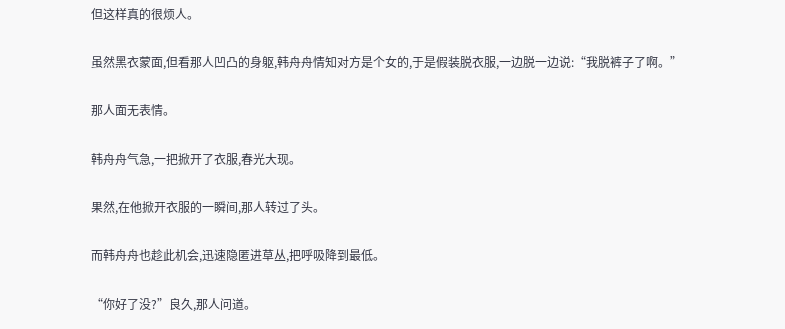但这样真的很烦人。

虽然黑衣蒙面,但看那人凹凸的身躯,韩舟舟情知对方是个女的,于是假装脱衣服,一边脱一边说:“我脱裤子了啊。”

那人面无表情。

韩舟舟气急,一把掀开了衣服,春光大现。

果然,在他掀开衣服的一瞬间,那人转过了头。

而韩舟舟也趁此机会,迅速隐匿进草丛,把呼吸降到最低。

“你好了没?”良久,那人问道。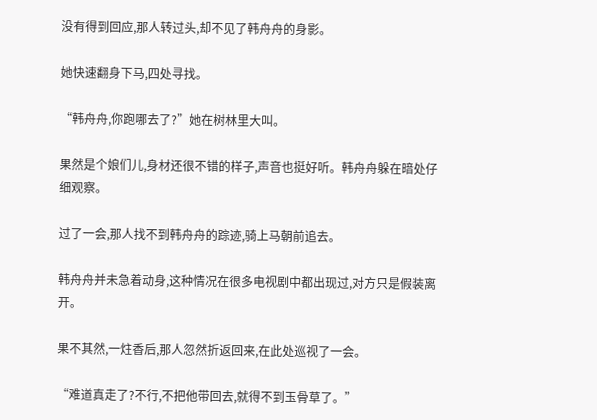没有得到回应,那人转过头,却不见了韩舟舟的身影。

她快速翻身下马,四处寻找。

“韩舟舟,你跑哪去了?”她在树林里大叫。

果然是个娘们儿,身材还很不错的样子,声音也挺好听。韩舟舟躲在暗处仔细观察。

过了一会,那人找不到韩舟舟的踪迹,骑上马朝前追去。

韩舟舟并未急着动身,这种情况在很多电视剧中都出现过,对方只是假装离开。

果不其然,一炷香后,那人忽然折返回来,在此处巡视了一会。

“难道真走了?不行,不把他带回去,就得不到玉骨草了。”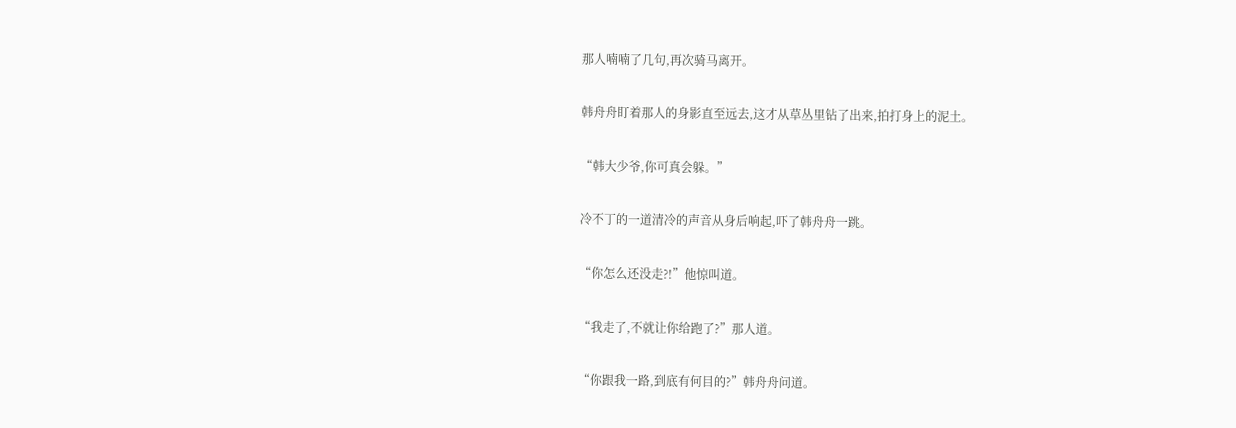那人喃喃了几句,再次骑马离开。

韩舟舟盯着那人的身影直至远去,这才从草丛里钻了出来,拍打身上的泥土。

“韩大少爷,你可真会躲。”

冷不丁的一道清冷的声音从身后响起,吓了韩舟舟一跳。

“你怎么还没走?!”他惊叫道。

“我走了,不就让你给跑了?”那人道。

“你跟我一路,到底有何目的?”韩舟舟问道。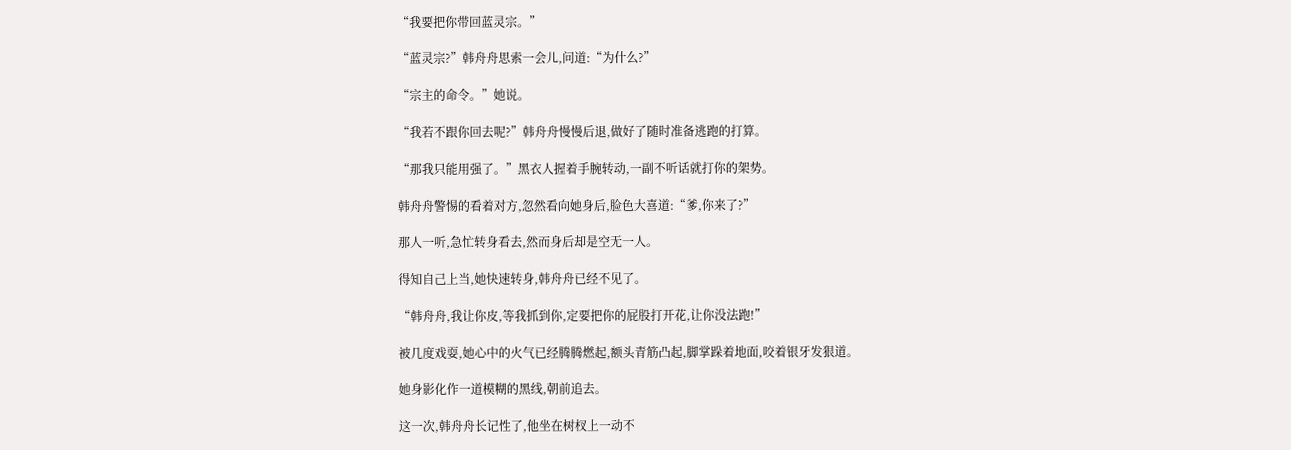“我要把你带回蓝灵宗。”

“蓝灵宗?”韩舟舟思索一会儿,问道:“为什么?”

“宗主的命令。”她说。

“我若不跟你回去呢?”韩舟舟慢慢后退,做好了随时准备逃跑的打算。

“那我只能用强了。”黑衣人握着手腕转动,一副不听话就打你的架势。

韩舟舟警惕的看着对方,忽然看向她身后,脸色大喜道:“爹,你来了?”

那人一听,急忙转身看去,然而身后却是空无一人。

得知自己上当,她快速转身,韩舟舟已经不见了。

“韩舟舟,我让你皮,等我抓到你,定要把你的屁股打开花,让你没法跑!”

被几度戏耍,她心中的火气已经腾腾燃起,额头青筋凸起,脚掌跺着地面,咬着银牙发狠道。

她身影化作一道模糊的黑线,朝前追去。

这一次,韩舟舟长记性了,他坐在树杈上一动不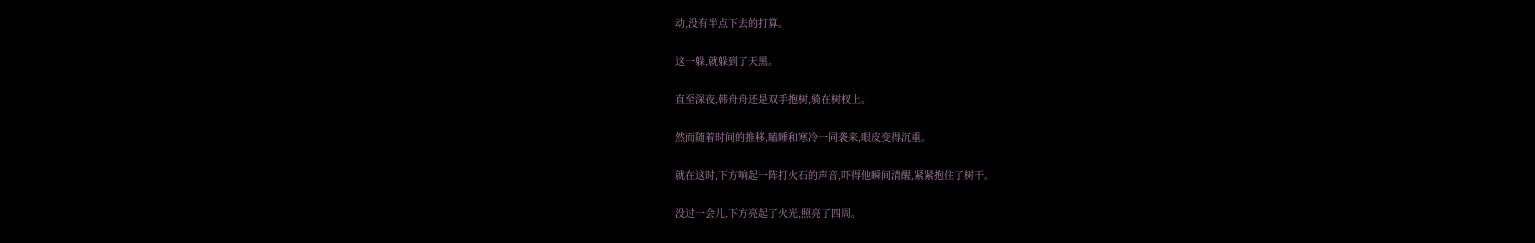动,没有半点下去的打算。

这一躲,就躲到了天黑。

直至深夜,韩舟舟还是双手抱树,骑在树杈上。

然而随着时间的推移,瞌睡和寒冷一同袭来,眼皮变得沉重。

就在这时,下方响起一阵打火石的声音,吓得他瞬间清醒,紧紧抱住了树干。

没过一会儿,下方亮起了火光,照亮了四周。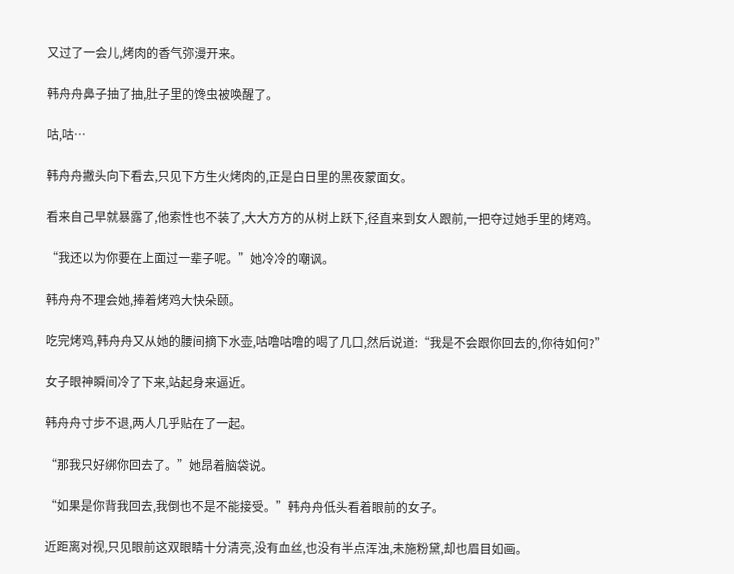又过了一会儿,烤肉的香气弥漫开来。

韩舟舟鼻子抽了抽,肚子里的馋虫被唤醒了。

咕,咕…

韩舟舟撇头向下看去,只见下方生火烤肉的,正是白日里的黑夜蒙面女。

看来自己早就暴露了,他索性也不装了,大大方方的从树上跃下,径直来到女人跟前,一把夺过她手里的烤鸡。

“我还以为你要在上面过一辈子呢。”她冷冷的嘲讽。

韩舟舟不理会她,捧着烤鸡大快朵颐。

吃完烤鸡,韩舟舟又从她的腰间摘下水壶,咕噜咕噜的喝了几口,然后说道:“我是不会跟你回去的,你待如何?”

女子眼神瞬间冷了下来,站起身来逼近。

韩舟舟寸步不退,两人几乎贴在了一起。

“那我只好绑你回去了。”她昂着脑袋说。

“如果是你背我回去,我倒也不是不能接受。”韩舟舟低头看着眼前的女子。

近距离对视,只见眼前这双眼睛十分清亮,没有血丝,也没有半点浑浊,未施粉黛,却也眉目如画。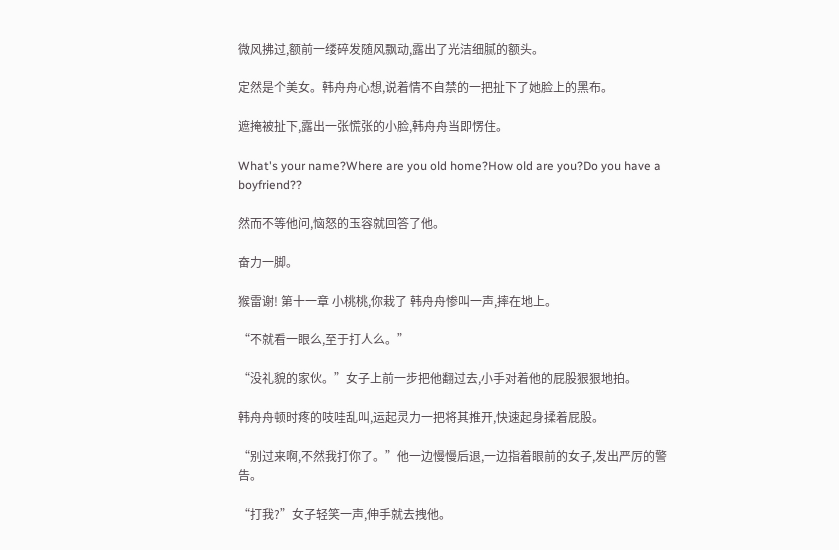微风拂过,额前一缕碎发随风飘动,露出了光洁细腻的额头。

定然是个美女。韩舟舟心想,说着情不自禁的一把扯下了她脸上的黑布。

遮掩被扯下,露出一张慌张的小脸,韩舟舟当即愣住。

What's your name?Where are you old home?How old are you?Do you have a boyfriend??

然而不等他问,恼怒的玉容就回答了他。

奋力一脚。

猴雷谢! 第十一章 小桃桃,你栽了 韩舟舟惨叫一声,摔在地上。

“不就看一眼么,至于打人么。”

“没礼貌的家伙。”女子上前一步把他翻过去,小手对着他的屁股狠狠地拍。

韩舟舟顿时疼的吱哇乱叫,运起灵力一把将其推开,快速起身揉着屁股。

“别过来啊,不然我打你了。”他一边慢慢后退,一边指着眼前的女子,发出严厉的警告。

“打我?”女子轻笑一声,伸手就去拽他。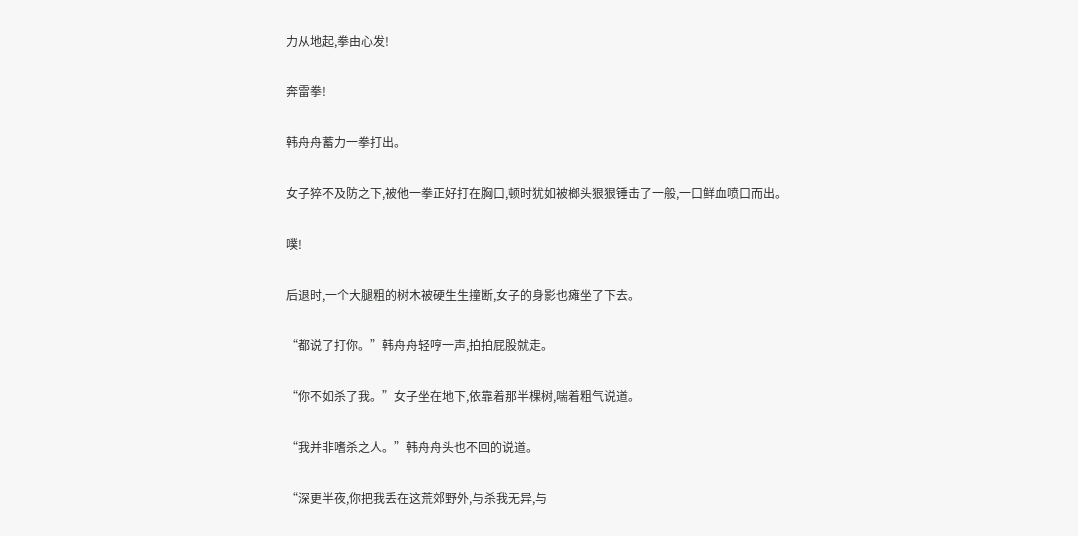力从地起,拳由心发!

奔雷拳!

韩舟舟蓄力一拳打出。

女子猝不及防之下,被他一拳正好打在胸口,顿时犹如被榔头狠狠锤击了一般,一口鲜血喷口而出。

噗!

后退时,一个大腿粗的树木被硬生生撞断,女子的身影也瘫坐了下去。

“都说了打你。”韩舟舟轻哼一声,拍拍屁股就走。

“你不如杀了我。”女子坐在地下,依靠着那半棵树,喘着粗气说道。

“我并非嗜杀之人。”韩舟舟头也不回的说道。

“深更半夜,你把我丢在这荒郊野外,与杀我无异,与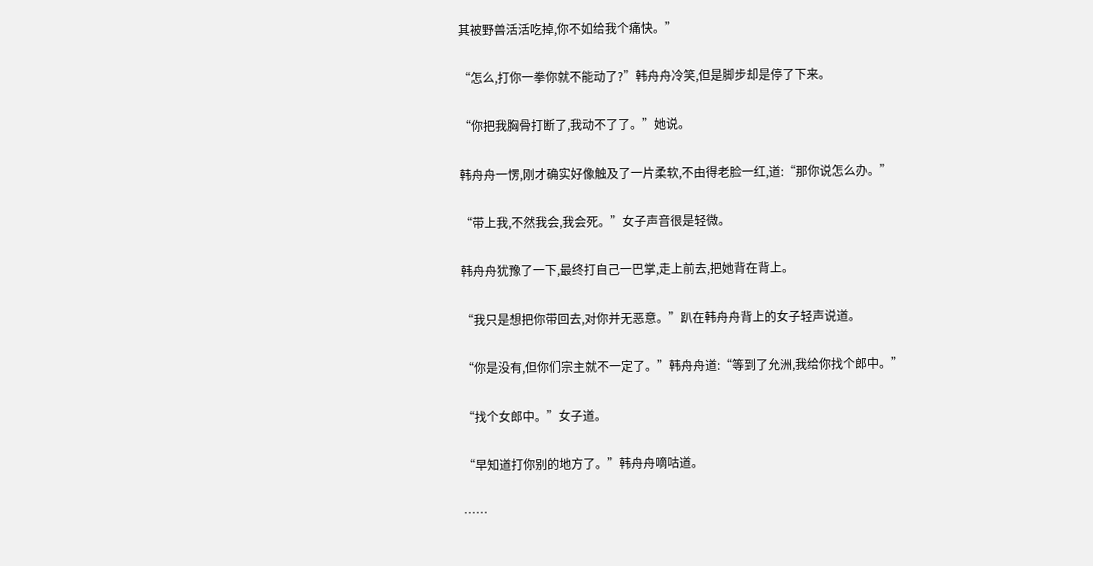其被野兽活活吃掉,你不如给我个痛快。”

“怎么,打你一拳你就不能动了?”韩舟舟冷笑,但是脚步却是停了下来。

“你把我胸骨打断了,我动不了了。”她说。

韩舟舟一愣,刚才确实好像触及了一片柔软,不由得老脸一红,道:“那你说怎么办。”

“带上我,不然我会,我会死。”女子声音很是轻微。

韩舟舟犹豫了一下,最终打自己一巴掌,走上前去,把她背在背上。

“我只是想把你带回去,对你并无恶意。”趴在韩舟舟背上的女子轻声说道。

“你是没有,但你们宗主就不一定了。”韩舟舟道:“等到了允洲,我给你找个郎中。”

“找个女郎中。”女子道。

“早知道打你别的地方了。”韩舟舟嘀咕道。

……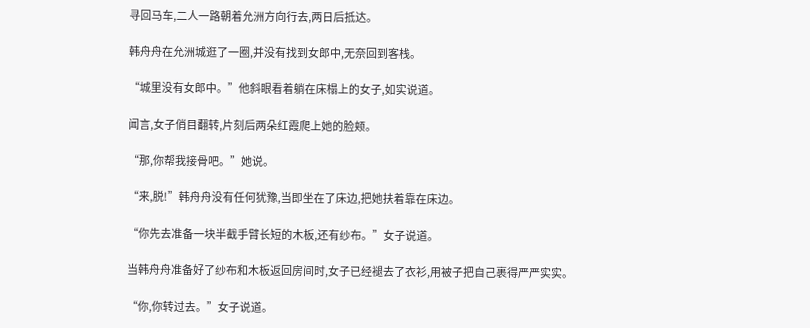寻回马车,二人一路朝着允洲方向行去,两日后抵达。

韩舟舟在允洲城逛了一圈,并没有找到女郎中,无奈回到客栈。

“城里没有女郎中。”他斜眼看着躺在床榻上的女子,如实说道。

闻言,女子俏目翻转,片刻后两朵红霞爬上她的脸颊。

“那,你帮我接骨吧。”她说。

“来,脱!”韩舟舟没有任何犹豫,当即坐在了床边,把她扶着靠在床边。

“你先去准备一块半截手臂长短的木板,还有纱布。”女子说道。

当韩舟舟准备好了纱布和木板返回房间时,女子已经褪去了衣衫,用被子把自己裹得严严实实。

“你,你转过去。”女子说道。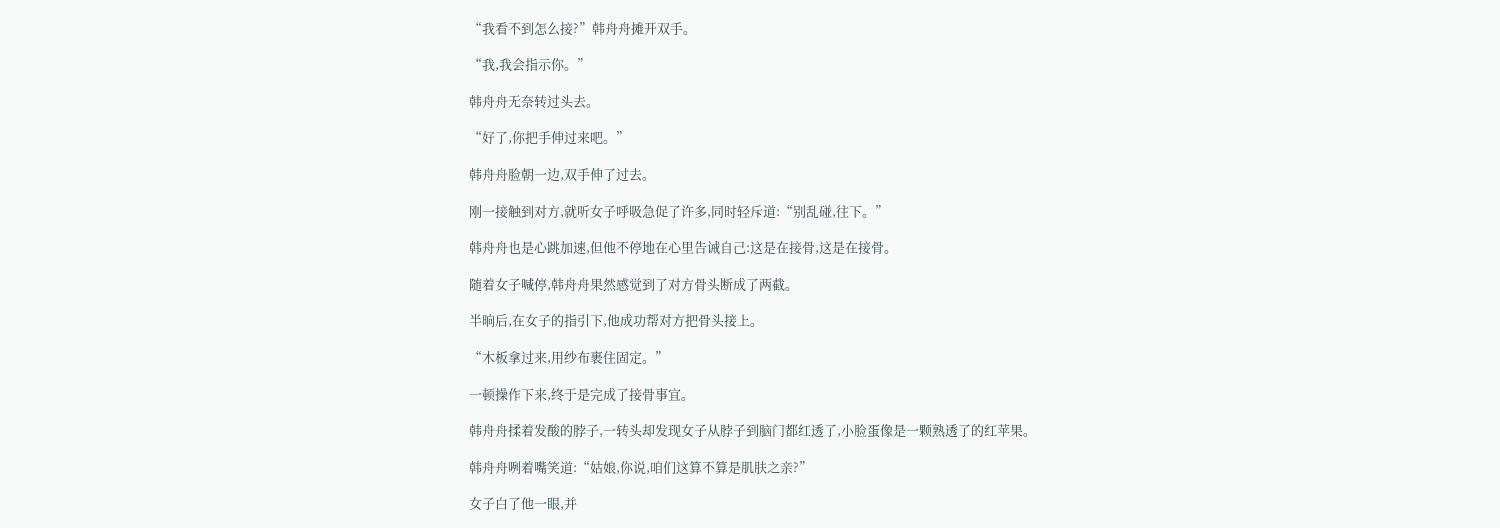“我看不到怎么接?”韩舟舟摊开双手。

“我,我会指示你。”

韩舟舟无奈转过头去。

“好了,你把手伸过来吧。”

韩舟舟脸朝一边,双手伸了过去。

刚一接触到对方,就听女子呼吸急促了许多,同时轻斥道:“别乱碰,往下。”

韩舟舟也是心跳加速,但他不停地在心里告诫自己:这是在接骨,这是在接骨。

随着女子喊停,韩舟舟果然感觉到了对方骨头断成了两截。

半晌后,在女子的指引下,他成功帮对方把骨头接上。

“木板拿过来,用纱布裹住固定。”

一顿操作下来,终于是完成了接骨事宜。

韩舟舟揉着发酸的脖子,一转头却发现女子从脖子到脑门都红透了,小脸蛋像是一颗熟透了的红苹果。

韩舟舟咧着嘴笑道:“姑娘,你说,咱们这算不算是肌肤之亲?”

女子白了他一眼,并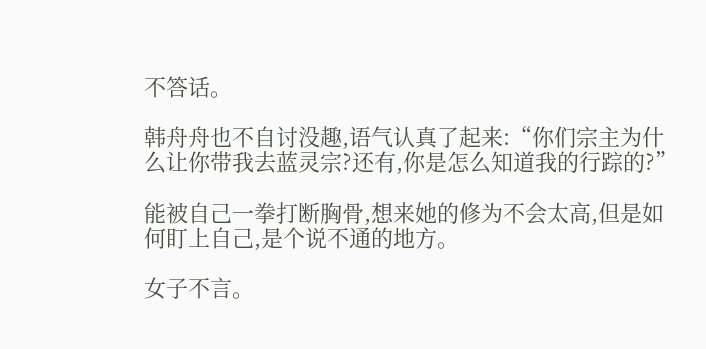不答话。

韩舟舟也不自讨没趣,语气认真了起来:“你们宗主为什么让你带我去蓝灵宗?还有,你是怎么知道我的行踪的?”

能被自己一拳打断胸骨,想来她的修为不会太高,但是如何盯上自己,是个说不通的地方。

女子不言。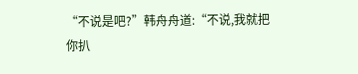“不说是吧?”韩舟舟道:“不说,我就把你扒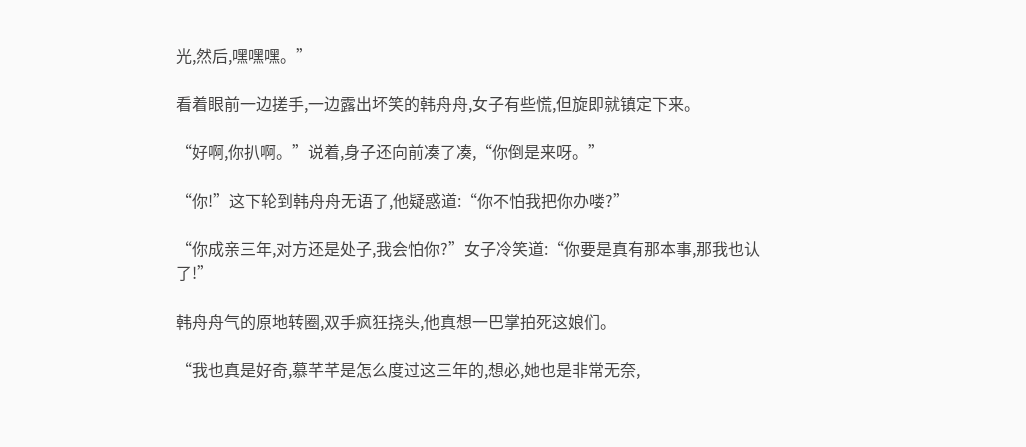光,然后,嘿嘿嘿。”

看着眼前一边搓手,一边露出坏笑的韩舟舟,女子有些慌,但旋即就镇定下来。

“好啊,你扒啊。”说着,身子还向前凑了凑,“你倒是来呀。”

“你!”这下轮到韩舟舟无语了,他疑惑道:“你不怕我把你办喽?”

“你成亲三年,对方还是处子,我会怕你?”女子冷笑道:“你要是真有那本事,那我也认了!”

韩舟舟气的原地转圈,双手疯狂挠头,他真想一巴掌拍死这娘们。

“我也真是好奇,慕芊芊是怎么度过这三年的,想必,她也是非常无奈,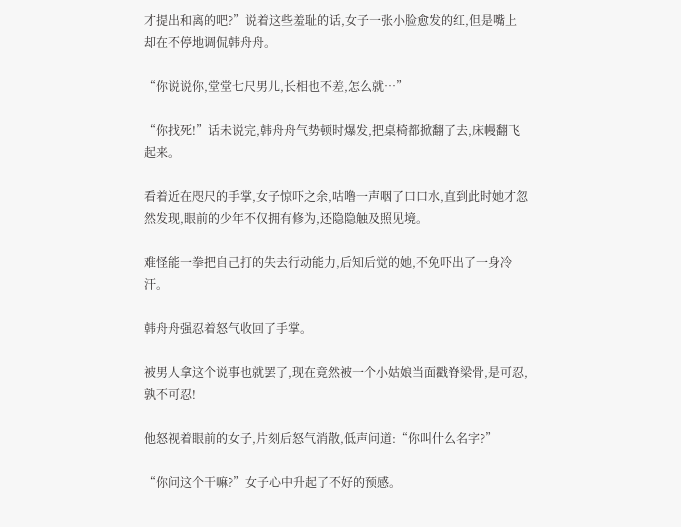才提出和离的吧?”说着这些羞耻的话,女子一张小脸愈发的红,但是嘴上却在不停地调侃韩舟舟。

“你说说你,堂堂七尺男儿,长相也不差,怎么就…”

“你找死!”话未说完,韩舟舟气势顿时爆发,把桌椅都掀翻了去,床幔翻飞起来。

看着近在咫尺的手掌,女子惊吓之余,咕噜一声咽了口口水,直到此时她才忽然发现,眼前的少年不仅拥有修为,还隐隐触及照见境。

难怪能一拳把自己打的失去行动能力,后知后觉的她,不免吓出了一身冷汗。

韩舟舟强忍着怒气收回了手掌。

被男人拿这个说事也就罢了,现在竟然被一个小姑娘当面戳脊梁骨,是可忍,孰不可忍!

他怒视着眼前的女子,片刻后怒气消散,低声问道:“你叫什么名字?”

“你问这个干嘛?”女子心中升起了不好的预感。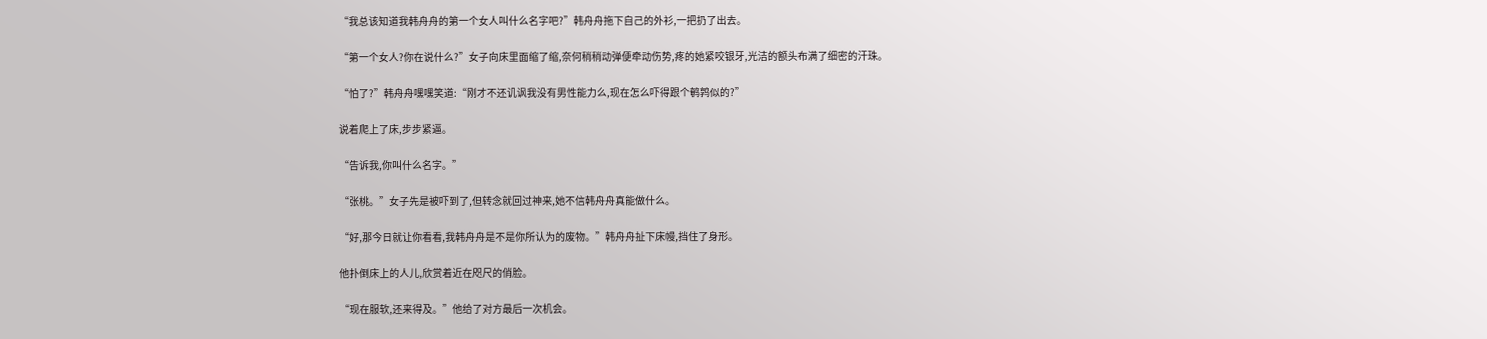“我总该知道我韩舟舟的第一个女人叫什么名字吧?”韩舟舟拖下自己的外衫,一把扔了出去。

“第一个女人?你在说什么?”女子向床里面缩了缩,奈何稍稍动弹便牵动伤势,疼的她紧咬银牙,光洁的额头布满了细密的汗珠。

“怕了?”韩舟舟嘿嘿笑道:“刚才不还讥讽我没有男性能力么,现在怎么吓得跟个鹌鹑似的?”

说着爬上了床,步步紧逼。

“告诉我,你叫什么名字。”

“张桃。”女子先是被吓到了,但转念就回过神来,她不信韩舟舟真能做什么。

“好,那今日就让你看看,我韩舟舟是不是你所认为的废物。”韩舟舟扯下床幔,挡住了身形。

他扑倒床上的人儿,欣赏着近在咫尺的俏脸。

“现在服软,还来得及。”他给了对方最后一次机会。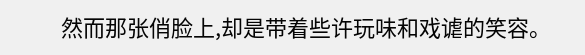然而那张俏脸上,却是带着些许玩味和戏谑的笑容。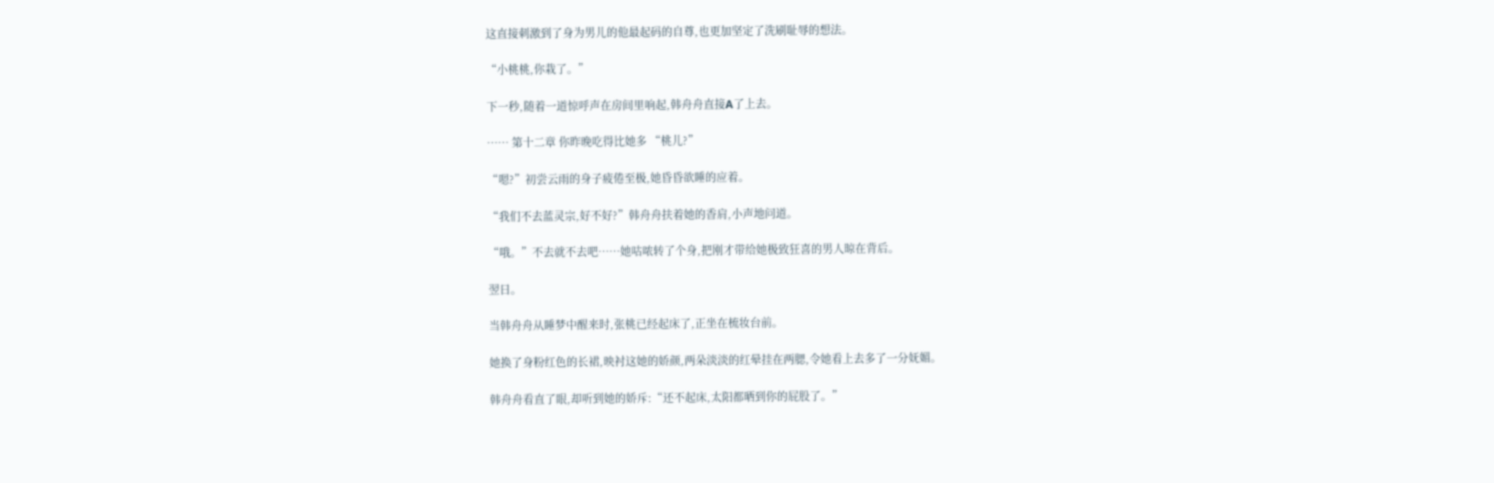这直接刺激到了身为男儿的他最起码的自尊,也更加坚定了洗刷耻辱的想法。

“小桃桃,你栽了。”

下一秒,随着一道惊呼声在房间里响起,韩舟舟直接A了上去。

…… 第十二章 你昨晚吃得比她多 “桃儿?”

“嗯?”初尝云雨的身子疲倦至极,她昏昏欲睡的应着。

“我们不去蓝灵宗,好不好?”韩舟舟扶着她的香肩,小声地问道。

“哦。”不去就不去吧……她咕哝转了个身,把刚才带给她极致狂喜的男人晾在背后。

翌日。

当韩舟舟从睡梦中醒来时,张桃已经起床了,正坐在梳妆台前。

她换了身粉红色的长裙,映衬这她的娇颜,两朵淡淡的红晕挂在两腮,令她看上去多了一分妩媚。

韩舟舟看直了眼,却听到她的娇斥:“还不起床,太阳都晒到你的屁股了。”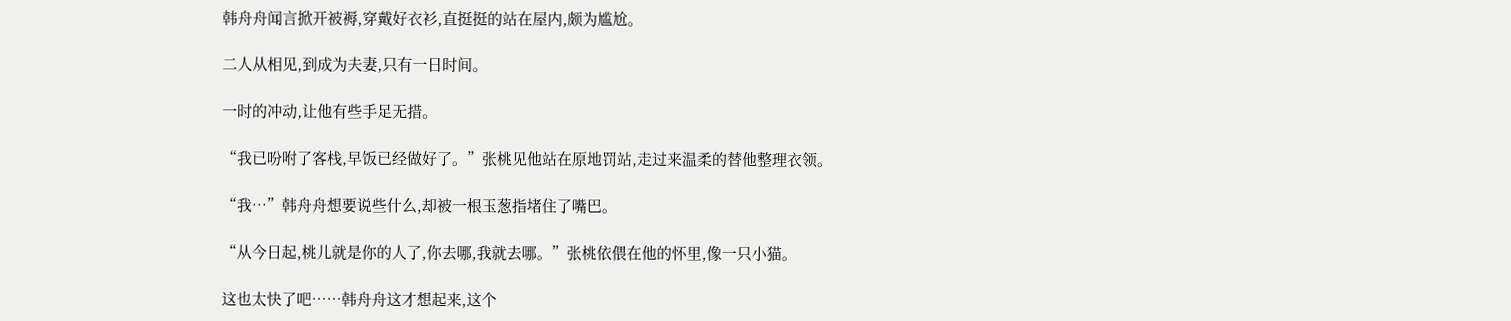韩舟舟闻言掀开被褥,穿戴好衣衫,直挺挺的站在屋内,颇为尴尬。

二人从相见,到成为夫妻,只有一日时间。

一时的冲动,让他有些手足无措。

“我已吩咐了客栈,早饭已经做好了。”张桃见他站在原地罚站,走过来温柔的替他整理衣领。

“我…”韩舟舟想要说些什么,却被一根玉葱指堵住了嘴巴。

“从今日起,桃儿就是你的人了,你去哪,我就去哪。”张桃依偎在他的怀里,像一只小猫。

这也太快了吧……韩舟舟这才想起来,这个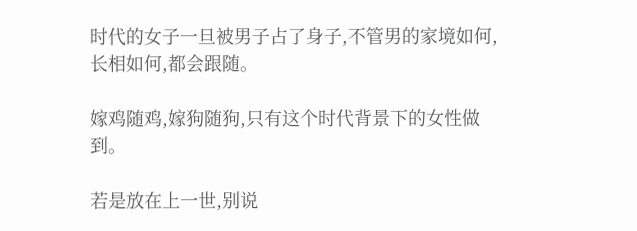时代的女子一旦被男子占了身子,不管男的家境如何,长相如何,都会跟随。

嫁鸡随鸡,嫁狗随狗,只有这个时代背景下的女性做到。

若是放在上一世,别说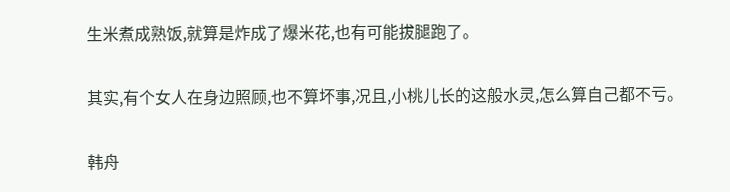生米煮成熟饭,就算是炸成了爆米花,也有可能拔腿跑了。

其实,有个女人在身边照顾,也不算坏事,况且,小桃儿长的这般水灵,怎么算自己都不亏。

韩舟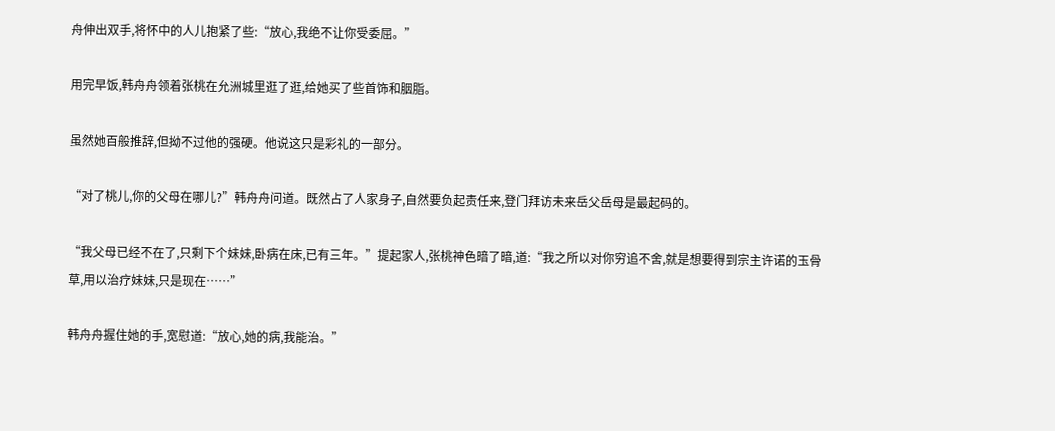舟伸出双手,将怀中的人儿抱紧了些:“放心,我绝不让你受委屈。”

用完早饭,韩舟舟领着张桃在允洲城里逛了逛,给她买了些首饰和胭脂。

虽然她百般推辞,但拗不过他的强硬。他说这只是彩礼的一部分。

“对了桃儿,你的父母在哪儿?”韩舟舟问道。既然占了人家身子,自然要负起责任来,登门拜访未来岳父岳母是最起码的。

“我父母已经不在了,只剩下个妹妹,卧病在床,已有三年。”提起家人,张桃神色暗了暗,道:“我之所以对你穷追不舍,就是想要得到宗主许诺的玉骨草,用以治疗妹妹,只是现在……”

韩舟舟握住她的手,宽慰道:“放心,她的病,我能治。”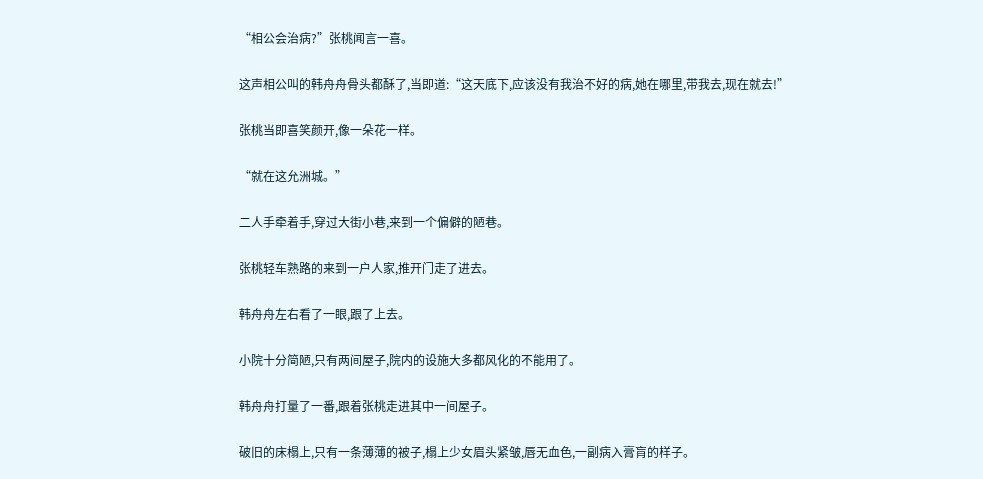“相公会治病?”张桃闻言一喜。

这声相公叫的韩舟舟骨头都酥了,当即道:“这天底下,应该没有我治不好的病,她在哪里,带我去,现在就去!”

张桃当即喜笑颜开,像一朵花一样。

“就在这允洲城。”

二人手牵着手,穿过大街小巷,来到一个偏僻的陋巷。

张桃轻车熟路的来到一户人家,推开门走了进去。

韩舟舟左右看了一眼,跟了上去。

小院十分简陋,只有两间屋子,院内的设施大多都风化的不能用了。

韩舟舟打量了一番,跟着张桃走进其中一间屋子。

破旧的床榻上,只有一条薄薄的被子,榻上少女眉头紧皱,唇无血色,一副病入膏肓的样子。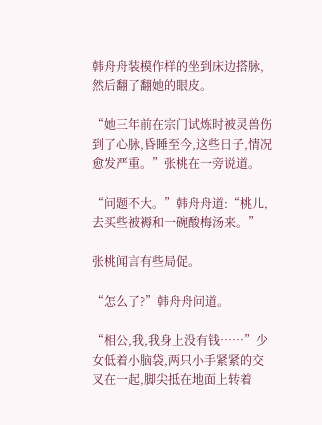韩舟舟装模作样的坐到床边搭脉,然后翻了翻她的眼皮。

“她三年前在宗门试炼时被灵兽伤到了心脉,昏睡至今,这些日子,情况愈发严重。”张桃在一旁说道。

“问题不大。”韩舟舟道:“桃儿,去买些被褥和一碗酸梅汤来。”

张桃闻言有些局促。

“怎么了?”韩舟舟问道。

“相公,我,我身上没有钱……”少女低着小脑袋,两只小手紧紧的交叉在一起,脚尖抵在地面上转着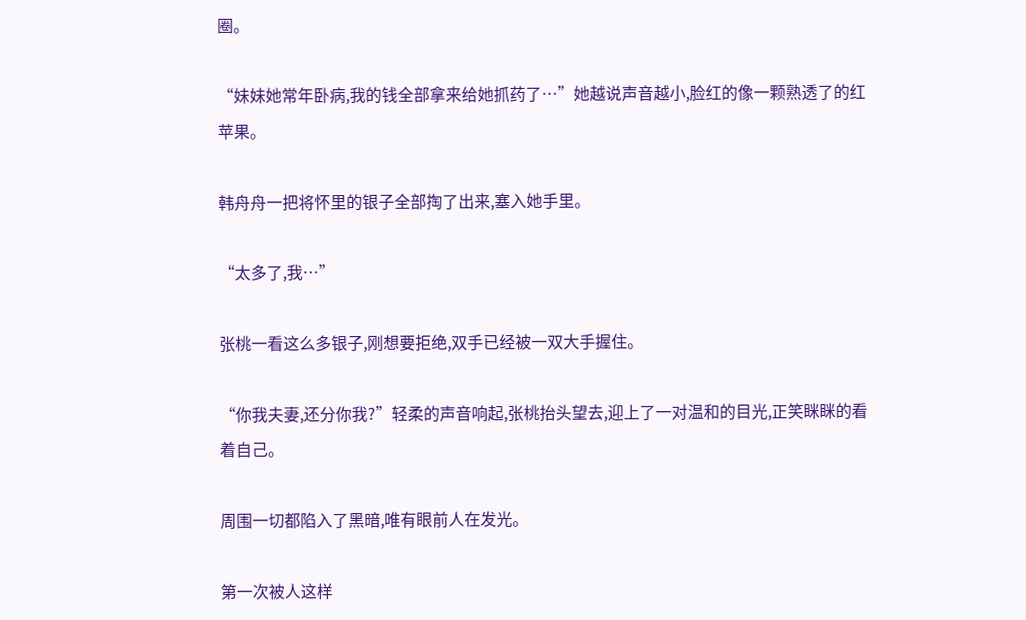圈。

“妹妹她常年卧病,我的钱全部拿来给她抓药了…”她越说声音越小,脸红的像一颗熟透了的红苹果。

韩舟舟一把将怀里的银子全部掏了出来,塞入她手里。

“太多了,我…”

张桃一看这么多银子,刚想要拒绝,双手已经被一双大手握住。

“你我夫妻,还分你我?”轻柔的声音响起,张桃抬头望去,迎上了一对温和的目光,正笑眯眯的看着自己。

周围一切都陷入了黑暗,唯有眼前人在发光。

第一次被人这样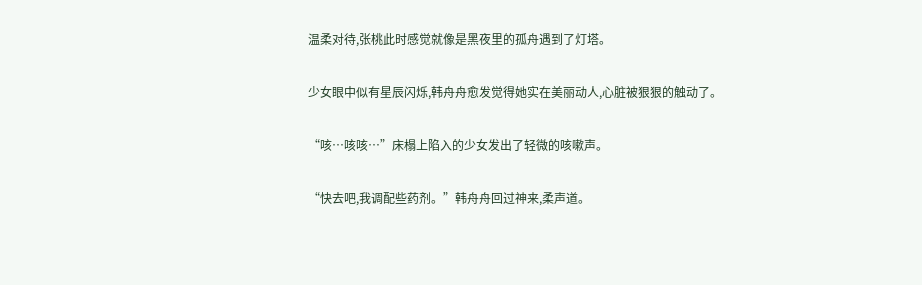温柔对待,张桃此时感觉就像是黑夜里的孤舟遇到了灯塔。

少女眼中似有星辰闪烁,韩舟舟愈发觉得她实在美丽动人,心脏被狠狠的触动了。

“咳…咳咳…”床榻上陷入的少女发出了轻微的咳嗽声。

“快去吧,我调配些药剂。”韩舟舟回过神来,柔声道。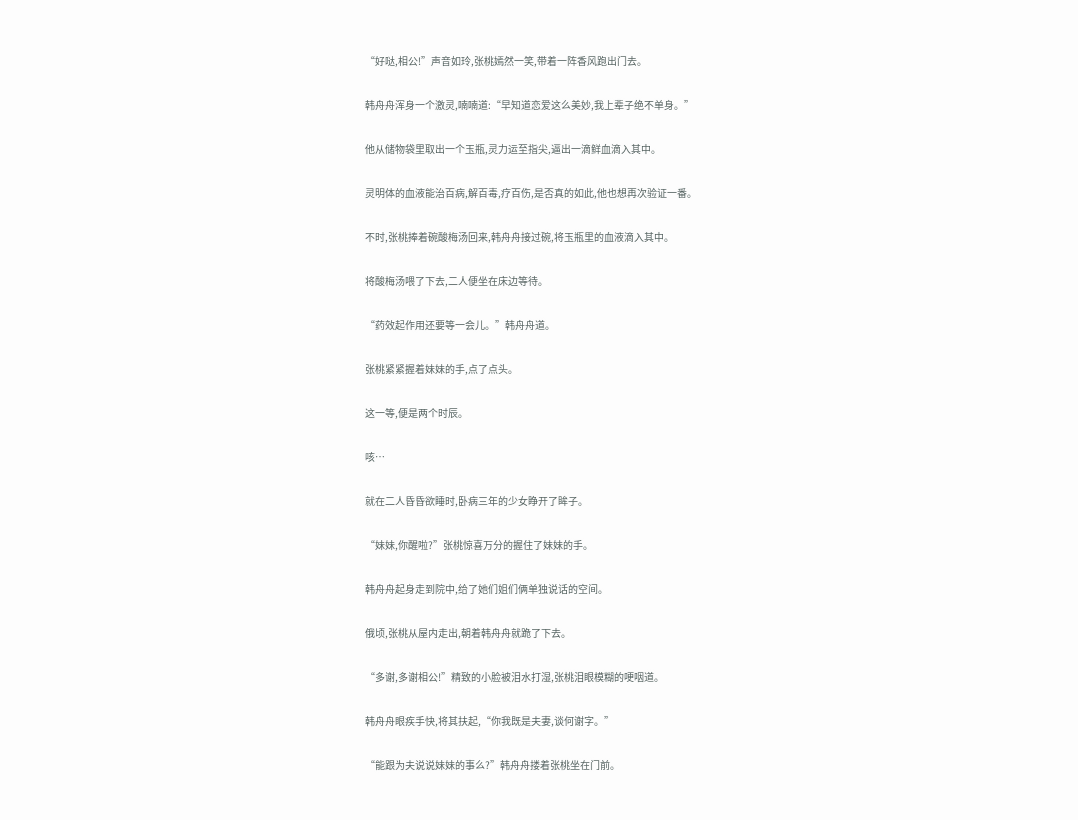“好哒,相公!”声音如玲,张桃嫣然一笑,带着一阵香风跑出门去。

韩舟舟浑身一个激灵,喃喃道:“早知道恋爱这么美妙,我上辈子绝不单身。”

他从储物袋里取出一个玉瓶,灵力运至指尖,逼出一滴鲜血滴入其中。

灵明体的血液能治百病,解百毒,疗百伤,是否真的如此,他也想再次验证一番。

不时,张桃捧着碗酸梅汤回来,韩舟舟接过碗,将玉瓶里的血液滴入其中。

将酸梅汤喂了下去,二人便坐在床边等待。

“药效起作用还要等一会儿。”韩舟舟道。

张桃紧紧握着妹妹的手,点了点头。

这一等,便是两个时辰。

咳…

就在二人昏昏欲睡时,卧病三年的少女睁开了眸子。

“妹妹,你醒啦?”张桃惊喜万分的握住了妹妹的手。

韩舟舟起身走到院中,给了她们姐们俩单独说话的空间。

俄顷,张桃从屋内走出,朝着韩舟舟就跪了下去。

“多谢,多谢相公!”精致的小脸被泪水打湿,张桃泪眼模糊的哽咽道。

韩舟舟眼疾手快,将其扶起,“你我既是夫妻,谈何谢字。”

“能跟为夫说说妹妹的事么?”韩舟舟搂着张桃坐在门前。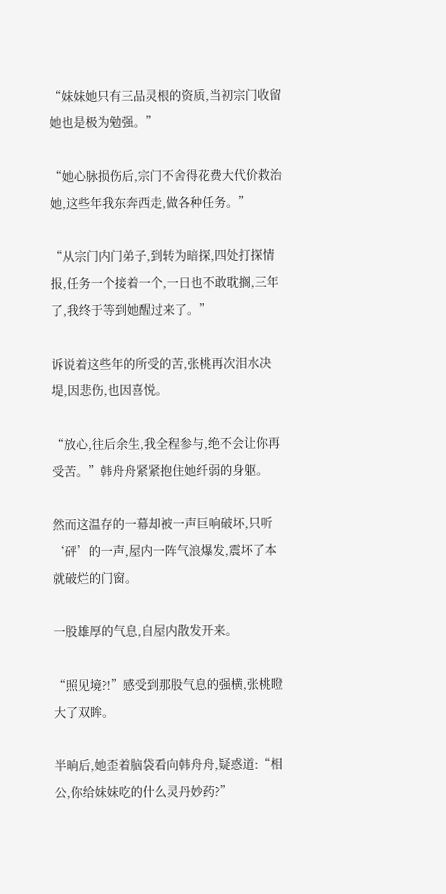“妹妹她只有三品灵根的资质,当初宗门收留她也是极为勉强。”

“她心脉损伤后,宗门不舍得花费大代价救治她,这些年我东奔西走,做各种任务。”

“从宗门内门弟子,到转为暗探,四处打探情报,任务一个接着一个,一日也不敢耽搁,三年了,我终于等到她醒过来了。”

诉说着这些年的所受的苦,张桃再次泪水决堤,因悲伤,也因喜悦。

“放心,往后余生,我全程参与,绝不会让你再受苦。”韩舟舟紧紧抱住她纤弱的身躯。

然而这温存的一幕却被一声巨响破坏,只听‘砰’的一声,屋内一阵气浪爆发,震坏了本就破烂的门窗。

一股雄厚的气息,自屋内散发开来。

“照见境?!”感受到那股气息的强横,张桃瞪大了双眸。

半晌后,她歪着脑袋看向韩舟舟,疑惑道:“相公,你给妹妹吃的什么灵丹妙药?”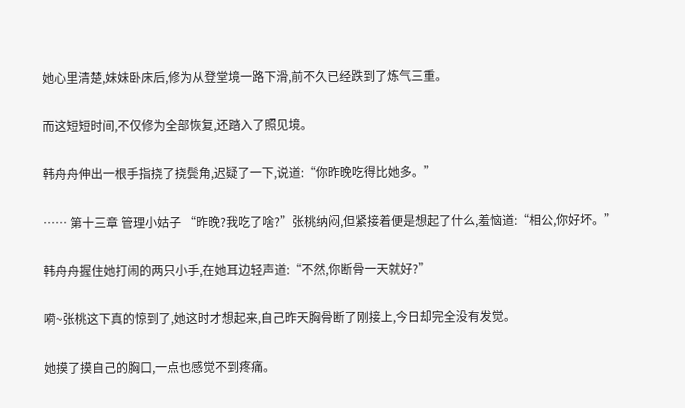她心里清楚,妹妹卧床后,修为从登堂境一路下滑,前不久已经跌到了炼气三重。

而这短短时间,不仅修为全部恢复,还踏入了照见境。

韩舟舟伸出一根手指挠了挠鬓角,迟疑了一下,说道:“你昨晚吃得比她多。”

…… 第十三章 管理小姑子 “昨晚?我吃了啥?”张桃纳闷,但紧接着便是想起了什么,羞恼道:“相公,你好坏。”

韩舟舟握住她打闹的两只小手,在她耳边轻声道:“不然,你断骨一天就好?”

嗬~张桃这下真的惊到了,她这时才想起来,自己昨天胸骨断了刚接上,今日却完全没有发觉。

她摸了摸自己的胸口,一点也感觉不到疼痛。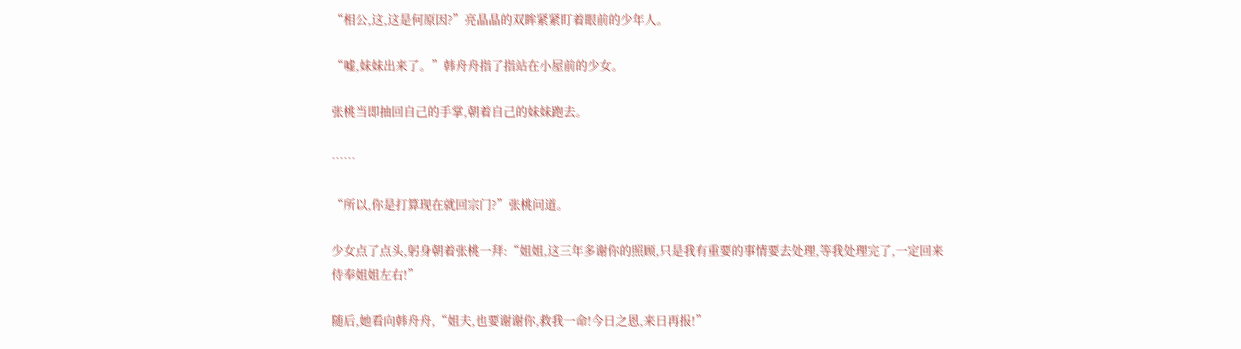“相公,这,这是何原因?”亮晶晶的双眸紧紧盯着眼前的少年人。

“嘘,妹妹出来了。”韩舟舟指了指站在小屋前的少女。

张桃当即抽回自己的手掌,朝着自己的妹妹跑去。

……

“所以,你是打算现在就回宗门?”张桃问道。

少女点了点头,躬身朝着张桃一拜:“姐姐,这三年多谢你的照顾,只是我有重要的事情要去处理,等我处理完了,一定回来侍奉姐姐左右!”

随后,她看向韩舟舟,“姐夫,也要谢谢你,救我一命!今日之恩,来日再报!”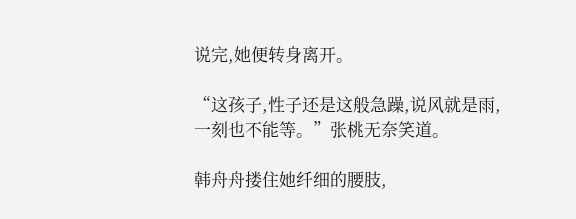说完,她便转身离开。

“这孩子,性子还是这般急躁,说风就是雨,一刻也不能等。”张桃无奈笑道。

韩舟舟搂住她纤细的腰肢,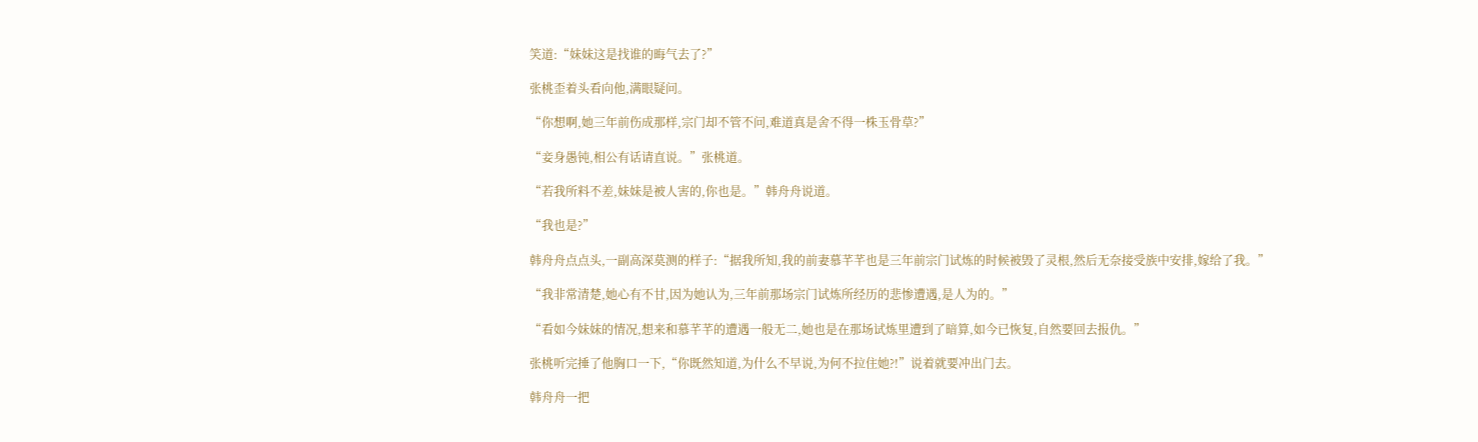笑道:“妹妹这是找谁的晦气去了?”

张桃歪着头看向他,满眼疑问。

“你想啊,她三年前伤成那样,宗门却不管不问,难道真是舍不得一株玉骨草?”

“妾身愚钝,相公有话请直说。”张桃道。

“若我所料不差,妹妹是被人害的,你也是。”韩舟舟说道。

“我也是?”

韩舟舟点点头,一副高深莫测的样子:“据我所知,我的前妻慕芊芊也是三年前宗门试炼的时候被毁了灵根,然后无奈接受族中安排,嫁给了我。”

“我非常清楚,她心有不甘,因为她认为,三年前那场宗门试炼所经历的悲惨遭遇,是人为的。”

“看如今妹妹的情况,想来和慕芊芊的遭遇一般无二,她也是在那场试炼里遭到了暗算,如今已恢复,自然要回去报仇。”

张桃听完捶了他胸口一下,“你既然知道,为什么不早说,为何不拉住她?!”说着就要冲出门去。

韩舟舟一把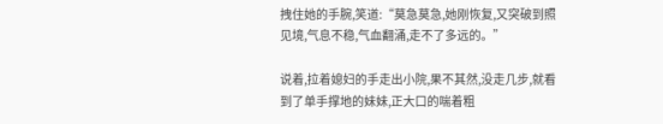拽住她的手腕,笑道:“莫急莫急,她刚恢复,又突破到照见境,气息不稳,气血翻涌,走不了多远的。”

说着,拉着媳妇的手走出小院,果不其然,没走几步,就看到了单手撑地的妹妹,正大口的喘着粗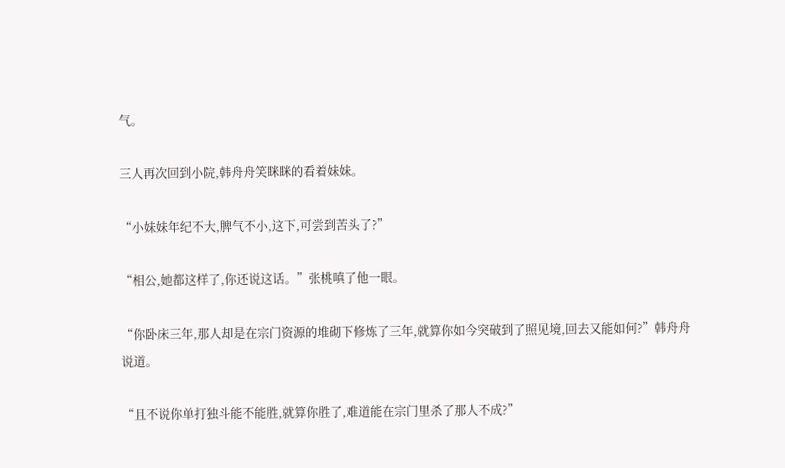气。

三人再次回到小院,韩舟舟笑眯眯的看着妹妹。

“小妹妹年纪不大,脾气不小,这下,可尝到苦头了?”

“相公,她都这样了,你还说这话。”张桃嗔了他一眼。

“你卧床三年,那人却是在宗门资源的堆砌下修炼了三年,就算你如今突破到了照见境,回去又能如何?”韩舟舟说道。

“且不说你单打独斗能不能胜,就算你胜了,难道能在宗门里杀了那人不成?”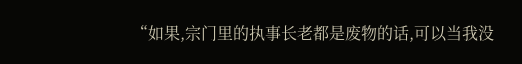“如果,宗门里的执事长老都是废物的话,可以当我没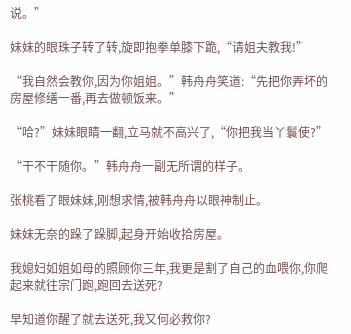说。”

妹妹的眼珠子转了转,旋即抱拳单膝下跪,“请姐夫教我!”

“我自然会教你,因为你姐姐。”韩舟舟笑道:“先把你弄坏的房屋修缮一番,再去做顿饭来。”

“哈?”妹妹眼睛一翻,立马就不高兴了,“你把我当丫鬟使?”

“干不干随你。”韩舟舟一副无所谓的样子。

张桃看了眼妹妹,刚想求情,被韩舟舟以眼神制止。

妹妹无奈的跺了跺脚,起身开始收拾房屋。

我媳妇如姐如母的照顾你三年,我更是割了自己的血喂你,你爬起来就往宗门跑,跑回去送死?

早知道你醒了就去送死,我又何必救你?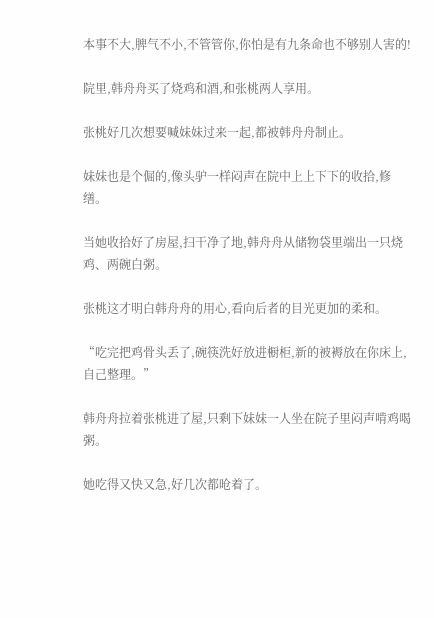本事不大,脾气不小,不管管你,你怕是有九条命也不够别人害的!

院里,韩舟舟买了烧鸡和酒,和张桃两人享用。

张桃好几次想要喊妹妹过来一起,都被韩舟舟制止。

妹妹也是个倔的,像头驴一样闷声在院中上上下下的收拾,修缮。

当她收拾好了房屋,扫干净了地,韩舟舟从储物袋里端出一只烧鸡、两碗白粥。

张桃这才明白韩舟舟的用心,看向后者的目光更加的柔和。

“吃完把鸡骨头丢了,碗筷洗好放进橱柜,新的被褥放在你床上,自己整理。”

韩舟舟拉着张桃进了屋,只剩下妹妹一人坐在院子里闷声啃鸡喝粥。

她吃得又快又急,好几次都呛着了。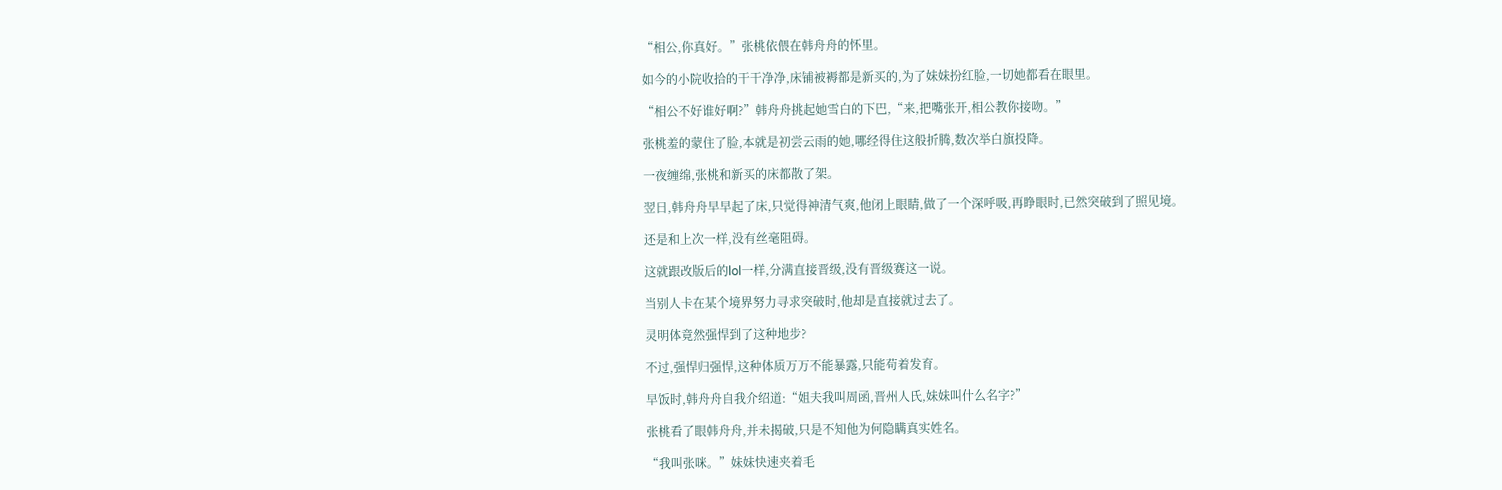“相公,你真好。”张桃依偎在韩舟舟的怀里。

如今的小院收拾的干干净净,床铺被褥都是新买的,为了妹妹扮红脸,一切她都看在眼里。

“相公不好谁好啊?”韩舟舟挑起她雪白的下巴,“来,把嘴张开,相公教你接吻。”

张桃羞的蒙住了脸,本就是初尝云雨的她,哪经得住这般折腾,数次举白旗投降。

一夜缠绵,张桃和新买的床都散了架。

翌日,韩舟舟早早起了床,只觉得神清气爽,他闭上眼睛,做了一个深呼吸,再睁眼时,已然突破到了照见境。

还是和上次一样,没有丝毫阻碍。

这就跟改版后的lol一样,分满直接晋级,没有晋级赛这一说。

当别人卡在某个境界努力寻求突破时,他却是直接就过去了。

灵明体竟然强悍到了这种地步?

不过,强悍归强悍,这种体质万万不能暴露,只能苟着发育。

早饭时,韩舟舟自我介绍道:“姐夫我叫周函,晋州人氏,妹妹叫什么名字?”

张桃看了眼韩舟舟,并未揭破,只是不知他为何隐瞒真实姓名。

“我叫张咪。”妹妹快速夹着毛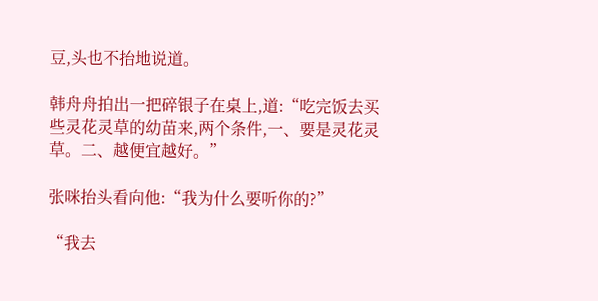豆,头也不抬地说道。

韩舟舟拍出一把碎银子在桌上,道:“吃完饭去买些灵花灵草的幼苗来,两个条件,一、要是灵花灵草。二、越便宜越好。”

张咪抬头看向他:“我为什么要听你的?”

“我去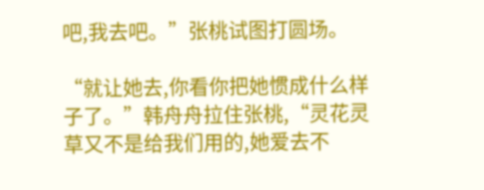吧,我去吧。”张桃试图打圆场。

“就让她去,你看你把她惯成什么样子了。”韩舟舟拉住张桃,“灵花灵草又不是给我们用的,她爱去不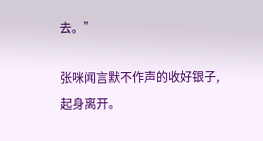去。”

张咪闻言默不作声的收好银子,起身离开。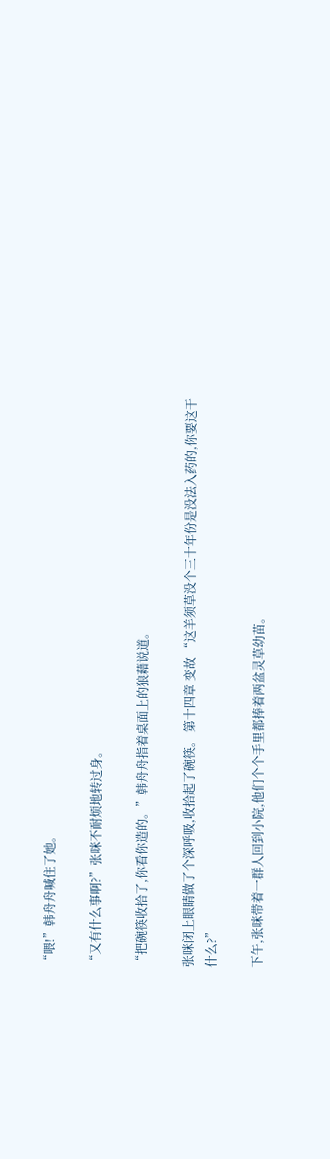“喂!”韩舟舟喊住了她。

“又有什么事啊?”张咪不耐烦地转过身。

“把碗筷收拾了,你看你造的。”韩舟舟指着桌面上的狼藉说道。

张咪闭上眼睛做了个深呼吸,收拾起了碗筷。 第十四章 变故 “这羊须草没个三十年份是没法入药的,你要这干什么?”

下午,张咪带着一群人回到小院,他们个个手里都捧着两盆灵草幼苗。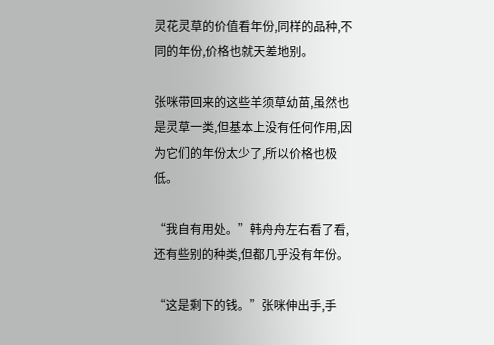灵花灵草的价值看年份,同样的品种,不同的年份,价格也就天差地别。

张咪带回来的这些羊须草幼苗,虽然也是灵草一类,但基本上没有任何作用,因为它们的年份太少了,所以价格也极低。

“我自有用处。”韩舟舟左右看了看,还有些别的种类,但都几乎没有年份。

“这是剩下的钱。”张咪伸出手,手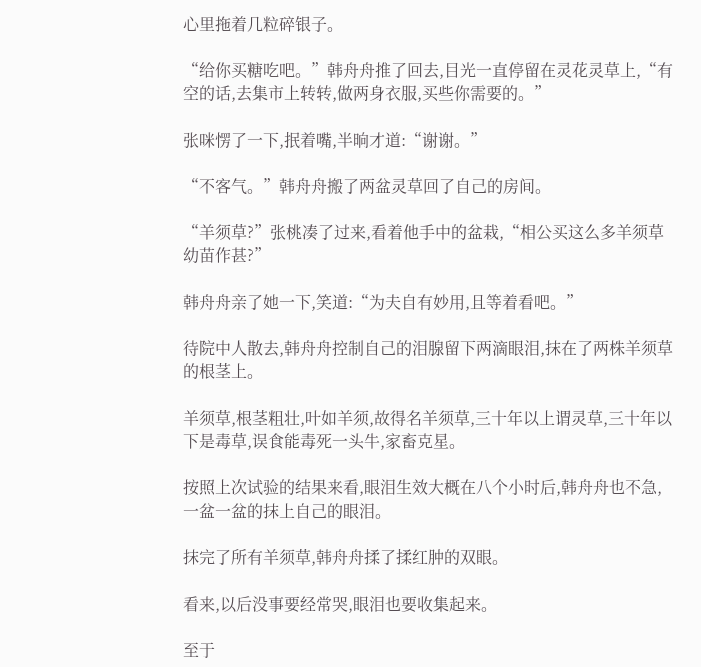心里拖着几粒碎银子。

“给你买糖吃吧。”韩舟舟推了回去,目光一直停留在灵花灵草上,“有空的话,去集市上转转,做两身衣服,买些你需要的。”

张咪愣了一下,抿着嘴,半晌才道:“谢谢。”

“不客气。”韩舟舟搬了两盆灵草回了自己的房间。

“羊须草?”张桃凑了过来,看着他手中的盆栽,“相公买这么多羊须草幼苗作甚?”

韩舟舟亲了她一下,笑道:“为夫自有妙用,且等着看吧。”

待院中人散去,韩舟舟控制自己的泪腺留下两滴眼泪,抹在了两株羊须草的根茎上。

羊须草,根茎粗壮,叶如羊须,故得名羊须草,三十年以上谓灵草,三十年以下是毒草,误食能毒死一头牛,家畜克星。

按照上次试验的结果来看,眼泪生效大概在八个小时后,韩舟舟也不急,一盆一盆的抹上自己的眼泪。

抹完了所有羊须草,韩舟舟揉了揉红肿的双眼。

看来,以后没事要经常哭,眼泪也要收集起来。

至于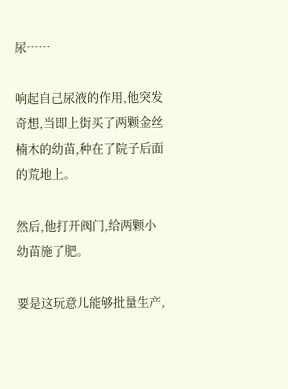尿……

响起自己尿液的作用,他突发奇想,当即上街买了两颗金丝楠木的幼苗,种在了院子后面的荒地上。

然后,他打开阀门,给两颗小幼苗施了肥。

要是这玩意儿能够批量生产,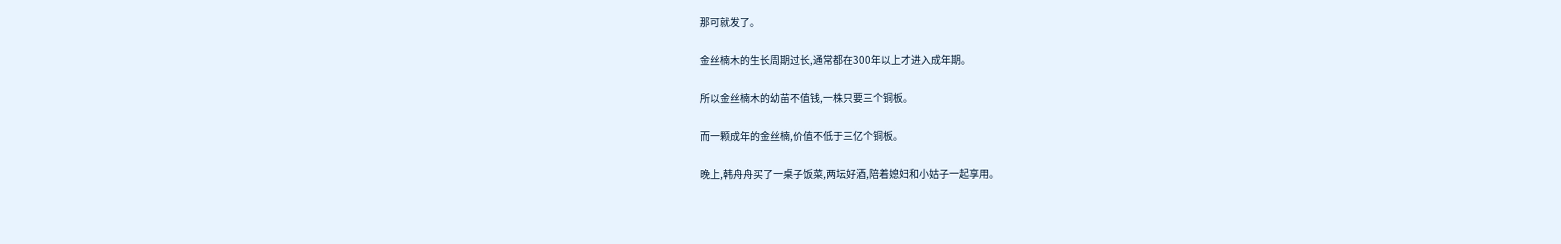那可就发了。

金丝楠木的生长周期过长,通常都在300年以上才进入成年期。

所以金丝楠木的幼苗不值钱,一株只要三个铜板。

而一颗成年的金丝楠,价值不低于三亿个铜板。

晚上,韩舟舟买了一桌子饭菜,两坛好酒,陪着媳妇和小姑子一起享用。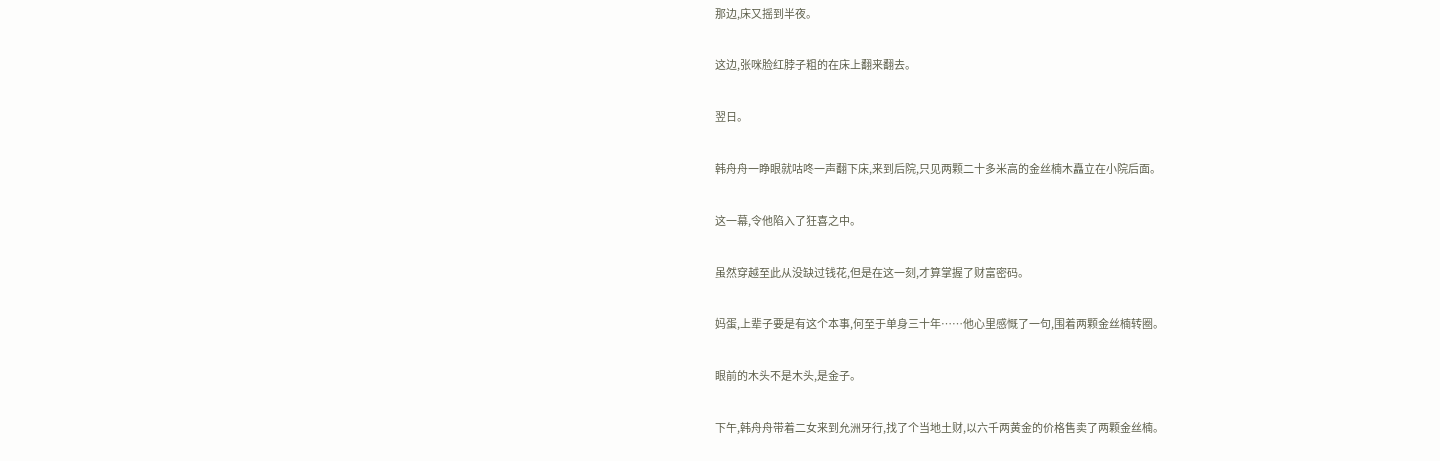那边,床又摇到半夜。

这边,张咪脸红脖子粗的在床上翻来翻去。

翌日。

韩舟舟一睁眼就咕咚一声翻下床,来到后院,只见两颗二十多米高的金丝楠木矗立在小院后面。

这一幕,令他陷入了狂喜之中。

虽然穿越至此从没缺过钱花,但是在这一刻,才算掌握了财富密码。

妈蛋,上辈子要是有这个本事,何至于单身三十年……他心里感慨了一句,围着两颗金丝楠转圈。

眼前的木头不是木头,是金子。

下午,韩舟舟带着二女来到允洲牙行,找了个当地土财,以六千两黄金的价格售卖了两颗金丝楠。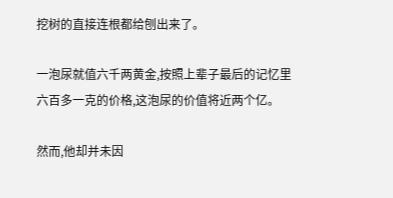挖树的直接连根都给刨出来了。

一泡尿就值六千两黄金,按照上辈子最后的记忆里六百多一克的价格,这泡尿的价值将近两个亿。

然而,他却并未因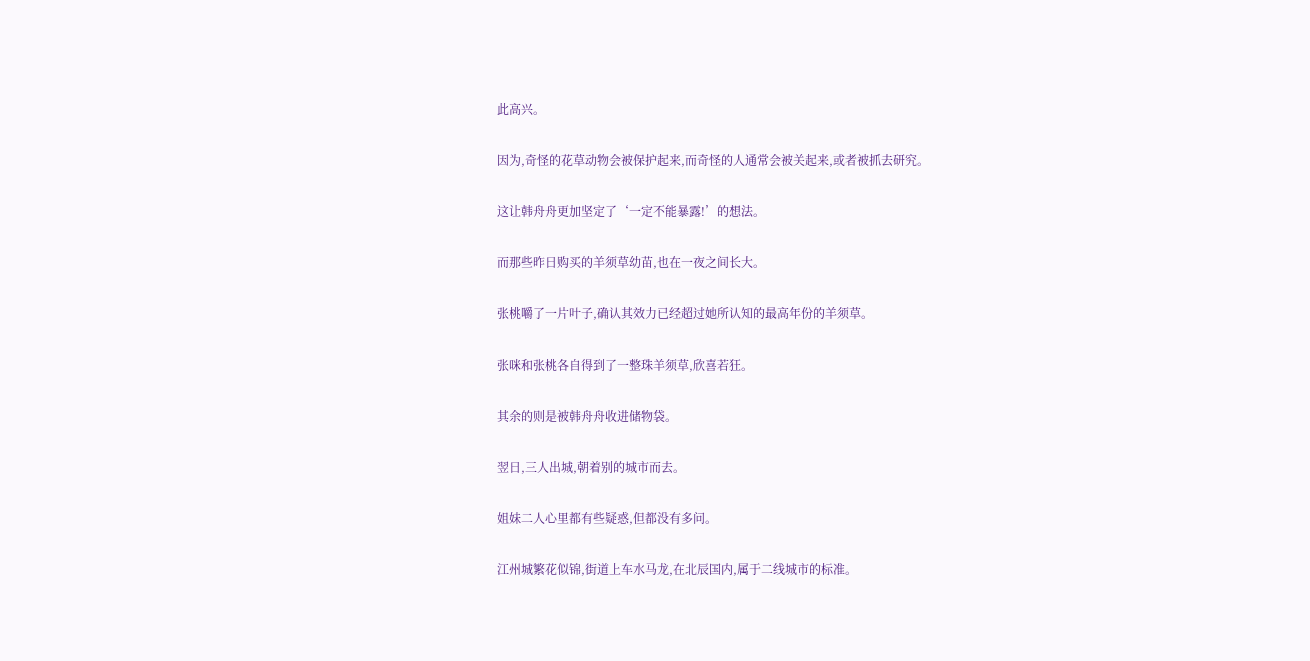此高兴。

因为,奇怪的花草动物会被保护起来,而奇怪的人通常会被关起来,或者被抓去研究。

这让韩舟舟更加坚定了‘一定不能暴露!’的想法。

而那些昨日购买的羊须草幼苗,也在一夜之间长大。

张桃嚼了一片叶子,确认其效力已经超过她所认知的最高年份的羊须草。

张咪和张桃各自得到了一整珠羊须草,欣喜若狂。

其余的则是被韩舟舟收进储物袋。

翌日,三人出城,朝着别的城市而去。

姐妹二人心里都有些疑惑,但都没有多问。

江州城繁花似锦,街道上车水马龙,在北辰国内,属于二线城市的标准。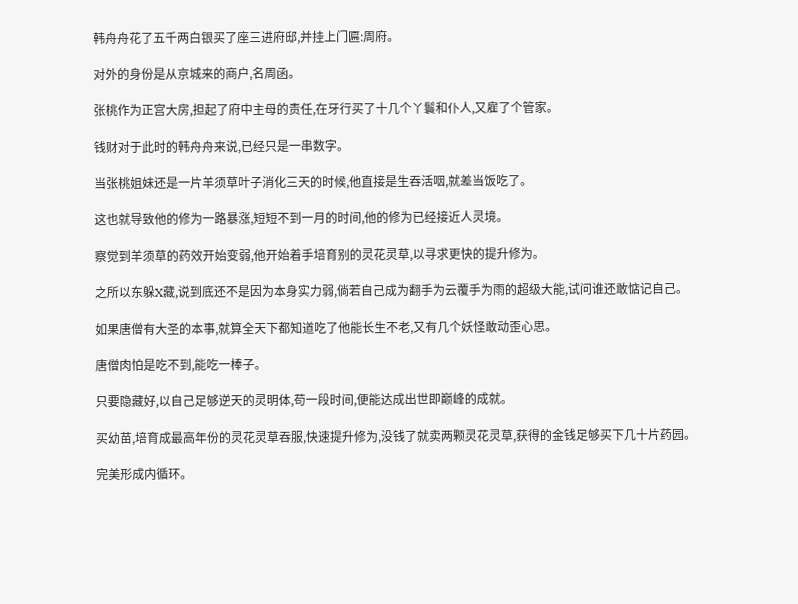韩舟舟花了五千两白银买了座三进府邸,并挂上门匾:周府。

对外的身份是从京城来的商户,名周函。

张桃作为正宫大房,担起了府中主母的责任,在牙行买了十几个丫鬟和仆人,又雇了个管家。

钱财对于此时的韩舟舟来说,已经只是一串数字。

当张桃姐妹还是一片羊须草叶子消化三天的时候,他直接是生吞活咽,就差当饭吃了。

这也就导致他的修为一路暴涨,短短不到一月的时间,他的修为已经接近人灵境。

察觉到羊须草的药效开始变弱,他开始着手培育别的灵花灵草,以寻求更快的提升修为。

之所以东躲X藏,说到底还不是因为本身实力弱,倘若自己成为翻手为云覆手为雨的超级大能,试问谁还敢惦记自己。

如果唐僧有大圣的本事,就算全天下都知道吃了他能长生不老,又有几个妖怪敢动歪心思。

唐僧肉怕是吃不到,能吃一棒子。

只要隐藏好,以自己足够逆天的灵明体,苟一段时间,便能达成出世即巅峰的成就。

买幼苗,培育成最高年份的灵花灵草吞服,快速提升修为,没钱了就卖两颗灵花灵草,获得的金钱足够买下几十片药园。

完美形成内循环。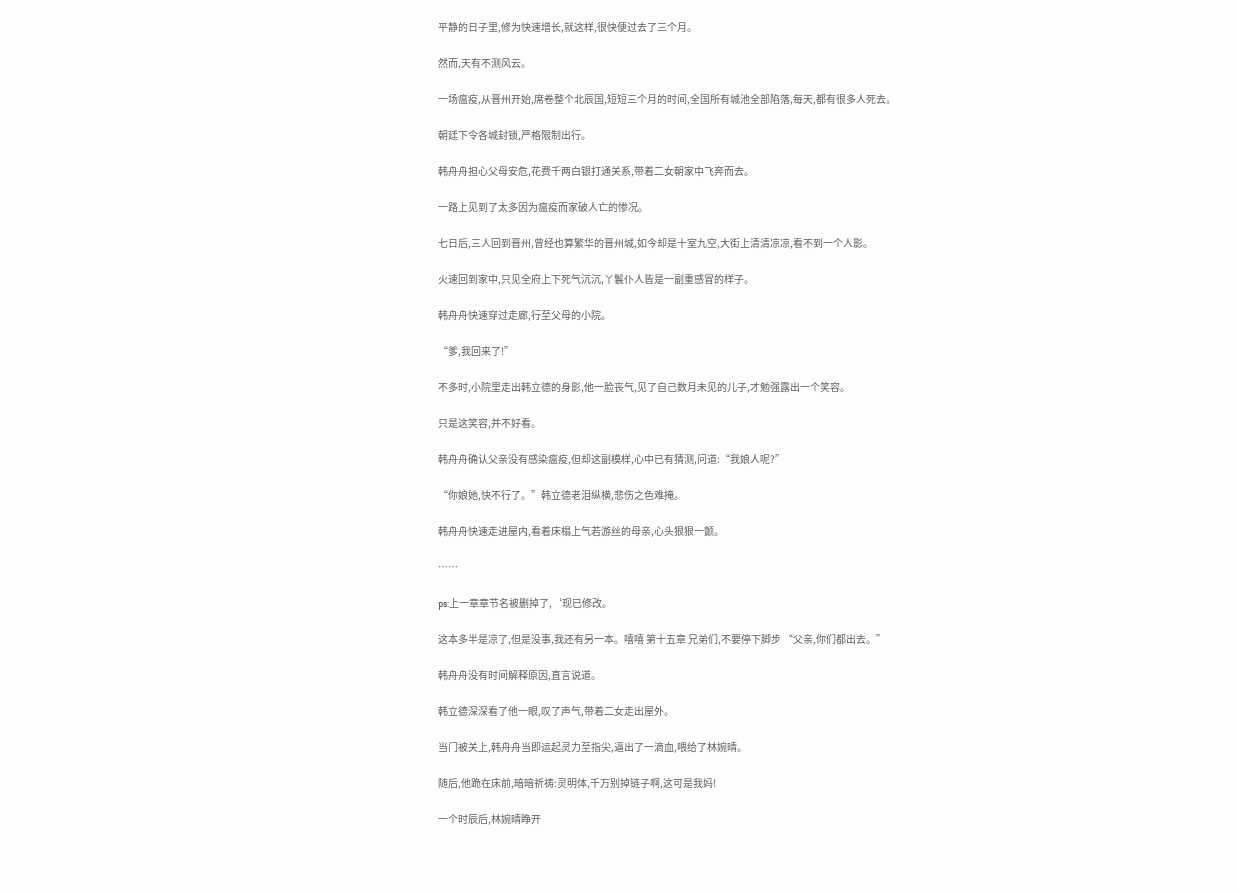平静的日子里,修为快速增长,就这样,很快便过去了三个月。

然而,天有不测风云。

一场瘟疫,从晋州开始,席卷整个北辰国,短短三个月的时间,全国所有城池全部陷落,每天,都有很多人死去。

朝廷下令各城封锁,严格限制出行。

韩舟舟担心父母安危,花费千两白银打通关系,带着二女朝家中飞奔而去。

一路上见到了太多因为瘟疫而家破人亡的惨况。

七日后,三人回到晋州,曾经也算繁华的晋州城,如今却是十室九空,大街上清清凉凉,看不到一个人影。

火速回到家中,只见全府上下死气沉沉,丫鬟仆人皆是一副重感冒的样子。

韩舟舟快速穿过走廊,行至父母的小院。

“爹,我回来了!”

不多时,小院里走出韩立德的身影,他一脸丧气,见了自己数月未见的儿子,才勉强露出一个笑容。

只是这笑容,并不好看。

韩舟舟确认父亲没有感染瘟疫,但却这副模样,心中已有猜测,问道:“我娘人呢?”

“你娘她,快不行了。”韩立德老泪纵横,悲伤之色难掩。

韩舟舟快速走进屋内,看着床榻上气若游丝的母亲,心头狠狠一颤。

……

ps:上一章章节名被删掉了,‘现已修改。

这本多半是凉了,但是没事,我还有另一本。嘻嘻 第十五章 兄弟们,不要停下脚步 “父亲,你们都出去。”

韩舟舟没有时间解释原因,直言说道。

韩立德深深看了他一眼,叹了声气,带着二女走出屋外。

当门被关上,韩舟舟当即运起灵力至指尖,逼出了一滴血,喂给了林婉晴。

随后,他跪在床前,暗暗祈祷:灵明体,千万别掉链子啊,这可是我妈!

一个时辰后,林婉晴睁开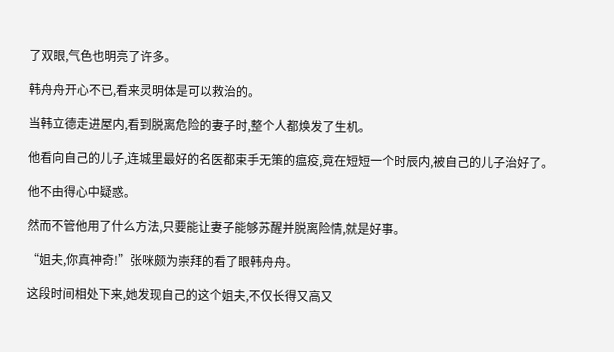了双眼,气色也明亮了许多。

韩舟舟开心不已,看来灵明体是可以救治的。

当韩立德走进屋内,看到脱离危险的妻子时,整个人都焕发了生机。

他看向自己的儿子,连城里最好的名医都束手无策的瘟疫,竟在短短一个时辰内,被自己的儿子治好了。

他不由得心中疑惑。

然而不管他用了什么方法,只要能让妻子能够苏醒并脱离险情,就是好事。

“姐夫,你真神奇!”张咪颇为崇拜的看了眼韩舟舟。

这段时间相处下来,她发现自己的这个姐夫,不仅长得又高又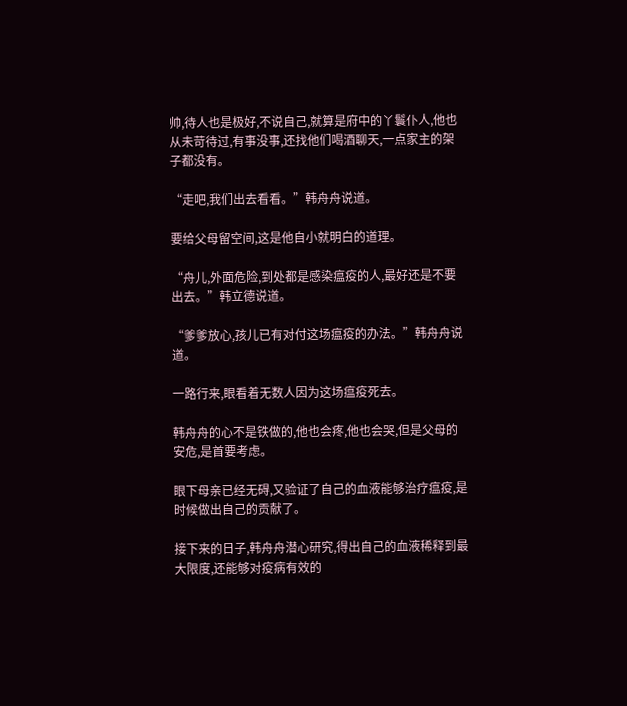帅,待人也是极好,不说自己,就算是府中的丫鬟仆人,他也从未苛待过,有事没事,还找他们喝酒聊天,一点家主的架子都没有。

“走吧,我们出去看看。”韩舟舟说道。

要给父母留空间,这是他自小就明白的道理。

“舟儿,外面危险,到处都是感染瘟疫的人,最好还是不要出去。”韩立德说道。

“爹爹放心,孩儿已有对付这场瘟疫的办法。”韩舟舟说道。

一路行来,眼看着无数人因为这场瘟疫死去。

韩舟舟的心不是铁做的,他也会疼,他也会哭,但是父母的安危,是首要考虑。

眼下母亲已经无碍,又验证了自己的血液能够治疗瘟疫,是时候做出自己的贡献了。

接下来的日子,韩舟舟潜心研究,得出自己的血液稀释到最大限度,还能够对疫病有效的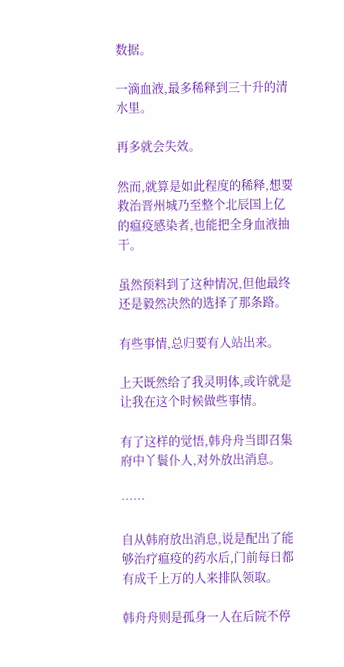数据。

一滴血液,最多稀释到三十升的清水里。

再多就会失效。

然而,就算是如此程度的稀释,想要救治晋州城乃至整个北辰国上亿的瘟疫感染者,也能把全身血液抽干。

虽然预料到了这种情况,但他最终还是毅然决然的选择了那条路。

有些事情,总归要有人站出来。

上天既然给了我灵明体,或许就是让我在这个时候做些事情。

有了这样的觉悟,韩舟舟当即召集府中丫鬟仆人,对外放出消息。

……

自从韩府放出消息,说是配出了能够治疗瘟疫的药水后,门前每日都有成千上万的人来排队领取。

韩舟舟则是孤身一人在后院不停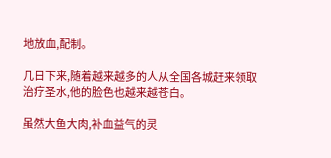地放血,配制。

几日下来,随着越来越多的人从全国各城赶来领取治疗圣水,他的脸色也越来越苍白。

虽然大鱼大肉,补血益气的灵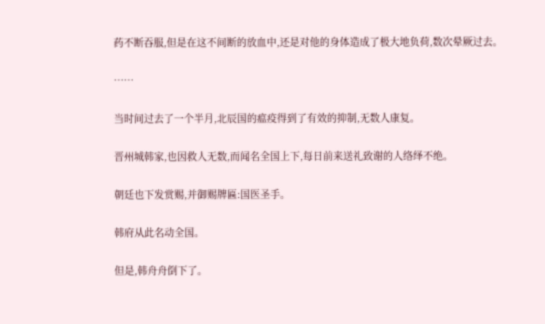药不断吞服,但是在这不间断的放血中,还是对他的身体造成了极大地负荷,数次晕厥过去。

……

当时间过去了一个半月,北辰国的瘟疫得到了有效的抑制,无数人康复。

晋州城韩家,也因救人无数,而闻名全国上下,每日前来送礼致谢的人络绎不绝。

朝廷也下发赏赐,并御赐牌匾:国医圣手。

韩府从此名动全国。

但是,韩舟舟倒下了。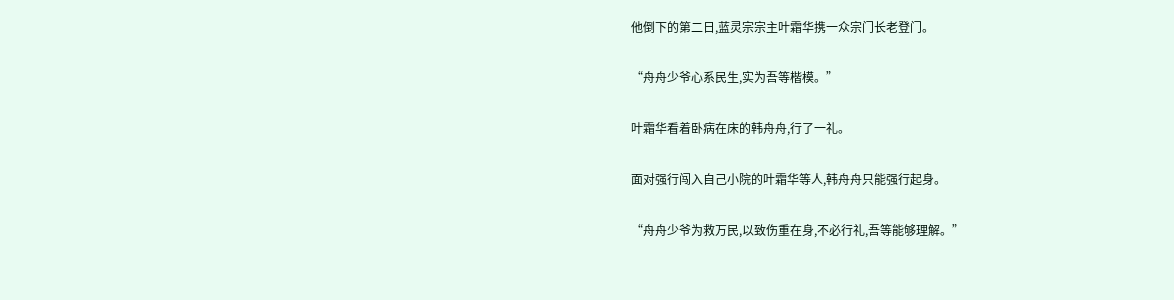他倒下的第二日,蓝灵宗宗主叶霜华携一众宗门长老登门。

“舟舟少爷心系民生,实为吾等楷模。”

叶霜华看着卧病在床的韩舟舟,行了一礼。

面对强行闯入自己小院的叶霜华等人,韩舟舟只能强行起身。

“舟舟少爷为救万民,以致伤重在身,不必行礼,吾等能够理解。”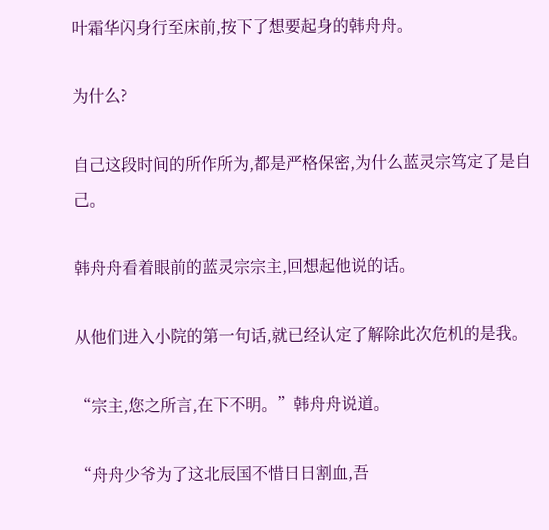叶霜华闪身行至床前,按下了想要起身的韩舟舟。

为什么?

自己这段时间的所作所为,都是严格保密,为什么蓝灵宗笃定了是自己。

韩舟舟看着眼前的蓝灵宗宗主,回想起他说的话。

从他们进入小院的第一句话,就已经认定了解除此次危机的是我。

“宗主,您之所言,在下不明。”韩舟舟说道。

“舟舟少爷为了这北辰国不惜日日割血,吾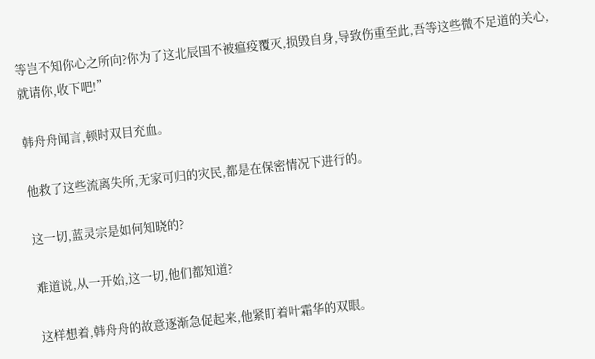等岂不知你心之所向?你为了这北辰国不被瘟疫覆灭,损毁自身,导致伤重至此,吾等这些微不足道的关心,就请你,收下吧!”

韩舟舟闻言,顿时双目充血。

他救了这些流离失所,无家可归的灾民,都是在保密情况下进行的。

这一切,蓝灵宗是如何知晓的?

难道说,从一开始,这一切,他们都知道?

这样想着,韩舟舟的故意逐渐急促起来,他紧盯着叶霜华的双眼。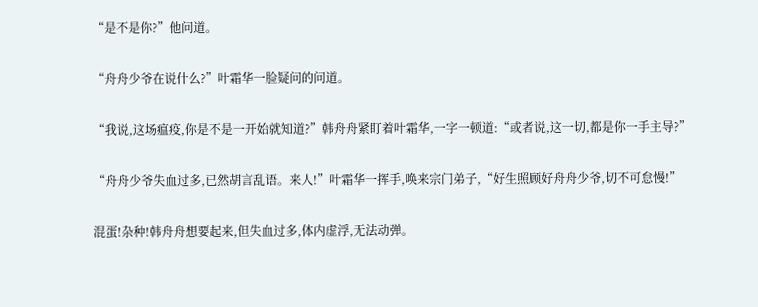“是不是你?”他问道。

“舟舟少爷在说什么?”叶霜华一脸疑问的问道。

“我说,这场瘟疫,你是不是一开始就知道?”韩舟舟紧盯着叶霜华,一字一顿道:“或者说,这一切,都是你一手主导?”

“舟舟少爷失血过多,已然胡言乱语。来人!”叶霜华一挥手,唤来宗门弟子,“好生照顾好舟舟少爷,切不可怠慢!”

混蛋!杂种!韩舟舟想要起来,但失血过多,体内虚浮,无法动弹。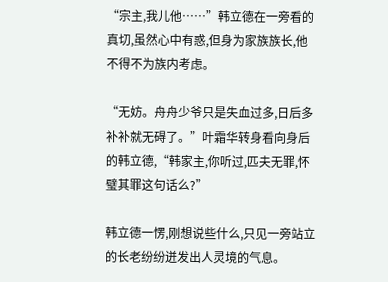“宗主,我儿他……”韩立德在一旁看的真切,虽然心中有惑,但身为家族族长,他不得不为族内考虑。

“无妨。舟舟少爷只是失血过多,日后多补补就无碍了。”叶霜华转身看向身后的韩立德,“韩家主,你听过,匹夫无罪,怀璧其罪这句话么?”

韩立德一愣,刚想说些什么,只见一旁站立的长老纷纷迸发出人灵境的气息。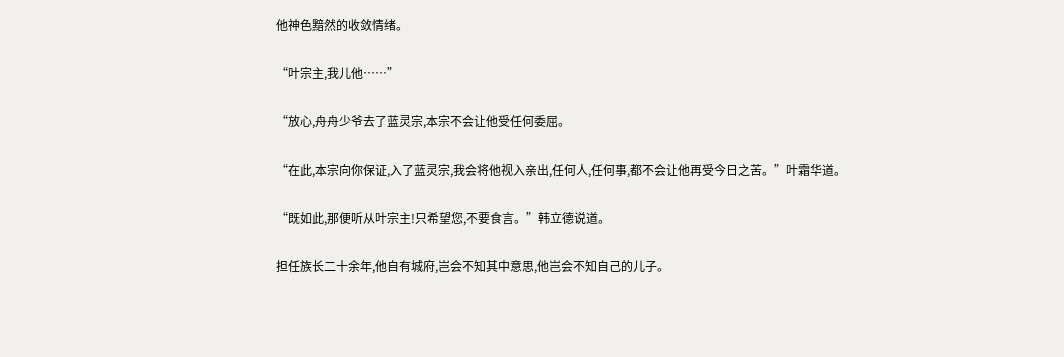他神色黯然的收敛情绪。

“叶宗主,我儿他……”

“放心,舟舟少爷去了蓝灵宗,本宗不会让他受任何委屈。

“在此,本宗向你保证,入了蓝灵宗,我会将他视入亲出,任何人,任何事,都不会让他再受今日之苦。”叶霜华道。

“既如此,那便听从叶宗主!只希望您,不要食言。”韩立德说道。

担任族长二十余年,他自有城府,岂会不知其中意思,他岂会不知自己的儿子。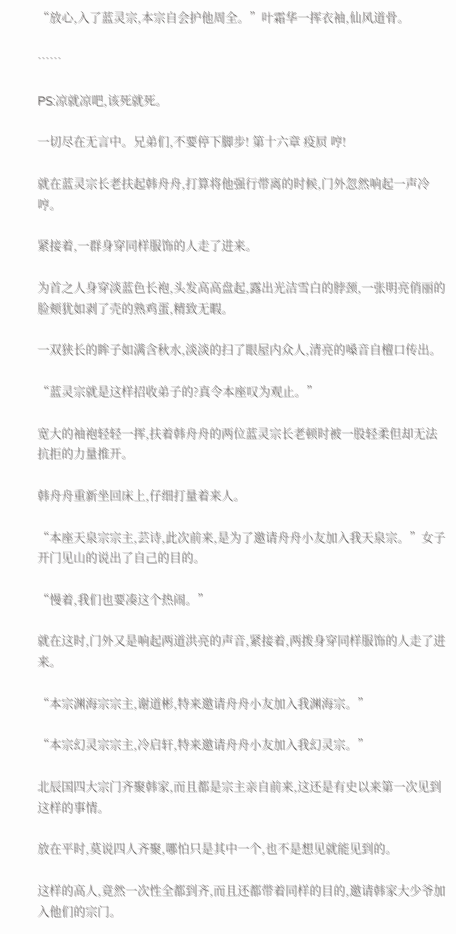“放心,入了蓝灵宗,本宗自会护他周全。”叶霜华一挥衣袖,仙风道骨。

……

PS:凉就凉吧,该死就死。

一切尽在无言中。兄弟们,不要停下脚步! 第十六章 疫屃 哼!

就在蓝灵宗长老扶起韩舟舟,打算将他强行带离的时候,门外忽然响起一声冷哼。

紧接着,一群身穿同样服饰的人走了进来。

为首之人身穿淡蓝色长袍,头发高高盘起,露出光洁雪白的脖颈,一张明亮俏丽的脸颊犹如剥了壳的熟鸡蛋,精致无暇。

一双狭长的眸子如满含秋水,淡淡的扫了眼屋内众人,清亮的嗓音自檀口传出。

“蓝灵宗就是这样招收弟子的?真令本座叹为观止。”

宽大的袖袍轻轻一挥,扶着韩舟舟的两位蓝灵宗长老顿时被一股轻柔但却无法抗拒的力量推开。

韩舟舟重新坐回床上,仔细打量着来人。

“本座天泉宗宗主,芸诗,此次前来,是为了邀请舟舟小友加入我天泉宗。”女子开门见山的说出了自己的目的。

“慢着,我们也要凑这个热闹。”

就在这时,门外又是响起两道洪亮的声音,紧接着,两拨身穿同样服饰的人走了进来。

“本宗渊海宗宗主,谢道彬,特来邀请舟舟小友加入我渊海宗。”

“本宗幻灵宗宗主,冷启轩,特来邀请舟舟小友加入我幻灵宗。”

北辰国四大宗门齐聚韩家,而且都是宗主亲自前来,这还是有史以来第一次见到这样的事情。

放在平时,莫说四人齐聚,哪怕只是其中一个,也不是想见就能见到的。

这样的高人,竟然一次性全都到齐,而且还都带着同样的目的,邀请韩家大少爷加入他们的宗门。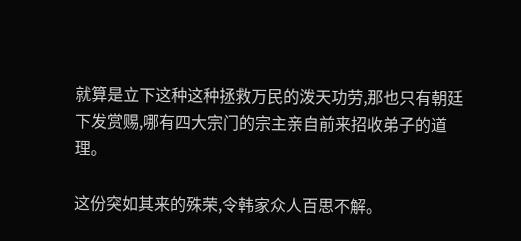就算是立下这种这种拯救万民的泼天功劳,那也只有朝廷下发赏赐,哪有四大宗门的宗主亲自前来招收弟子的道理。

这份突如其来的殊荣,令韩家众人百思不解。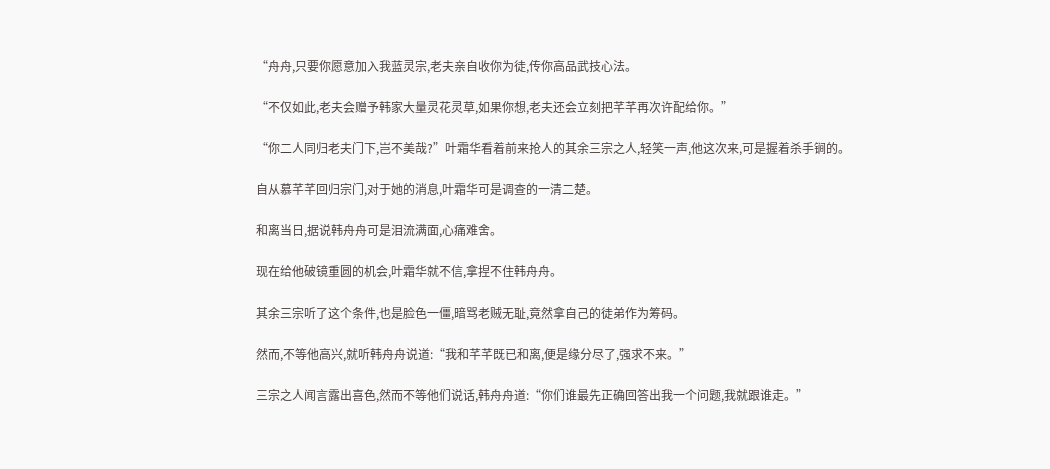“舟舟,只要你愿意加入我蓝灵宗,老夫亲自收你为徒,传你高品武技心法。

“不仅如此,老夫会赠予韩家大量灵花灵草,如果你想,老夫还会立刻把芊芊再次许配给你。”

“你二人同归老夫门下,岂不美哉?”叶霜华看着前来抢人的其余三宗之人,轻笑一声,他这次来,可是握着杀手锏的。

自从慕芊芊回归宗门,对于她的消息,叶霜华可是调查的一清二楚。

和离当日,据说韩舟舟可是泪流满面,心痛难舍。

现在给他破镜重圆的机会,叶霜华就不信,拿捏不住韩舟舟。

其余三宗听了这个条件,也是脸色一僵,暗骂老贼无耻,竟然拿自己的徒弟作为筹码。

然而,不等他高兴,就听韩舟舟说道:“我和芊芊既已和离,便是缘分尽了,强求不来。”

三宗之人闻言露出喜色,然而不等他们说话,韩舟舟道:“你们谁最先正确回答出我一个问题,我就跟谁走。”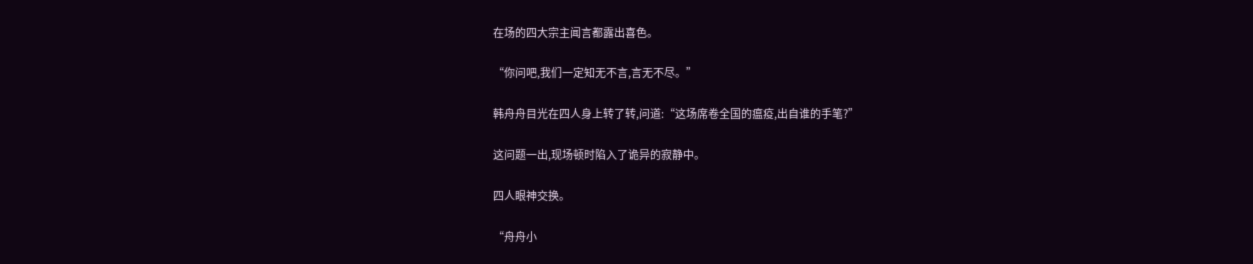在场的四大宗主闻言都露出喜色。

“你问吧,我们一定知无不言,言无不尽。”

韩舟舟目光在四人身上转了转,问道:“这场席卷全国的瘟疫,出自谁的手笔?”

这问题一出,现场顿时陷入了诡异的寂静中。

四人眼神交换。

“舟舟小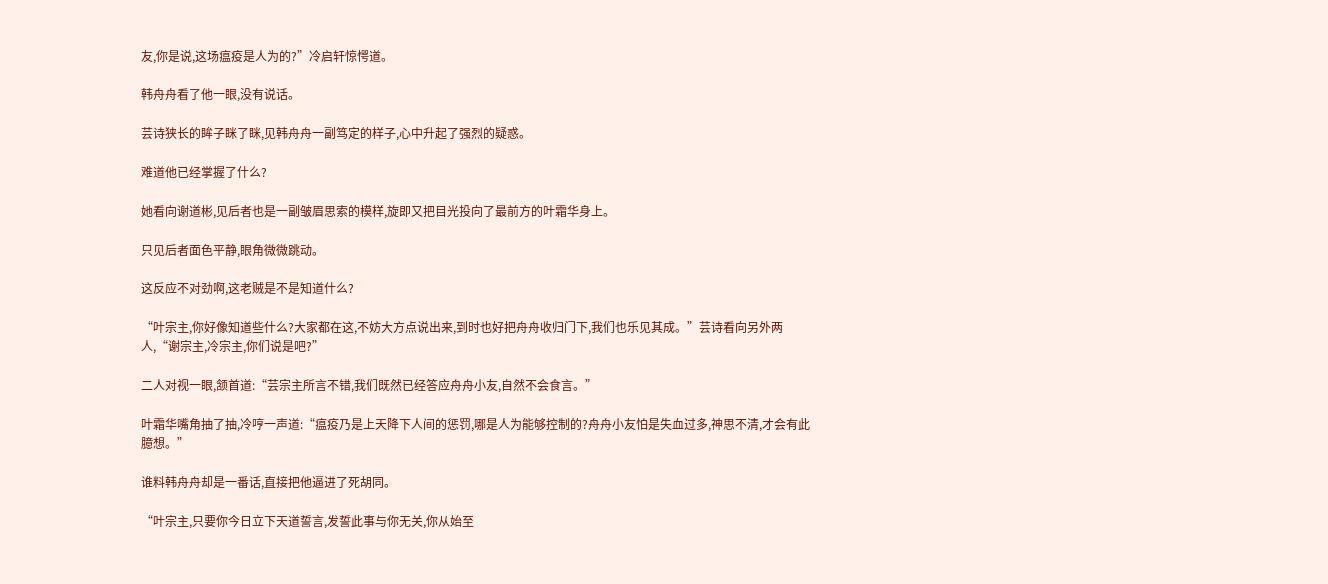友,你是说,这场瘟疫是人为的?”冷启轩惊愕道。

韩舟舟看了他一眼,没有说话。

芸诗狭长的眸子眯了眯,见韩舟舟一副笃定的样子,心中升起了强烈的疑惑。

难道他已经掌握了什么?

她看向谢道彬,见后者也是一副皱眉思索的模样,旋即又把目光投向了最前方的叶霜华身上。

只见后者面色平静,眼角微微跳动。

这反应不对劲啊,这老贼是不是知道什么?

“叶宗主,你好像知道些什么?大家都在这,不妨大方点说出来,到时也好把舟舟收归门下,我们也乐见其成。”芸诗看向另外两人,“谢宗主,冷宗主,你们说是吧?”

二人对视一眼,颔首道:“芸宗主所言不错,我们既然已经答应舟舟小友,自然不会食言。”

叶霜华嘴角抽了抽,冷哼一声道:“瘟疫乃是上天降下人间的惩罚,哪是人为能够控制的?舟舟小友怕是失血过多,神思不清,才会有此臆想。”

谁料韩舟舟却是一番话,直接把他逼进了死胡同。

“叶宗主,只要你今日立下天道誓言,发誓此事与你无关,你从始至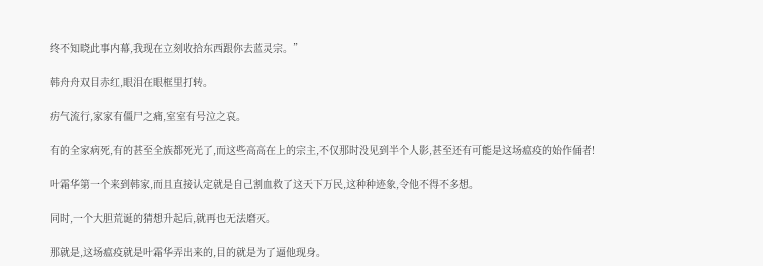终不知晓此事内幕,我现在立刻收拾东西跟你去蓝灵宗。”

韩舟舟双目赤红,眼泪在眼框里打转。

疠气流行,家家有僵尸之痛,室室有号泣之哀。

有的全家病死,有的甚至全族都死光了,而这些高高在上的宗主,不仅那时没见到半个人影,甚至还有可能是这场瘟疫的始作俑者!

叶霜华第一个来到韩家,而且直接认定就是自己割血救了这天下万民,这种种迹象,令他不得不多想。

同时,一个大胆荒诞的猜想升起后,就再也无法磨灭。

那就是,这场瘟疫就是叶霜华弄出来的,目的就是为了逼他现身。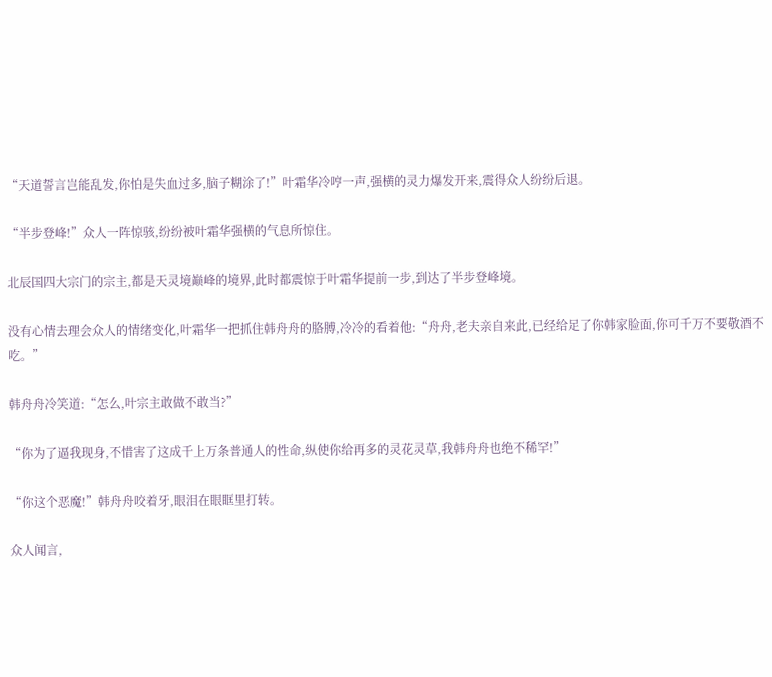“天道誓言岂能乱发,你怕是失血过多,脑子糊涂了!”叶霜华冷哼一声,强横的灵力爆发开来,震得众人纷纷后退。

“半步登峰!”众人一阵惊骇,纷纷被叶霜华强横的气息所惊住。

北辰国四大宗门的宗主,都是天灵境巅峰的境界,此时都震惊于叶霜华提前一步,到达了半步登峰境。

没有心情去理会众人的情绪变化,叶霜华一把抓住韩舟舟的胳膊,冷冷的看着他:“舟舟,老夫亲自来此,已经给足了你韩家脸面,你可千万不要敬酒不吃。”

韩舟舟冷笑道:“怎么,叶宗主敢做不敢当?”

“你为了逼我现身,不惜害了这成千上万条普通人的性命,纵使你给再多的灵花灵草,我韩舟舟也绝不稀罕!”

“你这个恶魔!”韩舟舟咬着牙,眼泪在眼眶里打转。

众人闻言,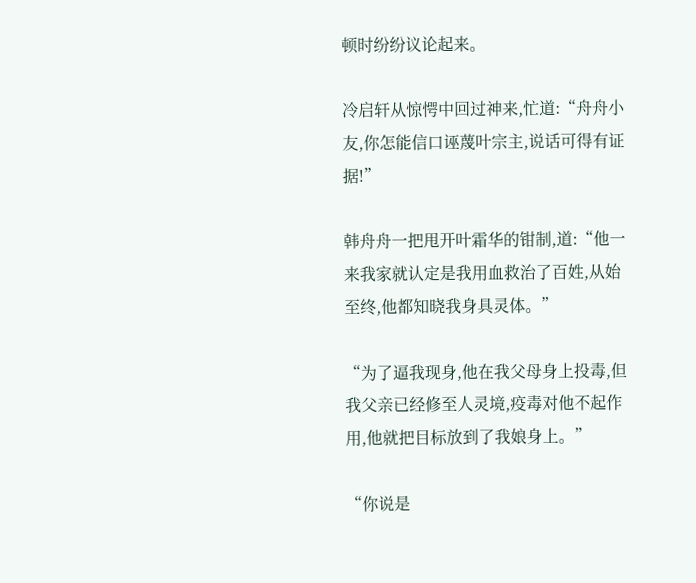顿时纷纷议论起来。

冷启轩从惊愕中回过神来,忙道:“舟舟小友,你怎能信口诬蔑叶宗主,说话可得有证据!”

韩舟舟一把甩开叶霜华的钳制,道:“他一来我家就认定是我用血救治了百姓,从始至终,他都知晓我身具灵体。”

“为了逼我现身,他在我父母身上投毒,但我父亲已经修至人灵境,疫毒对他不起作用,他就把目标放到了我娘身上。”

“你说是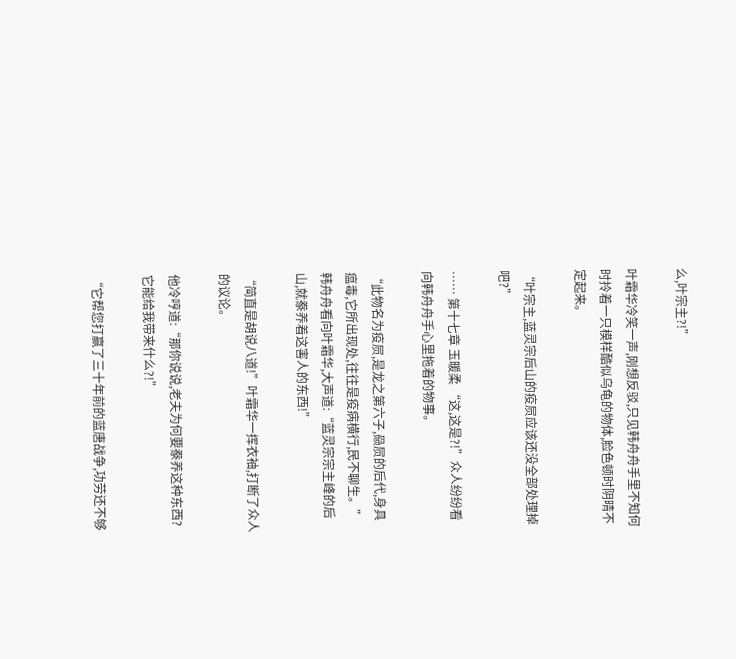么,叶宗主?!”

叶霜华冷笑一声,刚想反驳,只见韩舟舟手里不知何时拎着一只模样酷似乌龟的物体,脸色顿时阴晴不定起来。

“叶宗主,蓝灵宗后山的疫屃应该还没全部处理掉吧?”

…… 第十七章 玉暖柔 “这,这是?!”众人纷纷看向韩舟舟手心里拖着的物事。

“此物名为疫屃,是龙之第六子,赑屃的后代,身具瘟毒,它所出现处,往往是疫病横行,民不聊生。”韩舟舟看向叶霜华,大声道:“蓝灵宗宗主峰的后山,就豢养着这害人的东西!”

“简直是胡说八道!”叶霜华一挥衣袖,打断了众人的议论。

他冷哼道:“那你说说,老夫为何要豢养这种东西?它能给我带来什么?!”

“它帮您打赢了三十年前的蓝唐战争,功劳还不够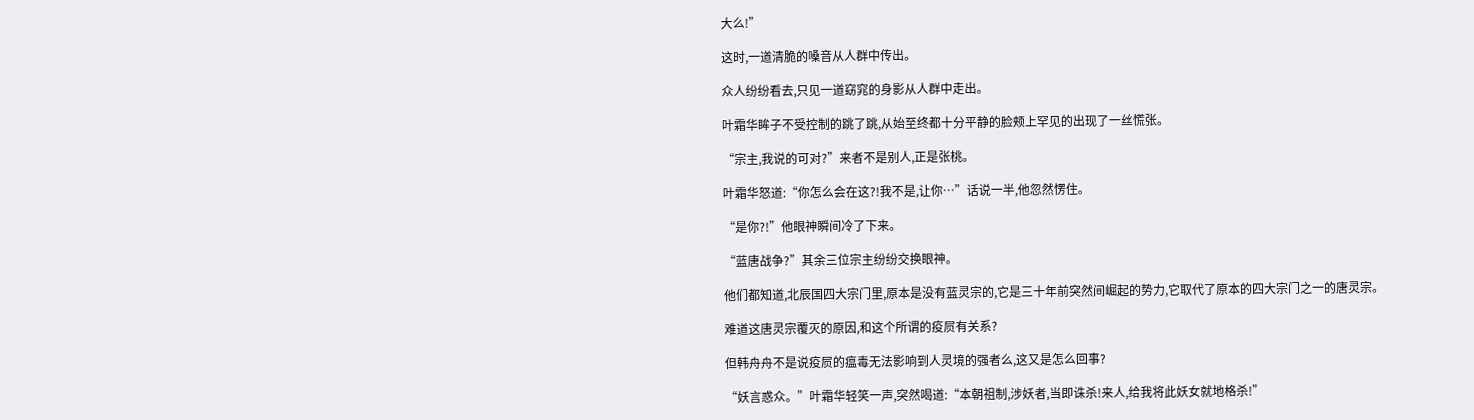大么!”

这时,一道清脆的嗓音从人群中传出。

众人纷纷看去,只见一道窈窕的身影从人群中走出。

叶霜华眸子不受控制的跳了跳,从始至终都十分平静的脸颊上罕见的出现了一丝慌张。

“宗主,我说的可对?”来者不是别人,正是张桃。

叶霜华怒道:“你怎么会在这?!我不是,让你…”话说一半,他忽然愣住。

“是你?!”他眼神瞬间冷了下来。

“蓝唐战争?”其余三位宗主纷纷交换眼神。

他们都知道,北辰国四大宗门里,原本是没有蓝灵宗的,它是三十年前突然间崛起的势力,它取代了原本的四大宗门之一的唐灵宗。

难道这唐灵宗覆灭的原因,和这个所谓的疫屃有关系?

但韩舟舟不是说疫屃的瘟毒无法影响到人灵境的强者么,这又是怎么回事?

“妖言惑众。”叶霜华轻笑一声,突然喝道:“本朝祖制,涉妖者,当即诛杀!来人,给我将此妖女就地格杀!”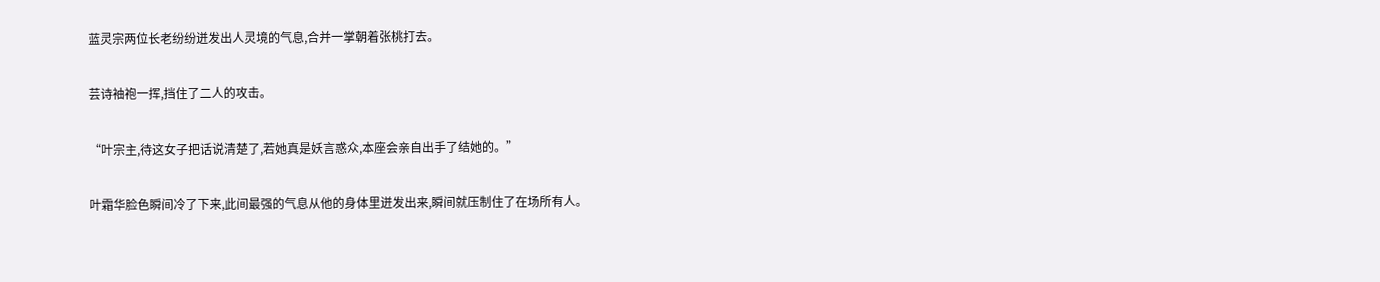蓝灵宗两位长老纷纷迸发出人灵境的气息,合并一掌朝着张桃打去。

芸诗袖袍一挥,挡住了二人的攻击。

“叶宗主,待这女子把话说清楚了,若她真是妖言惑众,本座会亲自出手了结她的。”

叶霜华脸色瞬间冷了下来,此间最强的气息从他的身体里迸发出来,瞬间就压制住了在场所有人。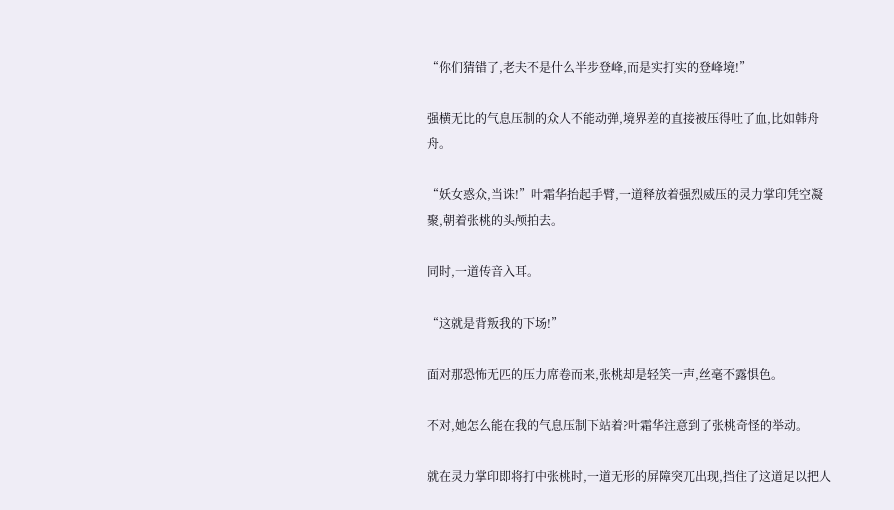“你们猜错了,老夫不是什么半步登峰,而是实打实的登峰境!”

强横无比的气息压制的众人不能动弹,境界差的直接被压得吐了血,比如韩舟舟。

“妖女惑众,当诛!”叶霜华抬起手臂,一道释放着强烈威压的灵力掌印凭空凝聚,朝着张桃的头颅拍去。

同时,一道传音入耳。

“这就是背叛我的下场!”

面对那恐怖无匹的压力席卷而来,张桃却是轻笑一声,丝毫不露惧色。

不对,她怎么能在我的气息压制下站着?叶霜华注意到了张桃奇怪的举动。

就在灵力掌印即将打中张桃时,一道无形的屏障突兀出现,挡住了这道足以把人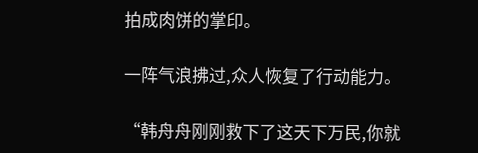拍成肉饼的掌印。

一阵气浪拂过,众人恢复了行动能力。

“韩舟舟刚刚救下了这天下万民,你就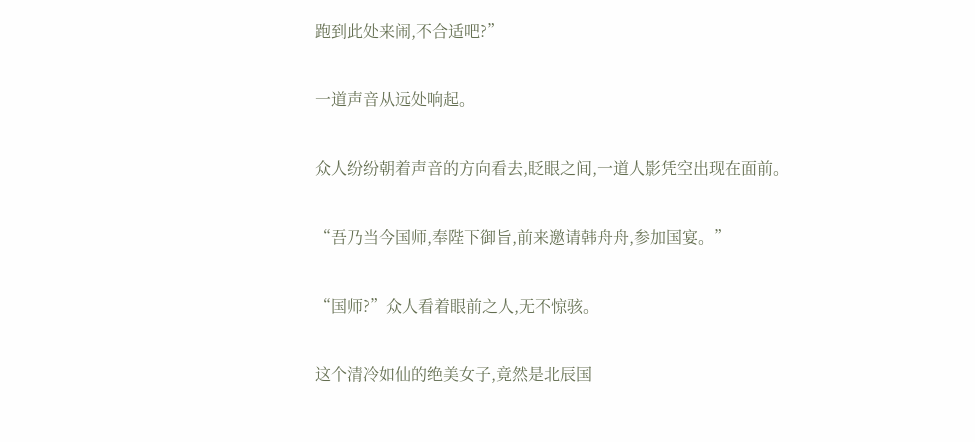跑到此处来闹,不合适吧?”

一道声音从远处响起。

众人纷纷朝着声音的方向看去,眨眼之间,一道人影凭空出现在面前。

“吾乃当今国师,奉陛下御旨,前来邀请韩舟舟,参加国宴。”

“国师?”众人看着眼前之人,无不惊骇。

这个清冷如仙的绝美女子,竟然是北辰国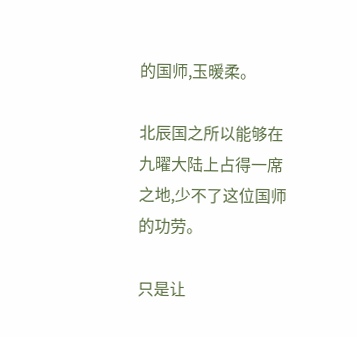的国师,玉暖柔。

北辰国之所以能够在九曜大陆上占得一席之地,少不了这位国师的功劳。

只是让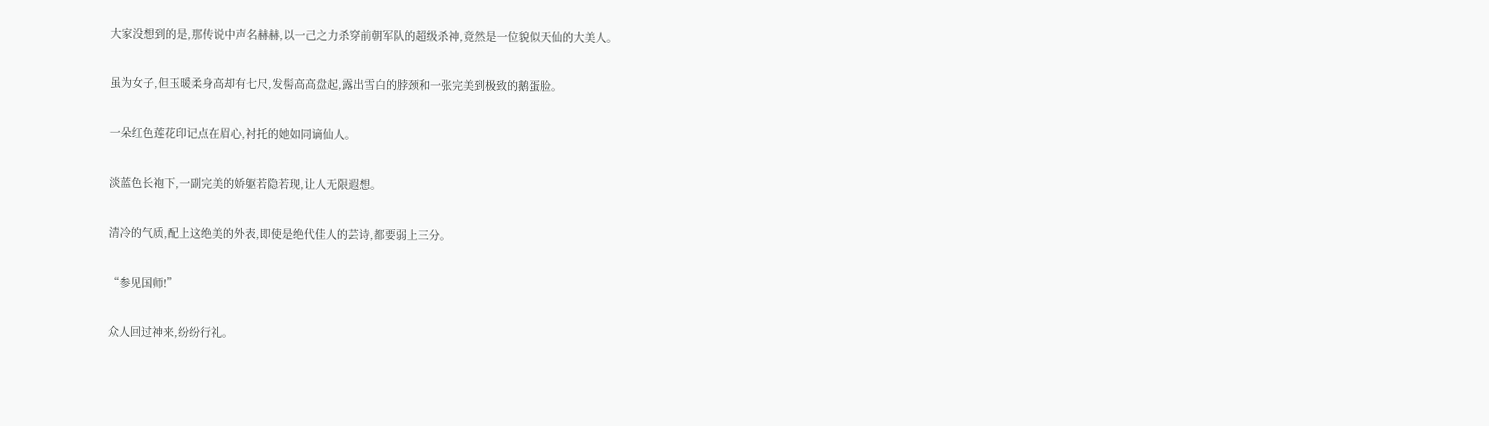大家没想到的是,那传说中声名赫赫,以一己之力杀穿前朝军队的超级杀神,竟然是一位貌似天仙的大美人。

虽为女子,但玉暖柔身高却有七尺,发髻高高盘起,露出雪白的脖颈和一张完美到极致的鹅蛋脸。

一朵红色莲花印记点在眉心,衬托的她如同谪仙人。

淡蓝色长袍下,一副完美的娇躯若隐若现,让人无限遐想。

清冷的气质,配上这绝美的外表,即使是绝代佳人的芸诗,都要弱上三分。

“参见国师!”

众人回过神来,纷纷行礼。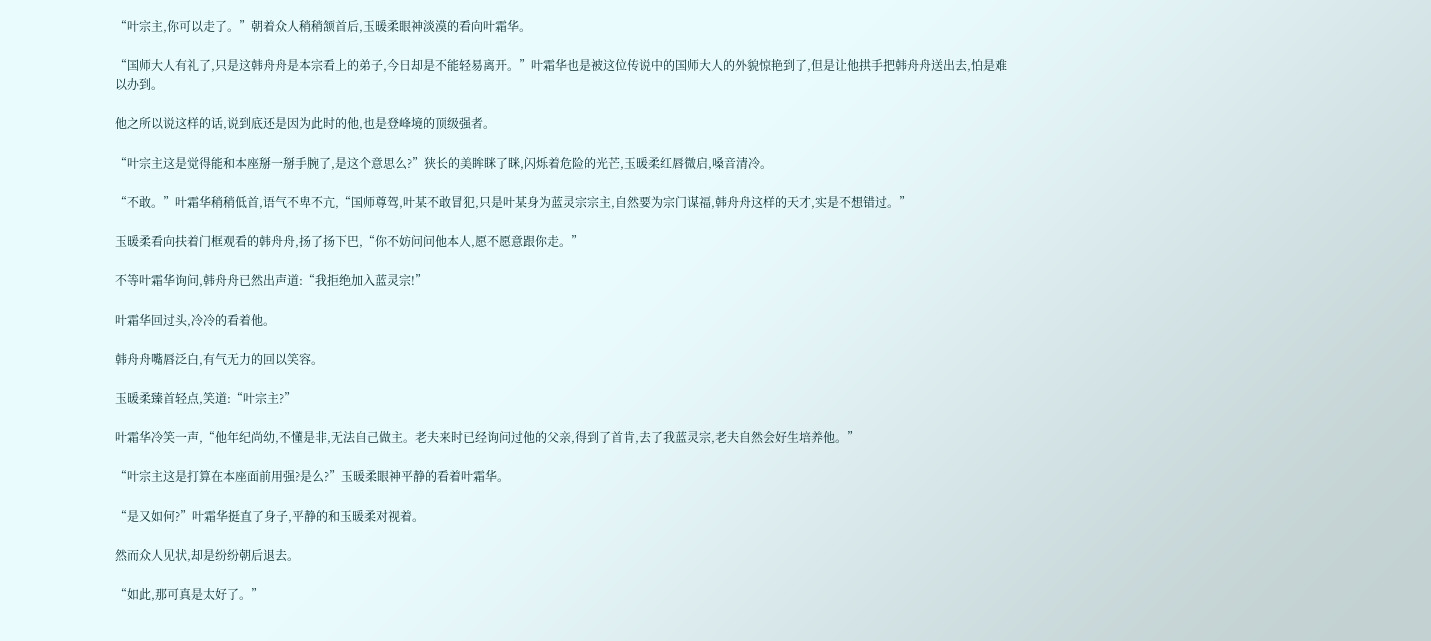“叶宗主,你可以走了。”朝着众人稍稍颔首后,玉暖柔眼神淡漠的看向叶霜华。

“国师大人有礼了,只是这韩舟舟是本宗看上的弟子,今日却是不能轻易离开。”叶霜华也是被这位传说中的国师大人的外貌惊艳到了,但是让他拱手把韩舟舟送出去,怕是难以办到。

他之所以说这样的话,说到底还是因为此时的他,也是登峰境的顶级强者。

“叶宗主这是觉得能和本座掰一掰手腕了,是这个意思么?”狭长的美眸眯了眯,闪烁着危险的光芒,玉暖柔红唇微启,嗓音清冷。

“不敢。”叶霜华稍稍低首,语气不卑不亢,“国师尊驾,叶某不敢冒犯,只是叶某身为蓝灵宗宗主,自然要为宗门谋福,韩舟舟这样的天才,实是不想错过。”

玉暖柔看向扶着门框观看的韩舟舟,扬了扬下巴,“你不妨问问他本人,愿不愿意跟你走。”

不等叶霜华询问,韩舟舟已然出声道:“我拒绝加入蓝灵宗!”

叶霜华回过头,冷冷的看着他。

韩舟舟嘴唇泛白,有气无力的回以笑容。

玉暖柔臻首轻点,笑道:“叶宗主?”

叶霜华冷笑一声,“他年纪尚幼,不懂是非,无法自己做主。老夫来时已经询问过他的父亲,得到了首肯,去了我蓝灵宗,老夫自然会好生培养他。”

“叶宗主这是打算在本座面前用强?是么?”玉暖柔眼神平静的看着叶霜华。

“是又如何?”叶霜华挺直了身子,平静的和玉暖柔对视着。

然而众人见状,却是纷纷朝后退去。

“如此,那可真是太好了。”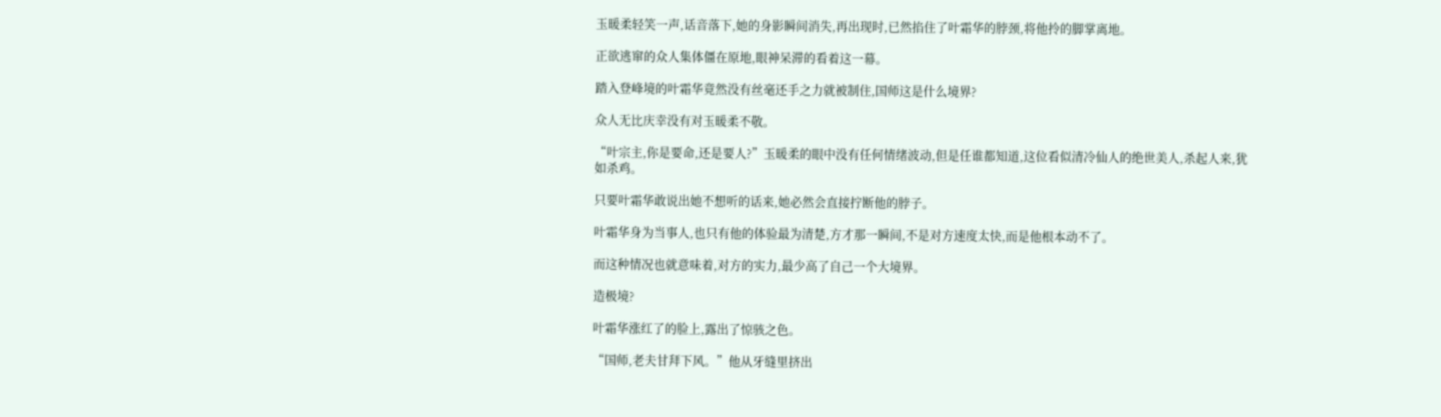玉暖柔轻笑一声,话音落下,她的身影瞬间消失,再出现时,已然掐住了叶霜华的脖颈,将他拎的脚掌离地。

正欲逃窜的众人集体僵在原地,眼神呆滞的看着这一幕。

踏入登峰境的叶霜华竟然没有丝毫还手之力就被制住,国师这是什么境界?

众人无比庆幸没有对玉暖柔不敬。

“叶宗主,你是要命,还是要人?”玉暖柔的眼中没有任何情绪波动,但是任谁都知道,这位看似清冷仙人的绝世美人,杀起人来,犹如杀鸡。

只要叶霜华敢说出她不想听的话来,她必然会直接拧断他的脖子。

叶霜华身为当事人,也只有他的体验最为清楚,方才那一瞬间,不是对方速度太快,而是他根本动不了。

而这种情况也就意味着,对方的实力,最少高了自己一个大境界。

造极境?

叶霜华涨红了的脸上,露出了惊骇之色。

“国师,老夫甘拜下风。”他从牙缝里挤出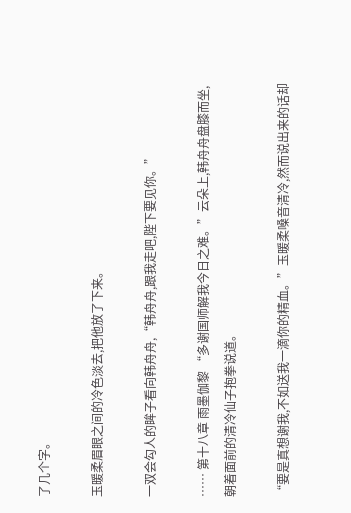了几个字。

玉暖柔眉眼之间的冷色淡去,把他放了下来。

一双会勾人的眸子看向韩舟舟,“韩舟舟,跟我走吧,陛下要见你。”

…… 第十八章 雨墨伽黎 “多谢国师解我今日之难。”云朵上,韩舟舟盘膝而坐,朝着面前的清冷仙子抱拳说道。

“要是真想谢我,不如送我一滴你的精血。”玉暖柔嗓音清冷,然而说出来的话却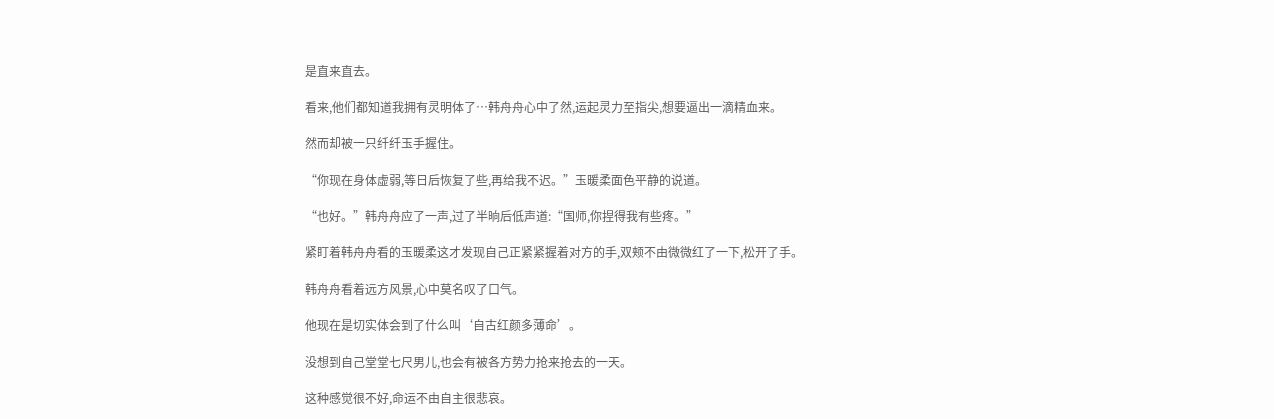是直来直去。

看来,他们都知道我拥有灵明体了…韩舟舟心中了然,运起灵力至指尖,想要逼出一滴精血来。

然而却被一只纤纤玉手握住。

“你现在身体虚弱,等日后恢复了些,再给我不迟。”玉暖柔面色平静的说道。

“也好。”韩舟舟应了一声,过了半晌后低声道:“国师,你捏得我有些疼。”

紧盯着韩舟舟看的玉暖柔这才发现自己正紧紧握着对方的手,双颊不由微微红了一下,松开了手。

韩舟舟看着远方风景,心中莫名叹了口气。

他现在是切实体会到了什么叫‘自古红颜多薄命’。

没想到自己堂堂七尺男儿,也会有被各方势力抢来抢去的一天。

这种感觉很不好,命运不由自主很悲哀。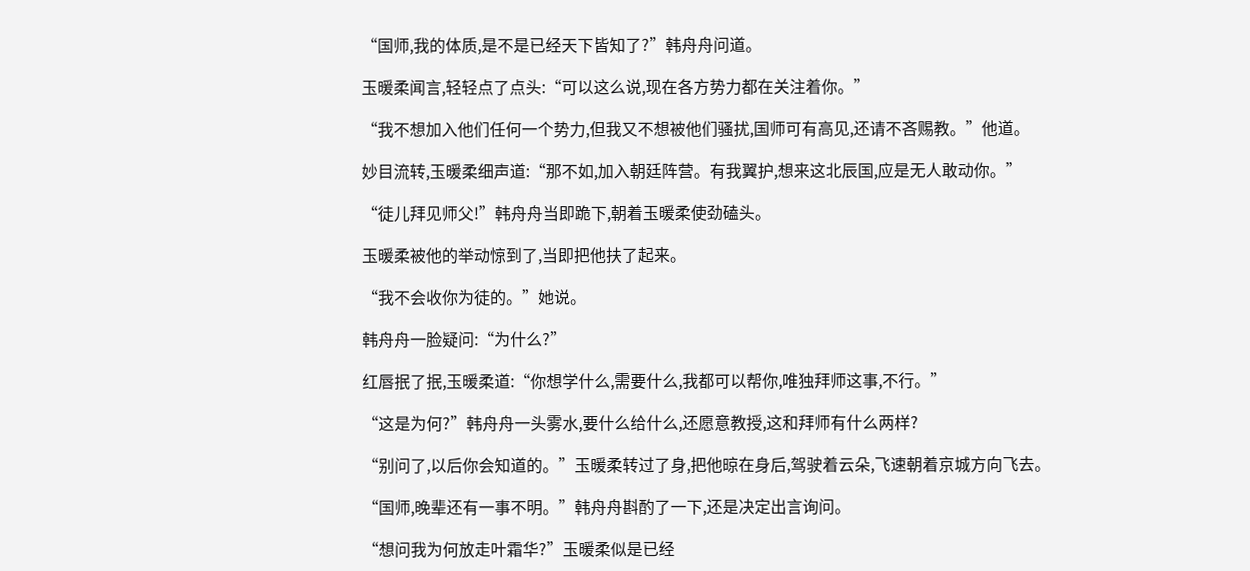“国师,我的体质,是不是已经天下皆知了?”韩舟舟问道。

玉暖柔闻言,轻轻点了点头:“可以这么说,现在各方势力都在关注着你。”

“我不想加入他们任何一个势力,但我又不想被他们骚扰,国师可有高见,还请不吝赐教。”他道。

妙目流转,玉暖柔细声道:“那不如,加入朝廷阵营。有我翼护,想来这北辰国,应是无人敢动你。”

“徒儿拜见师父!”韩舟舟当即跪下,朝着玉暖柔使劲磕头。

玉暖柔被他的举动惊到了,当即把他扶了起来。

“我不会收你为徒的。”她说。

韩舟舟一脸疑问:“为什么?”

红唇抿了抿,玉暖柔道:“你想学什么,需要什么,我都可以帮你,唯独拜师这事,不行。”

“这是为何?”韩舟舟一头雾水,要什么给什么,还愿意教授,这和拜师有什么两样?

“别问了,以后你会知道的。”玉暖柔转过了身,把他晾在身后,驾驶着云朵,飞速朝着京城方向飞去。

“国师,晚辈还有一事不明。”韩舟舟斟酌了一下,还是决定出言询问。

“想问我为何放走叶霜华?”玉暖柔似是已经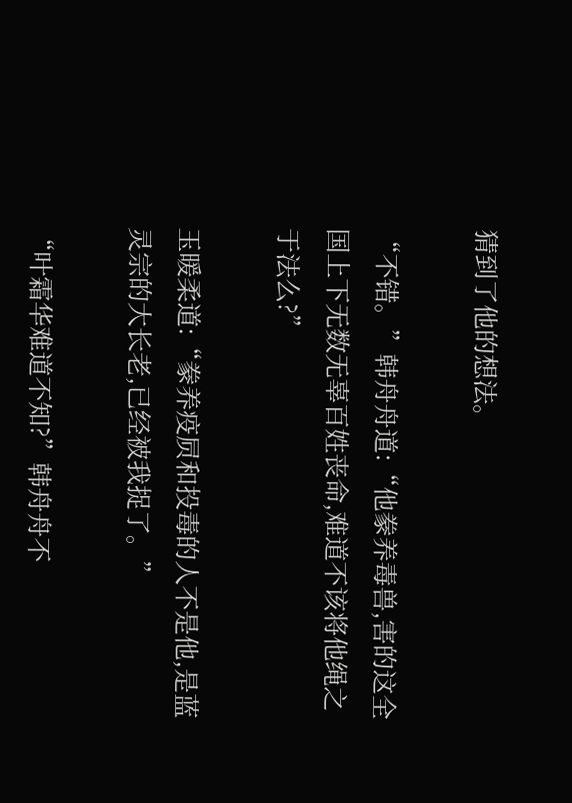猜到了他的想法。

“不错。”韩舟舟道:“他豢养毒兽,害的这全国上下无数无辜百姓丧命,难道不该将他绳之于法么?”

玉暖柔道:“豢养疫屃和投毒的人不是他,是蓝灵宗的大长老,已经被我捉了。”

“叶霜华难道不知?”韩舟舟不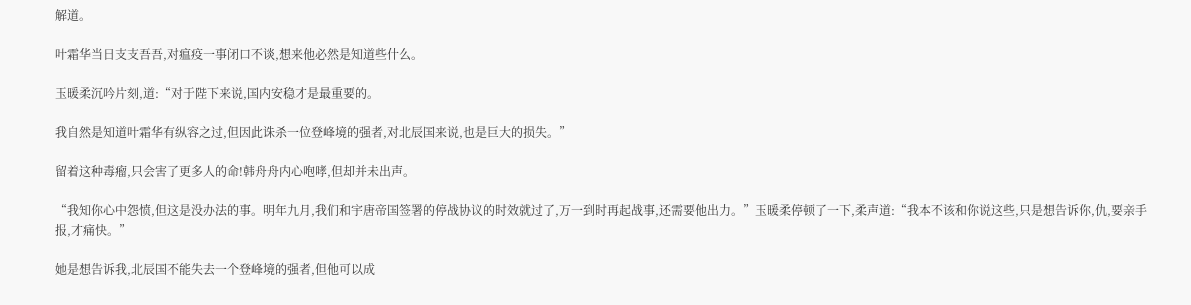解道。

叶霜华当日支支吾吾,对瘟疫一事闭口不谈,想来他必然是知道些什么。

玉暖柔沉吟片刻,道:“对于陛下来说,国内安稳才是最重要的。

我自然是知道叶霜华有纵容之过,但因此诛杀一位登峰境的强者,对北辰国来说,也是巨大的损失。”

留着这种毒瘤,只会害了更多人的命!韩舟舟内心咆哮,但却并未出声。

“我知你心中怨愤,但这是没办法的事。明年九月,我们和宇唐帝国签署的停战协议的时效就过了,万一到时再起战事,还需要他出力。”玉暖柔停顿了一下,柔声道:“我本不该和你说这些,只是想告诉你,仇,要亲手报,才痛快。”

她是想告诉我,北辰国不能失去一个登峰境的强者,但他可以成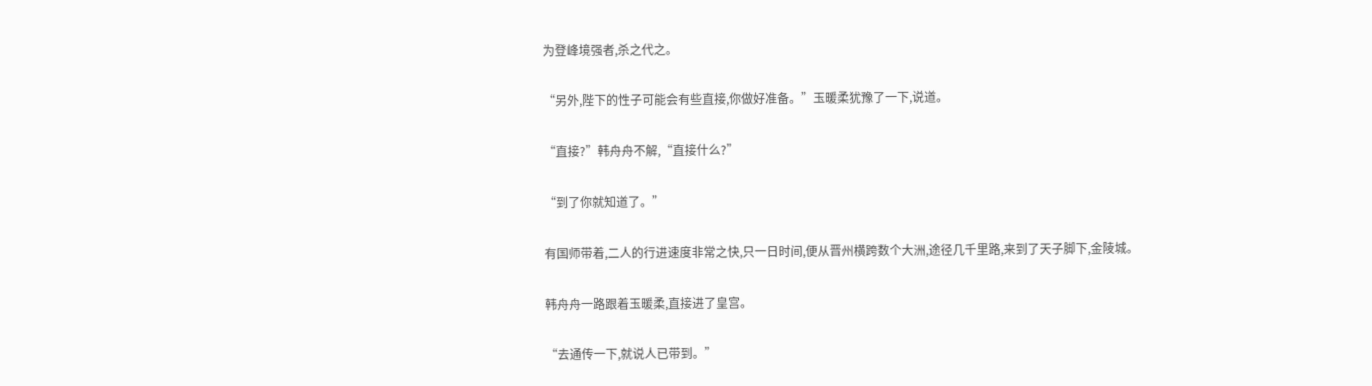为登峰境强者,杀之代之。

“另外,陛下的性子可能会有些直接,你做好准备。”玉暖柔犹豫了一下,说道。

“直接?”韩舟舟不解,“直接什么?”

“到了你就知道了。”

有国师带着,二人的行进速度非常之快,只一日时间,便从晋州横跨数个大洲,途径几千里路,来到了天子脚下,金陵城。

韩舟舟一路跟着玉暖柔,直接进了皇宫。

“去通传一下,就说人已带到。”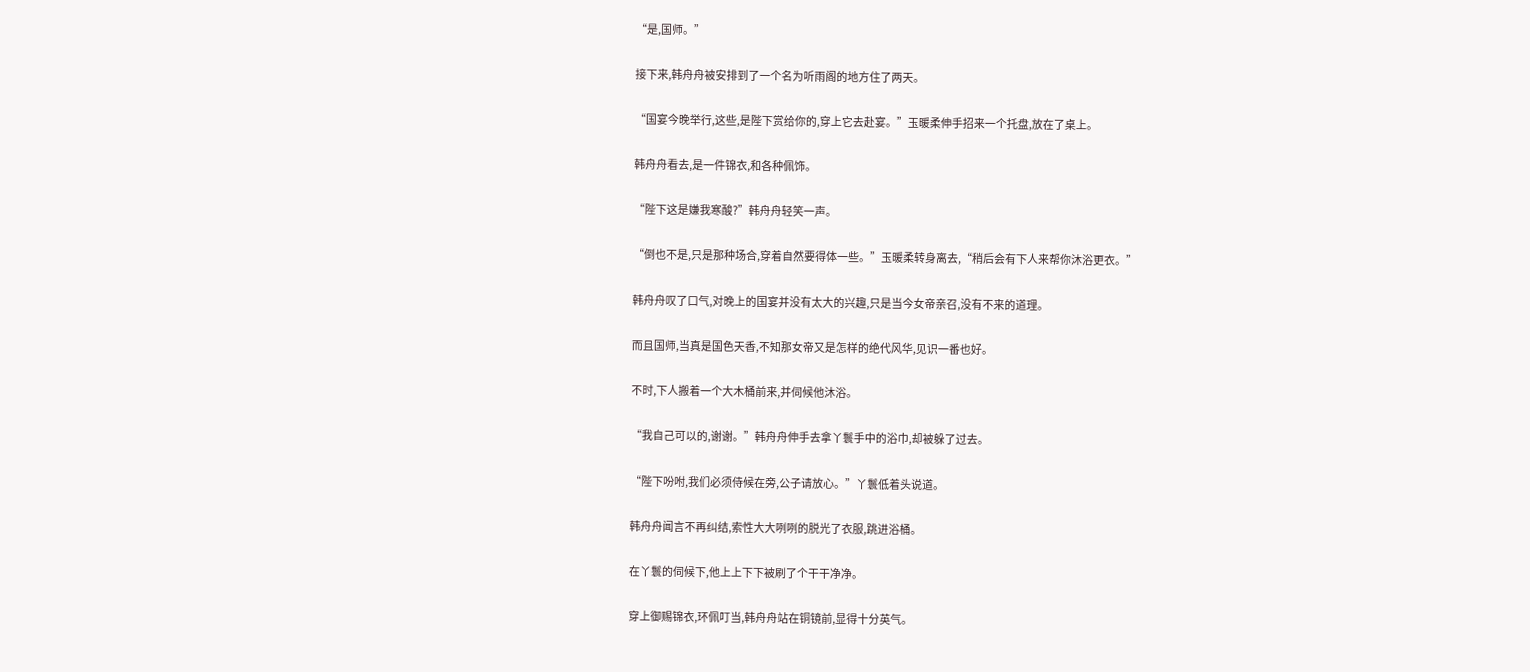“是,国师。”

接下来,韩舟舟被安排到了一个名为听雨阁的地方住了两天。

“国宴今晚举行,这些,是陛下赏给你的,穿上它去赴宴。”玉暖柔伸手招来一个托盘,放在了桌上。

韩舟舟看去,是一件锦衣,和各种佩饰。

“陛下这是嫌我寒酸?”韩舟舟轻笑一声。

“倒也不是,只是那种场合,穿着自然要得体一些。”玉暖柔转身离去,“稍后会有下人来帮你沐浴更衣。”

韩舟舟叹了口气,对晚上的国宴并没有太大的兴趣,只是当今女帝亲召,没有不来的道理。

而且国师,当真是国色天香,不知那女帝又是怎样的绝代风华,见识一番也好。

不时,下人搬着一个大木桶前来,并伺候他沐浴。

“我自己可以的,谢谢。”韩舟舟伸手去拿丫鬟手中的浴巾,却被躲了过去。

“陛下吩咐,我们必须侍候在旁,公子请放心。”丫鬟低着头说道。

韩舟舟闻言不再纠结,索性大大咧咧的脱光了衣服,跳进浴桶。

在丫鬟的伺候下,他上上下下被刷了个干干净净。

穿上御赐锦衣,环佩叮当,韩舟舟站在铜镜前,显得十分英气。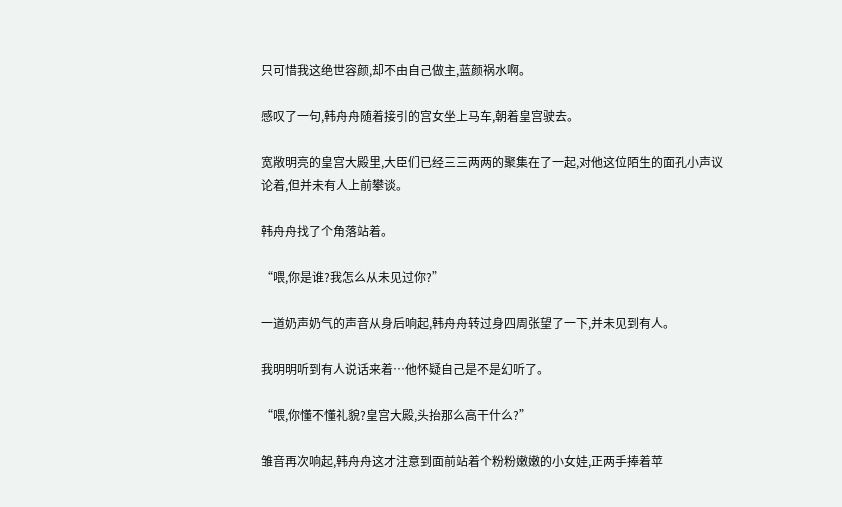只可惜我这绝世容颜,却不由自己做主,蓝颜祸水啊。

感叹了一句,韩舟舟随着接引的宫女坐上马车,朝着皇宫驶去。

宽敞明亮的皇宫大殿里,大臣们已经三三两两的聚集在了一起,对他这位陌生的面孔小声议论着,但并未有人上前攀谈。

韩舟舟找了个角落站着。

“喂,你是谁?我怎么从未见过你?”

一道奶声奶气的声音从身后响起,韩舟舟转过身四周张望了一下,并未见到有人。

我明明听到有人说话来着…他怀疑自己是不是幻听了。

“喂,你懂不懂礼貌?皇宫大殿,头抬那么高干什么?”

雏音再次响起,韩舟舟这才注意到面前站着个粉粉嫩嫩的小女娃,正两手捧着苹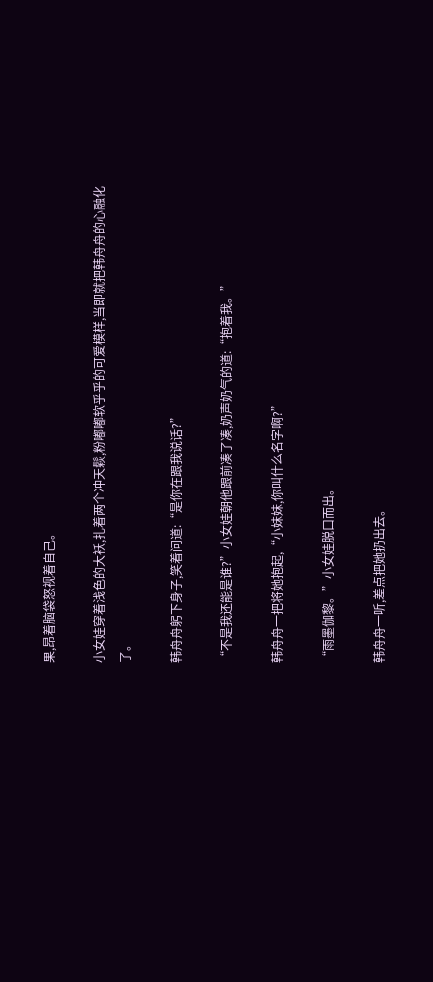果,昂着脑袋怒视着自己。

小女娃穿着浅色的大袄,扎着两个冲天鬏,粉嘟嘟软乎乎的可爱模样,当即就把韩舟舟的心融化了。

韩舟舟躬下身子,笑着问道:“是你在跟我说话?”

“不是我还能是谁?”小女娃朝他跟前凑了凑,奶声奶气的道:“抱着我。”

韩舟舟一把将她抱起,“小妹妹,你叫什么名字啊?”

“雨墨伽黎。”小女娃脱口而出。

韩舟舟一听,差点把她扔出去。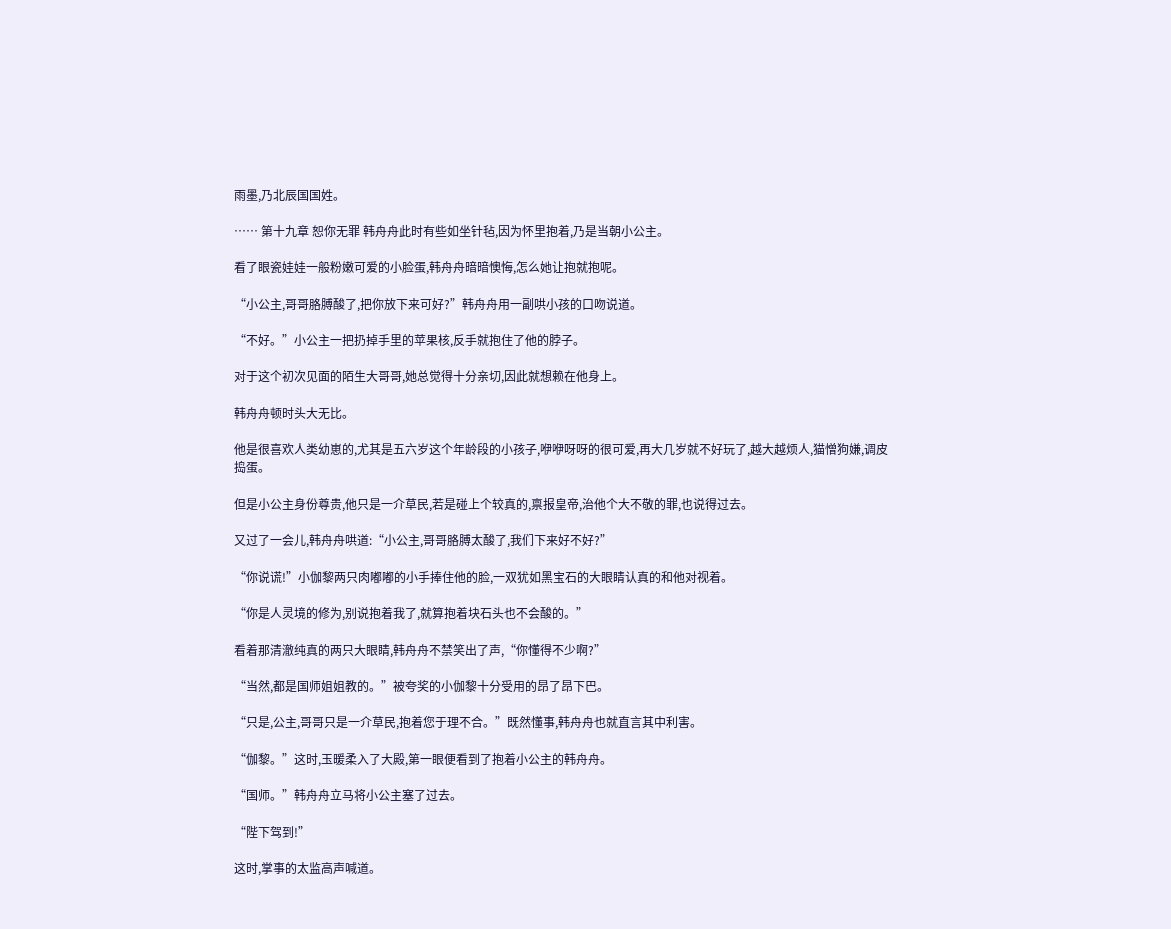雨墨,乃北辰国国姓。

…… 第十九章 恕你无罪 韩舟舟此时有些如坐针毡,因为怀里抱着,乃是当朝小公主。

看了眼瓷娃娃一般粉嫩可爱的小脸蛋,韩舟舟暗暗懊悔,怎么她让抱就抱呢。

“小公主,哥哥胳膊酸了,把你放下来可好?”韩舟舟用一副哄小孩的口吻说道。

“不好。”小公主一把扔掉手里的苹果核,反手就抱住了他的脖子。

对于这个初次见面的陌生大哥哥,她总觉得十分亲切,因此就想赖在他身上。

韩舟舟顿时头大无比。

他是很喜欢人类幼崽的,尤其是五六岁这个年龄段的小孩子,咿咿呀呀的很可爱,再大几岁就不好玩了,越大越烦人,猫憎狗嫌,调皮捣蛋。

但是小公主身份尊贵,他只是一介草民,若是碰上个较真的,禀报皇帝,治他个大不敬的罪,也说得过去。

又过了一会儿,韩舟舟哄道:“小公主,哥哥胳膊太酸了,我们下来好不好?”

“你说谎!”小伽黎两只肉嘟嘟的小手捧住他的脸,一双犹如黑宝石的大眼睛认真的和他对视着。

“你是人灵境的修为,别说抱着我了,就算抱着块石头也不会酸的。”

看着那清澈纯真的两只大眼睛,韩舟舟不禁笑出了声,“你懂得不少啊?”

“当然,都是国师姐姐教的。”被夸奖的小伽黎十分受用的昂了昂下巴。

“只是,公主,哥哥只是一介草民,抱着您于理不合。”既然懂事,韩舟舟也就直言其中利害。

“伽黎。”这时,玉暖柔入了大殿,第一眼便看到了抱着小公主的韩舟舟。

“国师。”韩舟舟立马将小公主塞了过去。

“陛下驾到!”

这时,掌事的太监高声喊道。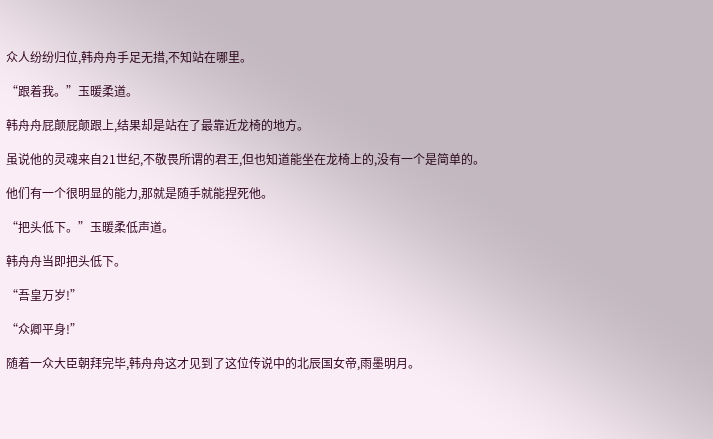众人纷纷归位,韩舟舟手足无措,不知站在哪里。

“跟着我。”玉暖柔道。

韩舟舟屁颠屁颠跟上,结果却是站在了最靠近龙椅的地方。

虽说他的灵魂来自21世纪,不敬畏所谓的君王,但也知道能坐在龙椅上的,没有一个是简单的。

他们有一个很明显的能力,那就是随手就能捏死他。

“把头低下。”玉暖柔低声道。

韩舟舟当即把头低下。

“吾皇万岁!”

“众卿平身!”

随着一众大臣朝拜完毕,韩舟舟这才见到了这位传说中的北辰国女帝,雨墨明月。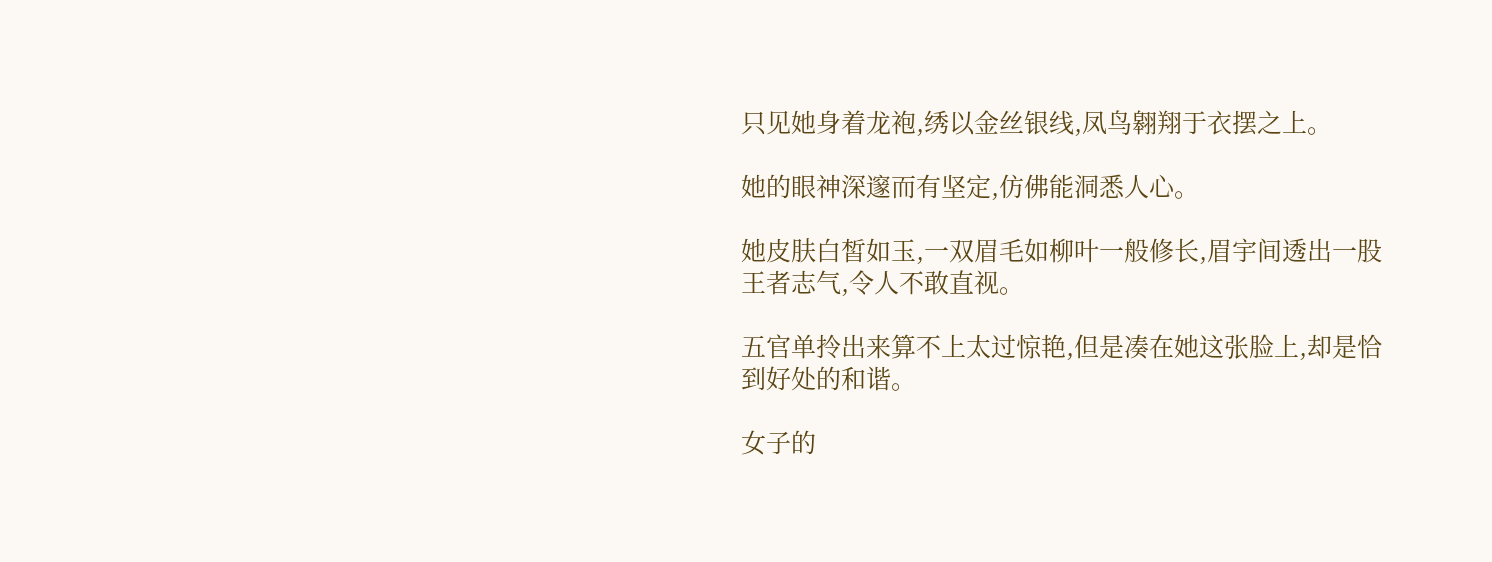只见她身着龙袍,绣以金丝银线,凤鸟翱翔于衣摆之上。

她的眼神深邃而有坚定,仿佛能洞悉人心。

她皮肤白皙如玉,一双眉毛如柳叶一般修长,眉宇间透出一股王者志气,令人不敢直视。

五官单拎出来算不上太过惊艳,但是凑在她这张脸上,却是恰到好处的和谐。

女子的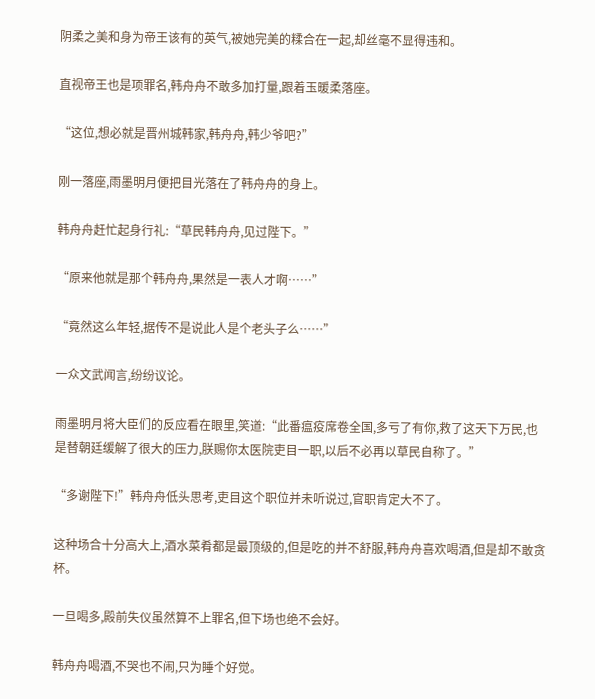阴柔之美和身为帝王该有的英气,被她完美的糅合在一起,却丝毫不显得违和。

直视帝王也是项罪名,韩舟舟不敢多加打量,跟着玉暖柔落座。

“这位,想必就是晋州城韩家,韩舟舟,韩少爷吧?”

刚一落座,雨墨明月便把目光落在了韩舟舟的身上。

韩舟舟赶忙起身行礼:“草民韩舟舟,见过陛下。”

“原来他就是那个韩舟舟,果然是一表人才啊……”

“竟然这么年轻,据传不是说此人是个老头子么……”

一众文武闻言,纷纷议论。

雨墨明月将大臣们的反应看在眼里,笑道:“此番瘟疫席卷全国,多亏了有你,救了这天下万民,也是替朝廷缓解了很大的压力,朕赐你太医院吏目一职,以后不必再以草民自称了。”

“多谢陛下!”韩舟舟低头思考,吏目这个职位并未听说过,官职肯定大不了。

这种场合十分高大上,酒水菜肴都是最顶级的,但是吃的并不舒服,韩舟舟喜欢喝酒,但是却不敢贪杯。

一旦喝多,殿前失仪虽然算不上罪名,但下场也绝不会好。

韩舟舟喝酒,不哭也不闹,只为睡个好觉。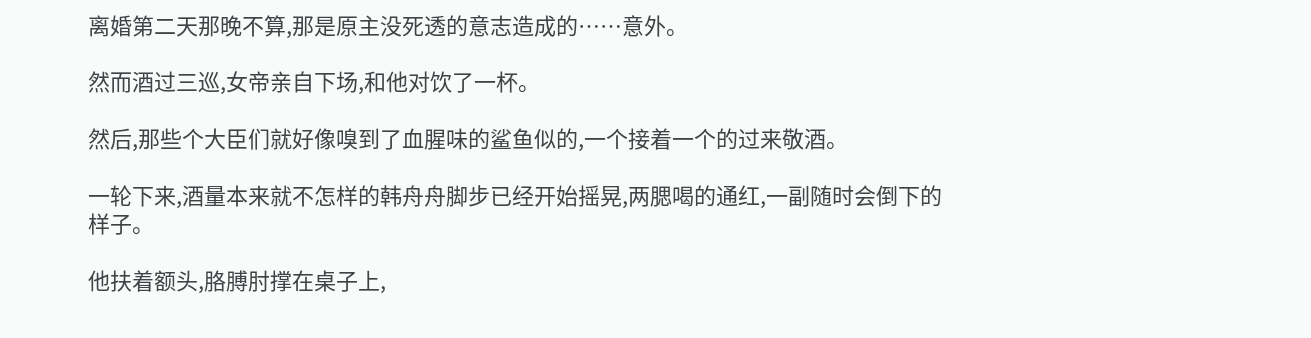离婚第二天那晚不算,那是原主没死透的意志造成的……意外。

然而酒过三巡,女帝亲自下场,和他对饮了一杯。

然后,那些个大臣们就好像嗅到了血腥味的鲨鱼似的,一个接着一个的过来敬酒。

一轮下来,酒量本来就不怎样的韩舟舟脚步已经开始摇晃,两腮喝的通红,一副随时会倒下的样子。

他扶着额头,胳膊肘撑在桌子上,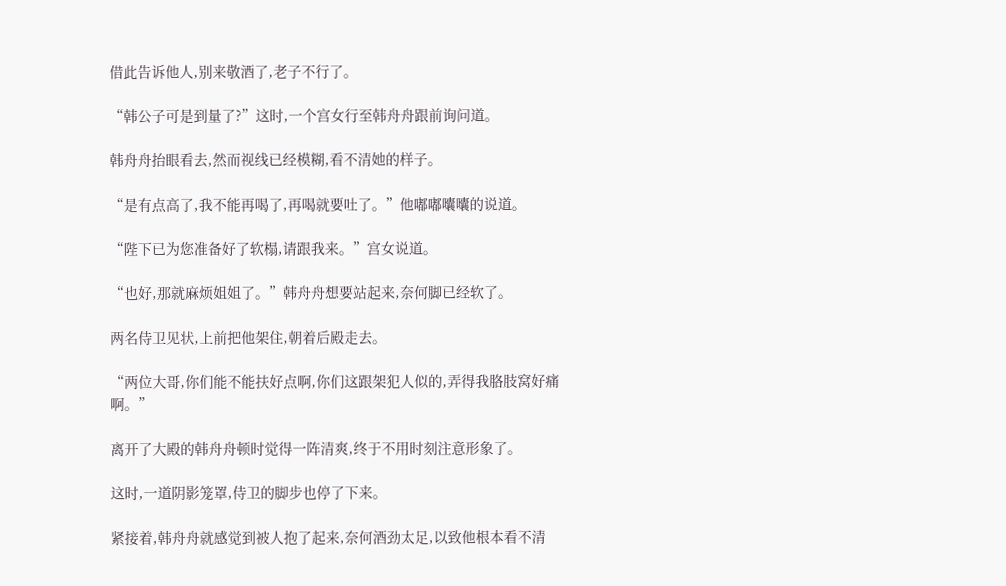借此告诉他人,别来敬酒了,老子不行了。

“韩公子可是到量了?”这时,一个宫女行至韩舟舟跟前询问道。

韩舟舟抬眼看去,然而视线已经模糊,看不清她的样子。

“是有点高了,我不能再喝了,再喝就要吐了。”他嘟嘟囔囔的说道。

“陛下已为您准备好了软榻,请跟我来。”宫女说道。

“也好,那就麻烦姐姐了。”韩舟舟想要站起来,奈何脚已经软了。

两名侍卫见状,上前把他架住,朝着后殿走去。

“两位大哥,你们能不能扶好点啊,你们这跟架犯人似的,弄得我胳肢窝好痛啊。”

离开了大殿的韩舟舟顿时觉得一阵清爽,终于不用时刻注意形象了。

这时,一道阴影笼罩,侍卫的脚步也停了下来。

紧接着,韩舟舟就感觉到被人抱了起来,奈何酒劲太足,以致他根本看不清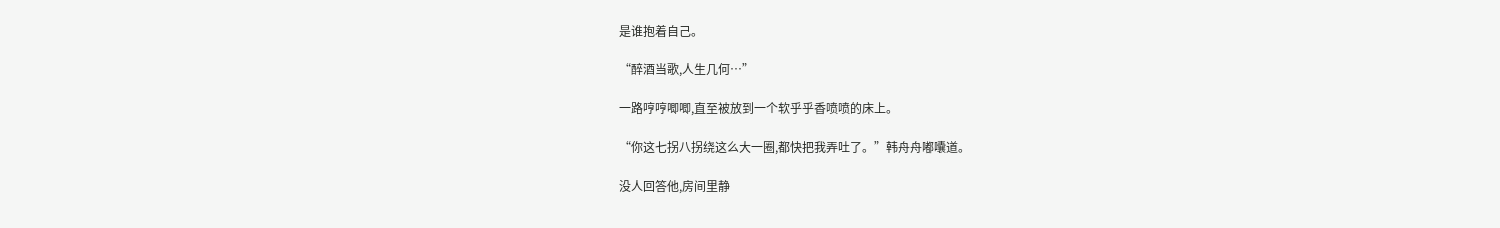是谁抱着自己。

“醉酒当歌,人生几何…”

一路哼哼唧唧,直至被放到一个软乎乎香喷喷的床上。

“你这七拐八拐绕这么大一圈,都快把我弄吐了。”韩舟舟嘟囔道。

没人回答他,房间里静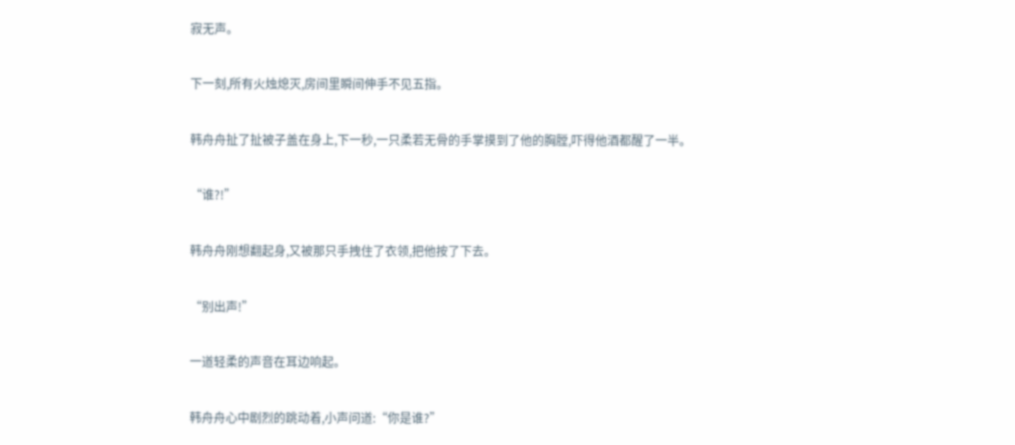寂无声。

下一刻,所有火烛熄灭,房间里瞬间伸手不见五指。

韩舟舟扯了扯被子盖在身上,下一秒,一只柔若无骨的手掌摸到了他的胸膛,吓得他酒都醒了一半。

“谁?!”

韩舟舟刚想翻起身,又被那只手拽住了衣领,把他按了下去。

“别出声!”

一道轻柔的声音在耳边响起。

韩舟舟心中剧烈的跳动着,小声问道:“你是谁?”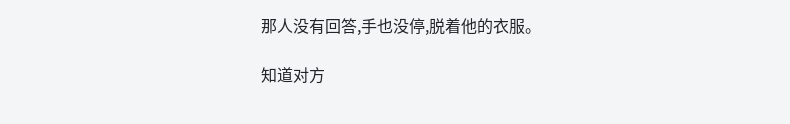那人没有回答,手也没停,脱着他的衣服。

知道对方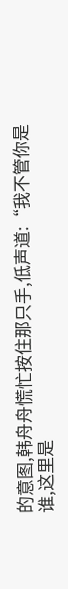的意图,韩舟舟慌忙按住那只手,低声道:“我不管你是谁,这里是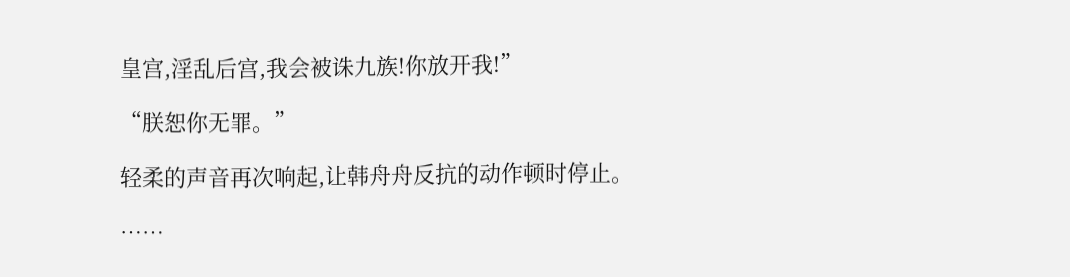皇宫,淫乱后宫,我会被诛九族!你放开我!”

“朕恕你无罪。”

轻柔的声音再次响起,让韩舟舟反抗的动作顿时停止。

……